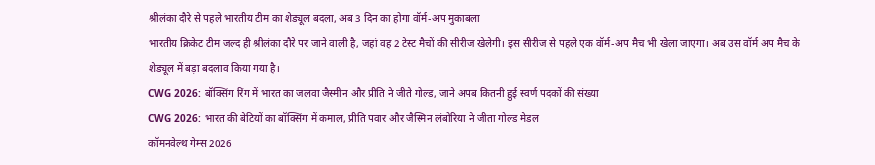श्रीलंका दौरे से पहले भारतीय टीम का शेड्यूल बदला, अब 3 दिन का होगा वॉर्म-अप मुकाबला
भारतीय क्रिकेट टीम जल्द ही श्रीलंका दौरे पर जाने वाली है, जहां वह 2 टेस्ट मैचों की सीरीज खेलेगी। इस सीरीज से पहले एक वॉर्म-अप मैच भी खेला जाएगा। अब उस वॉर्म अप मैच के शेड्यूल में बड़ा बदलाव किया गया है।
CWG 2026: बॉक्सिंग रिंग में भारत का जलवा जैस्मीन और प्रीति ने जीते गोल्ड, जाने अपब कितनी हुई स्वर्ण पदकों की संख्या
CWG 2026: भारत की बेटियों का बॉक्सिंग में कमाल, प्रीति पवार और जैस्मिन लंबोरिया ने जीता गोल्ड मेडल
कॉमनवेल्थ गेम्स 2026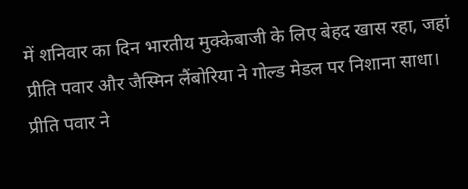में शनिवार का दिन भारतीय मुक्केबाजी के लिए बेहद खास रहा, जहां प्रीति पवार और जैस्मिन लैंबोरिया ने गोल्ड मेडल पर निशाना साधा।
प्रीति पवार ने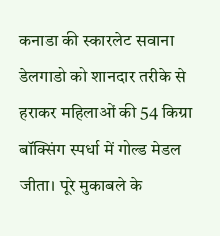कनाडा की स्कारलेट सवाना डेलगाडो को शानदार तरीके से हराकर महिलाओं की 54 किग्रा बॉक्सिंग स्पर्धा में गोल्ड मेडल जीता। पूरे मुकाबले के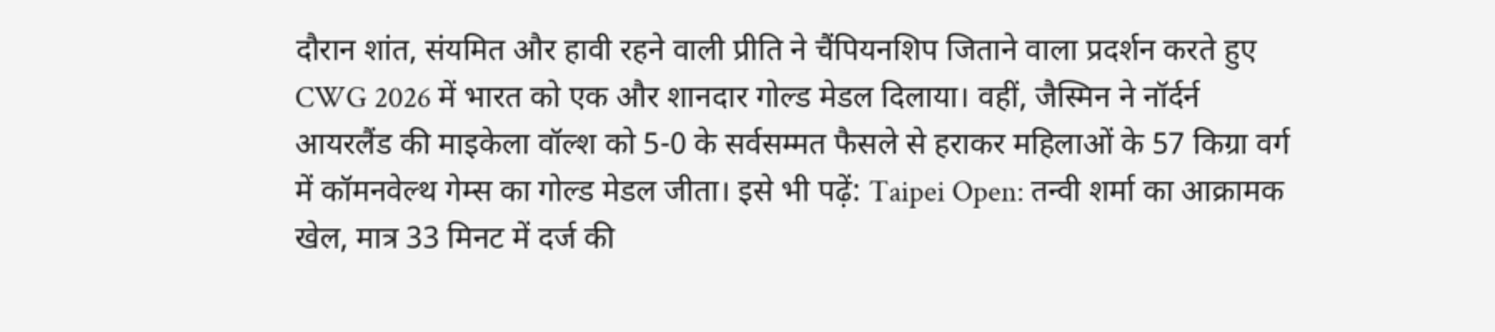दौरान शांत, संयमित और हावी रहने वाली प्रीति ने चैंपियनशिप जिताने वाला प्रदर्शन करते हुए CWG 2026 में भारत को एक और शानदार गोल्ड मेडल दिलाया। वहीं, जैस्मिन ने नॉर्दर्न आयरलैंड की माइकेला वॉल्श को 5-0 के सर्वसम्मत फैसले से हराकर महिलाओं के 57 किग्रा वर्ग में कॉमनवेल्थ गेम्स का गोल्ड मेडल जीता। इसे भी पढ़ें: Taipei Open: तन्वी शर्मा का आक्रामक खेल, मात्र 33 मिनट में दर्ज की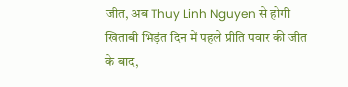जीत, अब Thuy Linh Nguyen से होगी खिताबी भिड़ंत दिन में पहले प्रीति पवार की जीत के बाद,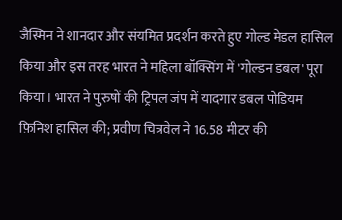जैस्मिन ने शानदार और संयमित प्रदर्शन करते हुए गोल्ड मेडल हासिल किया और इस तरह भारत ने महिला बॉक्सिंग में 'गोल्डन डबल' पूरा किया। भारत ने पुरुषों की ट्रिपल जंप में यादगार डबल पोडियम फ़िनिश हासिल की; प्रवीण चित्रवेल ने 16.58 मीटर की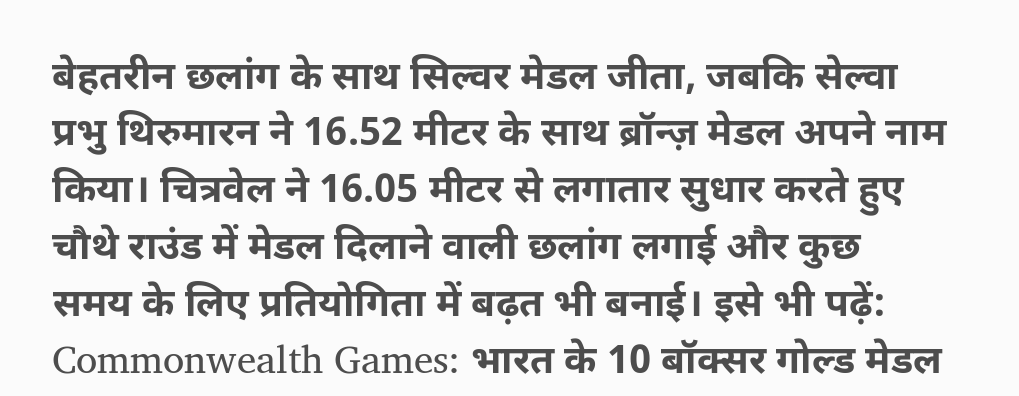बेहतरीन छलांग के साथ सिल्वर मेडल जीता, जबकि सेल्वा प्रभु थिरुमारन ने 16.52 मीटर के साथ ब्रॉन्ज़ मेडल अपने नाम किया। चित्रवेल ने 16.05 मीटर से लगातार सुधार करते हुए चौथे राउंड में मेडल दिलाने वाली छलांग लगाई और कुछ समय के लिए प्रतियोगिता में बढ़त भी बनाई। इसे भी पढ़ें: Commonwealth Games: भारत के 10 बॉक्सर गोल्ड मेडल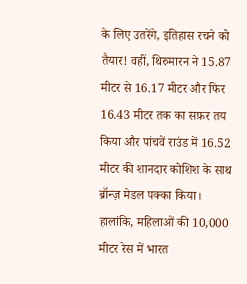के लिए उतरेंगे, इतिहास रचने को तैयार! वहीं, थिरुमारन ने 15.87 मीटर से 16.17 मीटर और फिर 16.43 मीटर तक का सफ़र तय किया और पांचवें राउंड में 16.52 मीटर की शानदार कोशिश के साथ ब्रॉन्ज़ मेडल पक्का किया। हालांकि, महिलाओं की 10,000 मीटर रेस में भारत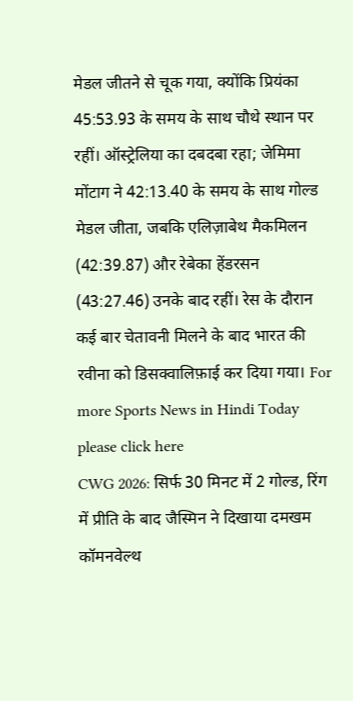मेडल जीतने से चूक गया, क्योंकि प्रियंका 45:53.93 के समय के साथ चौथे स्थान पर रहीं। ऑस्ट्रेलिया का दबदबा रहा; जेमिमा मोंटाग ने 42:13.40 के समय के साथ गोल्ड मेडल जीता, जबकि एलिज़ाबेथ मैकमिलन (42:39.87) और रेबेका हेंडरसन (43:27.46) उनके बाद रहीं। रेस के दौरान कई बार चेतावनी मिलने के बाद भारत की रवीना को डिसक्वालिफ़ाई कर दिया गया। For more Sports News in Hindi Today please click here
CWG 2026: सिर्फ 30 मिनट में 2 गोल्ड, रिंग में प्रीति के बाद जैस्मिन ने दिखाया दमखम
कॉमनवेल्थ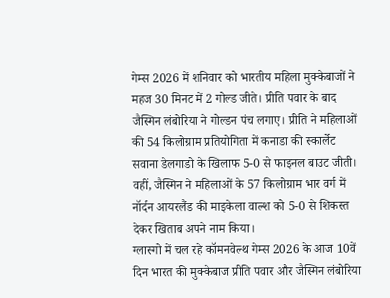गेम्स 2026 में शनिवार को भारतीय महिला मुक्केबाजों ने महज 30 मिनट में 2 गोल्ड जीते। प्रीति पवार के बाद जैस्मिन लंबोरिया ने गोल्डन पंच लगाए। प्रीति ने महिलाओं की 54 किलोग्राम प्रतियोगिता में कनाडा की स्कार्लेट सवाना डेलगाडो के खिलाफ 5-0 से फाइनल बाउट जीती। वहीं, जैस्मिन ने महिलाओं के 57 किलोग्राम भार वर्ग में नॉर्दन आयरलैंड की माइकेला वाल्श को 5-0 से शिकस्त देकर खिताब अपने नाम किया।
ग्लास्गो में चल रहे कॉमनवेल्थ गेम्स 2026 के आज 10वें दिन भारत की मुक्केबाज प्रीति पवार और जैस्मिन लंबोरिया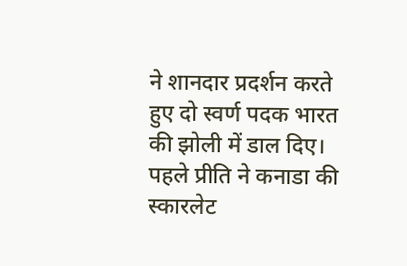ने शानदार प्रदर्शन करते हुए दो स्वर्ण पदक भारत की झोली में डाल दिए। पहले प्रीति ने कनाडा की स्कारलेट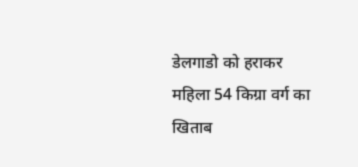डेलगाडो को हराकर महिला 54 किग्रा वर्ग का खिताब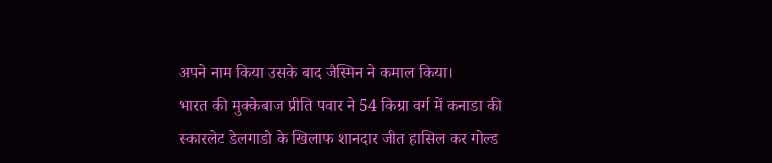अपने नाम किया उसके बाद जैस्मिन ने कमाल किया।
भारत की मुक्केबाज प्रीति पवार ने 54 किग्रा वर्ग में कनाडा की स्कारलेट डेलगाडो के खिलाफ शानदार जीत हासिल कर गोल्ड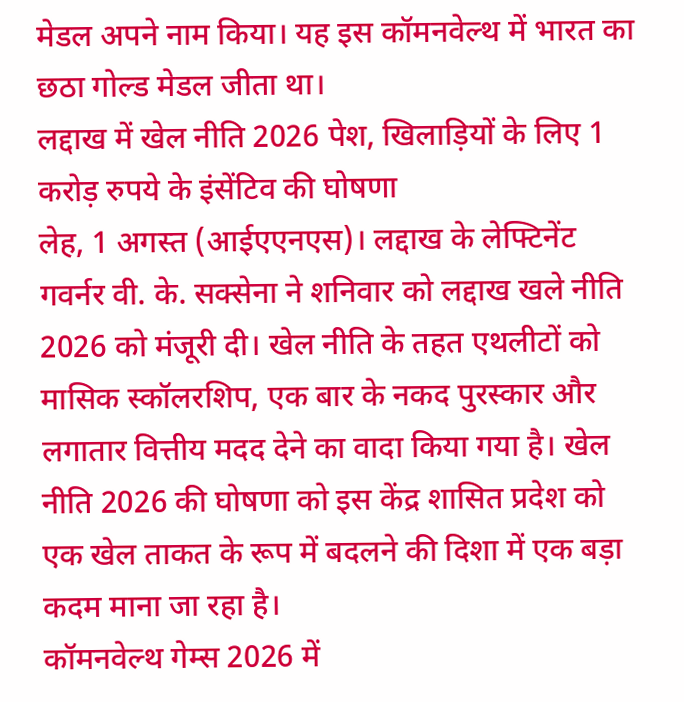मेडल अपने नाम किया। यह इस कॉमनवेल्थ में भारत का छठा गोल्ड मेडल जीता था।
लद्दाख में खेल नीति 2026 पेश, खिलाड़ियों के लिए 1 करोड़ रुपये के इंसेंटिव की घोषणा
लेह, 1 अगस्त (आईएएनएस)। लद्दाख के लेफ्टिनेंट गवर्नर वी. के. सक्सेना ने शनिवार को लद्दाख खले नीति 2026 को मंजूरी दी। खेल नीति के तहत एथलीटों को मासिक स्कॉलरशिप, एक बार के नकद पुरस्कार और लगातार वित्तीय मदद देने का वादा किया गया है। खेल नीति 2026 की घोषणा को इस केंद्र शासित प्रदेश को एक खेल ताकत के रूप में बदलने की दिशा में एक बड़ा कदम माना जा रहा है।
कॉमनवेल्थ गेम्स 2026 में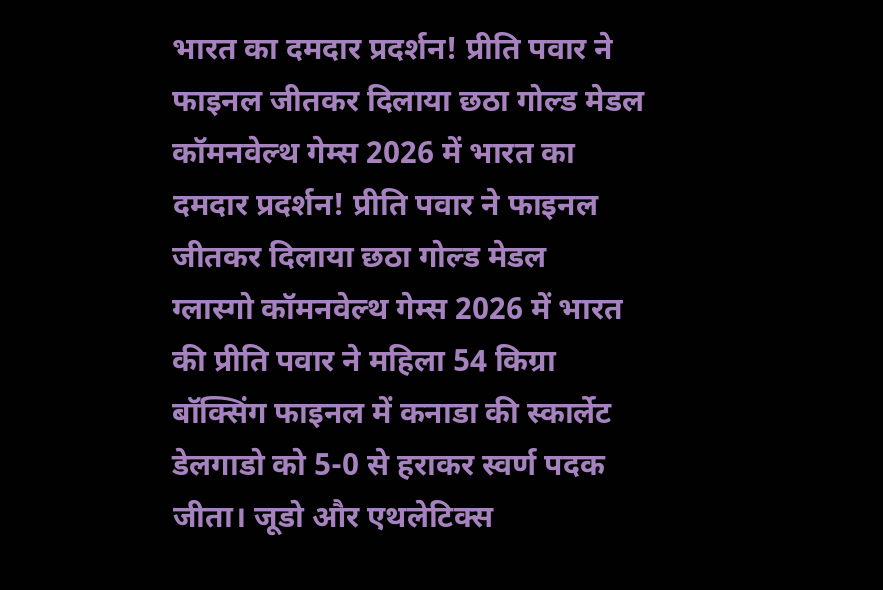भारत का दमदार प्रदर्शन! प्रीति पवार ने फाइनल जीतकर दिलाया छठा गोल्ड मेडल
कॉमनवेल्थ गेम्स 2026 में भारत का दमदार प्रदर्शन! प्रीति पवार ने फाइनल जीतकर दिलाया छठा गोल्ड मेडल
ग्लास्गो कॉमनवेल्थ गेम्स 2026 में भारत की प्रीति पवार ने महिला 54 किग्रा बॉक्सिंग फाइनल में कनाडा की स्कार्लेट डेलगाडो को 5-0 से हराकर स्वर्ण पदक जीता। जूडो और एथलेटिक्स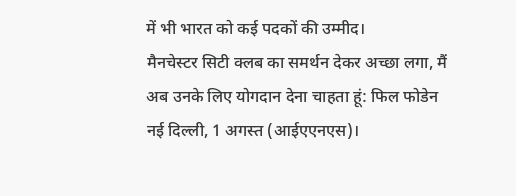में भी भारत को कई पदकों की उम्मीद।
मैनचेस्टर सिटी क्लब का समर्थन देकर अच्छा लगा, मैं अब उनके लिए योगदान देना चाहता हूं: फिल फोडेन
नई दिल्ली, 1 अगस्त (आईएएनएस)।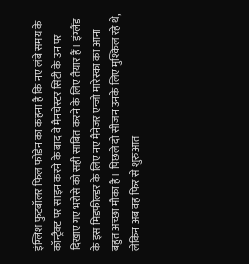इंग्लिश फुटबॉलर फिल फोडेन का कहना है कि नए लंबे समय के कॉन्ट्रैक्ट पर साइन करने के बाद वे मैनचेस्टर सिटी के उन पर दिखाए गए भरोसे को सही साबित करने के लिए तैयार हैं। इंग्लैंड के इस मिडफील्डर के लिए नए मैनेजर एन्जो मारेस्का का आना बहुत अच्छा मौका है। पिछले दो सीजन उनके लिए मुश्किल रहे थे, लेकिन अब वह फिर से शुरुआत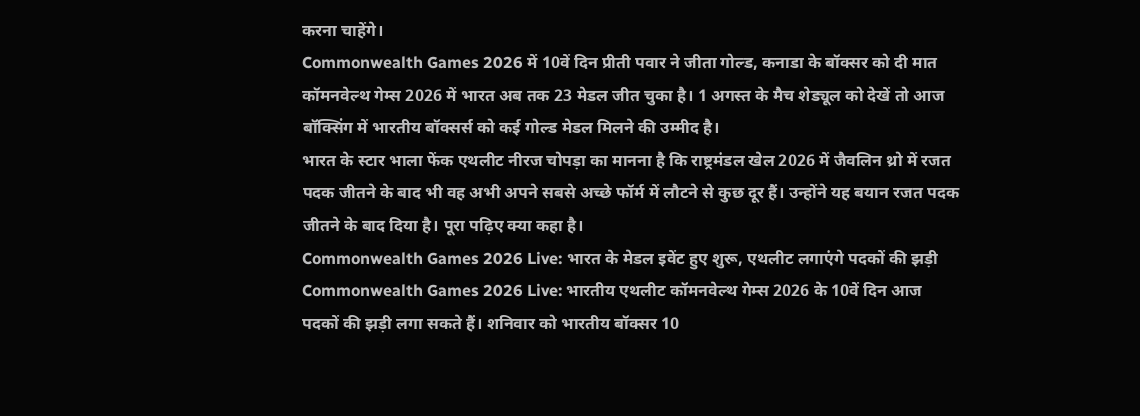करना चाहेंगे।
Commonwealth Games 2026 में 10वें दिन प्रीती पवार ने जीता गोल्ड, कनाडा के बॉक्सर को दी मात
कॉमनवेल्थ गेम्स 2026 में भारत अब तक 23 मेडल जीत चुका है। 1 अगस्त के मैच शेड्यूल को देखें तो आज बॉक्सिंग में भारतीय बॉक्सर्स को कई गोल्ड मेडल मिलने की उम्मीद है।
भारत के स्टार भाला फेंक एथलीट नीरज चोपड़ा का मानना है कि राष्ट्रमंडल खेल 2026 में जैवलिन थ्रो में रजत पदक जीतने के बाद भी वह अभी अपने सबसे अच्छे फॉर्म में लौटने से कुछ दूर हैं। उन्होंने यह बयान रजत पदक जीतने के बाद दिया है। पूरा पढ़िए क्या कहा है।
Commonwealth Games 2026 Live: भारत के मेडल इवेंट हुए शुरू, एथलीट लगाएंगे पदकों की झड़ी
Commonwealth Games 2026 Live: भारतीय एथलीट कॉमनवेल्थ गेम्स 2026 के 10वें दिन आज पदकों की झड़ी लगा सकते हैं। शनिवार को भारतीय बॉक्सर 10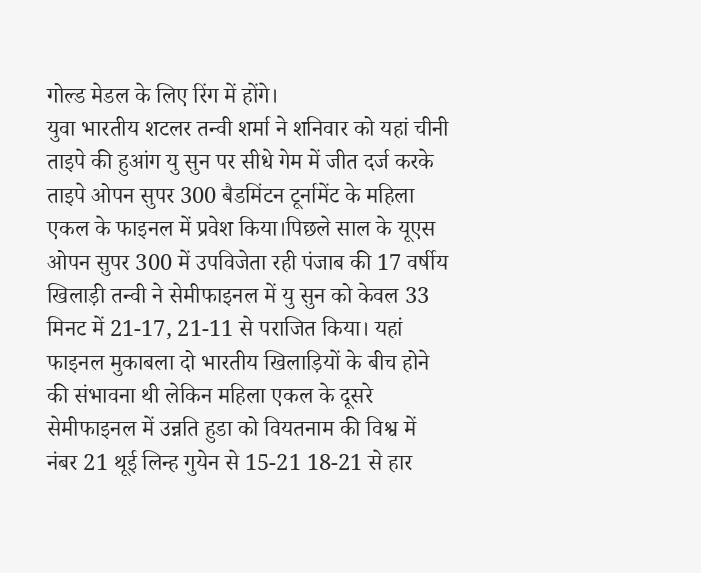गोल्ड मेडल के लिए रिंग में होंगे।
युवा भारतीय शटलर तन्वी शर्मा ने शनिवार को यहां चीनी ताइपे की हुआंग यु सुन पर सीधे गेम में जीत दर्ज करके ताइपे ओपन सुपर 300 बैडमिंटन टूर्नामेंट के महिला एकल के फाइनल में प्रवेश किया।पिछले साल के यूएस ओपन सुपर 300 में उपविजेता रही पंजाब की 17 वर्षीय खिलाड़ी तन्वी ने सेमीफाइनल में यु सुन को केवल 33 मिनट में 21-17, 21-11 से पराजित किया। यहां फाइनल मुकाबला दो भारतीय खिलाड़ियों के बीच होने की संभावना थी लेकिन महिला एकल के दूसरे सेमीफाइनल में उन्नति हुडा को वियतनाम की विश्व में नंबर 21 थूई लिन्ह गुयेन से 15-21 18-21 से हार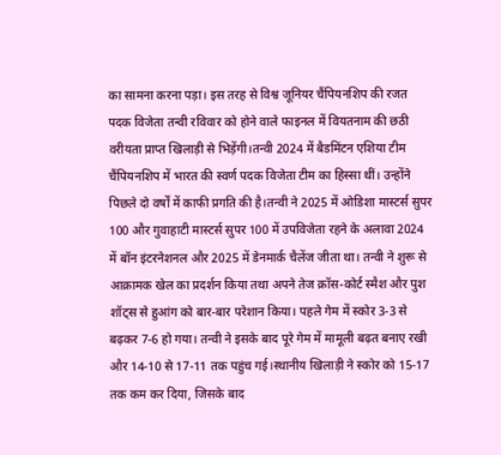का सामना करना पड़ा। इस तरह से विश्व जूनियर चैंपियनशिप की रजत पदक विजेता तन्वी रविवार को होने वाले फाइनल में वियतनाम की छठी वरीयता प्राप्त खिलाड़ी से भिड़ेंगी।तन्वी 2024 में बैडमिंटन एशिया टीम चैंपियनशिप में भारत की स्वर्ण पदक विजेता टीम का हिस्सा थीं। उन्होंने पिछले दो वर्षों में काफी प्रगति की है।तन्वी ने 2025 में ओडिशा मास्टर्स सुपर 100 और गुवाहाटी मास्टर्स सुपर 100 में उपविजेता रहने के अलावा 2024 में बॉन इंटरनेशनल और 2025 में डेनमार्क चैलेंज जीता था। तन्वी ने शुरू से आक्रामक खेल का प्रदर्शन किया तथा अपने तेज क्रॉस-कोर्ट स्मैश और पुश शॉट्स से हुआंग को बार-बार परेशान किया। पहले गेम में स्कोर 3-3 से बढ़कर 7-6 हो गया। तन्वी ने इसके बाद पूरे गेम में मामूली बढ़त बनाए रखी और 14-10 से 17-11 तक पहुंच गई।स्थानीय खिलाड़ी ने स्कोर को 15-17 तक कम कर दिया, जिसके बाद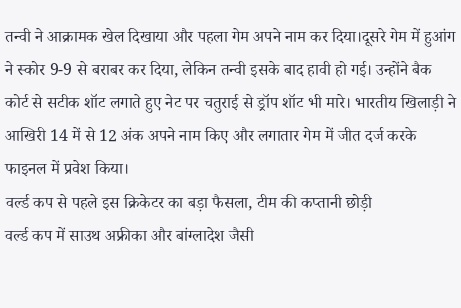तन्वी ने आक्रामक खेल दिखाया और पहला गेम अपने नाम कर दिया।दूसरे गेम में हुआंग ने स्कोर 9-9 से बराबर कर दिया, लेकिन तन्वी इसके बाद हावी हो गई। उन्होंने बैक कोर्ट से सटीक शॉट लगाते हुए नेट पर चतुराई से ड्रॉप शॉट भी मारे। भारतीय खिलाड़ी ने आखिरी 14 में से 12 अंक अपने नाम किए और लगातार गेम में जीत दर्ज करके फाइनल में प्रवेश किया।
वर्ल्ड कप से पहले इस क्रिकेटर का बड़ा फैसला, टीम की कप्तानी छोड़ी
वर्ल्ड कप में साउथ अफ्रीका और बांग्लादेश जैसी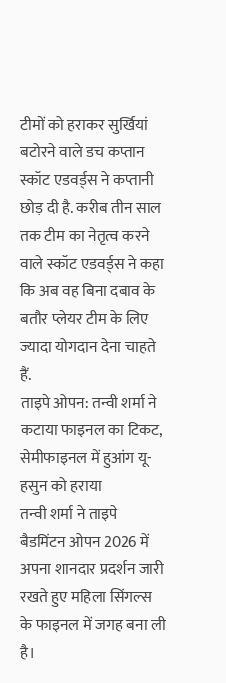टीमों को हराकर सुर्खियां बटोरने वाले डच कप्तान स्कॉट एडवर्ड्स ने कप्तानी छोड़ दी है. करीब तीन साल तक टीम का नेतृत्व करने वाले स्कॉट एडवर्ड्स ने कहा कि अब वह बिना दबाव के बतौर प्लेयर टीम के लिए ज्यादा योगदान देना चाहते हैं.
ताइपे ओपन: तन्वी शर्मा ने कटाया फाइनल का टिकट, सेमीफाइनल में हुआंग यू-हसुन को हराया
तन्वी शर्मा ने ताइपे बैडमिंटन ओपन 2026 में अपना शानदार प्रदर्शन जारी रखते हुए महिला सिंगल्स के फाइनल में जगह बना ली है।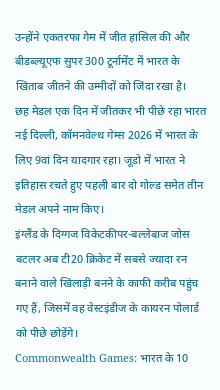उन्होंने एकतरफा गेम में जीत हासिल की और बीडब्ल्यूएफ सुपर 300 टूर्नामेंट में भारत के खिताब जीतने की उम्मीदों को जिंदा रखा है।
छह मेडल एक दिन में जीतकर भी पीछे रहा भारत
नई दिल्ली, कॉमनवेल्थ गेम्स 2026 में भारत के लिए 9वां दिन यादगार रहा। जूडो में भारत ने इतिहास रचते हुए पहली बार दो गोल्ड समेत तीन मेडल अपने नाम किए।
इंग्लैंड के दिग्गज विकेटकीपर-बल्लेबाज जोस बटलर अब टी20 क्रिकेट में सबसे ज्यादा रन बनाने वाले खिलाड़ी बनने के काफी करीब पहुंच गए हैं, जिसमें वह वेस्टइंडीज के कायरन पोलार्ड को पीछे छोड़ेंगे।
Commonwealth Games: भारत के 10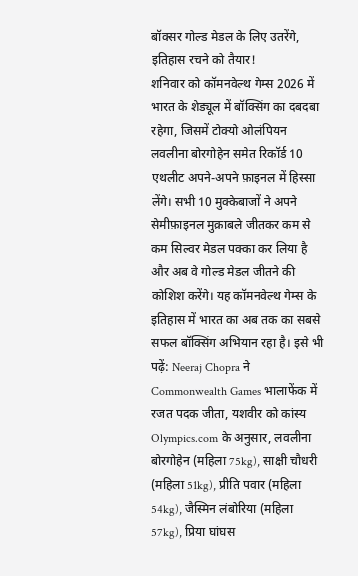बॉक्सर गोल्ड मेडल के लिए उतरेंगे, इतिहास रचने को तैयार!
शनिवार को कॉमनवेल्थ गेम्स 2026 में भारत के शेड्यूल में बॉक्सिंग का दबदबा रहेगा, जिसमें टोक्यो ओलंपियन लवलीना बोरगोहेन समेत रिकॉर्ड 10 एथलीट अपने-अपने फ़ाइनल में हिस्सा लेंगे। सभी 10 मुक्केबाजों ने अपने सेमीफ़ाइनल मुक़ाबले जीतकर कम से कम सिल्वर मेडल पक्का कर लिया है और अब वे गोल्ड मेडल जीतने की कोशिश करेंगे। यह कॉमनवेल्थ गेम्स के इतिहास में भारत का अब तक का सबसे सफल बॉक्सिंग अभियान रहा है। इसे भी पढ़ें: Neeraj Chopra ने Commonwealth Games भालाफेंक में रजत पदक जीता, यशवीर को कांस्य Olympics.com के अनुसार, लवलीना बोरगोहेन (महिला 75kg), साक्षी चौधरी (महिला 51kg), प्रीति पवार (महिला 54kg), जैस्मिन लंबोरिया (महिला 57kg), प्रिया घांघस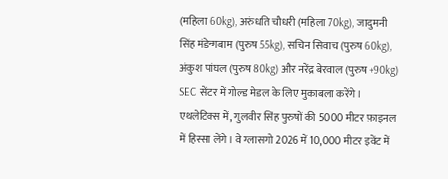(महिला 60kg), अरुंधति चौधरी (महिला 70kg), जादुमनी सिंह मंडेन्गबाम (पुरुष 55kg), सचिन सिवाच (पुरुष 60kg), अंकुश पांघल (पुरुष 80kg) और नरेंद्र बेरवाल (पुरुष +90kg) SEC सेंटर में गोल्ड मेडल के लिए मुकाबला करेंगे। एथलेटिक्स में, गुलवीर सिंह पुरुषों की 5000 मीटर फ़ाइनल में हिस्सा लेंगे। वे ग्लासगो 2026 में 10,000 मीटर इवेंट में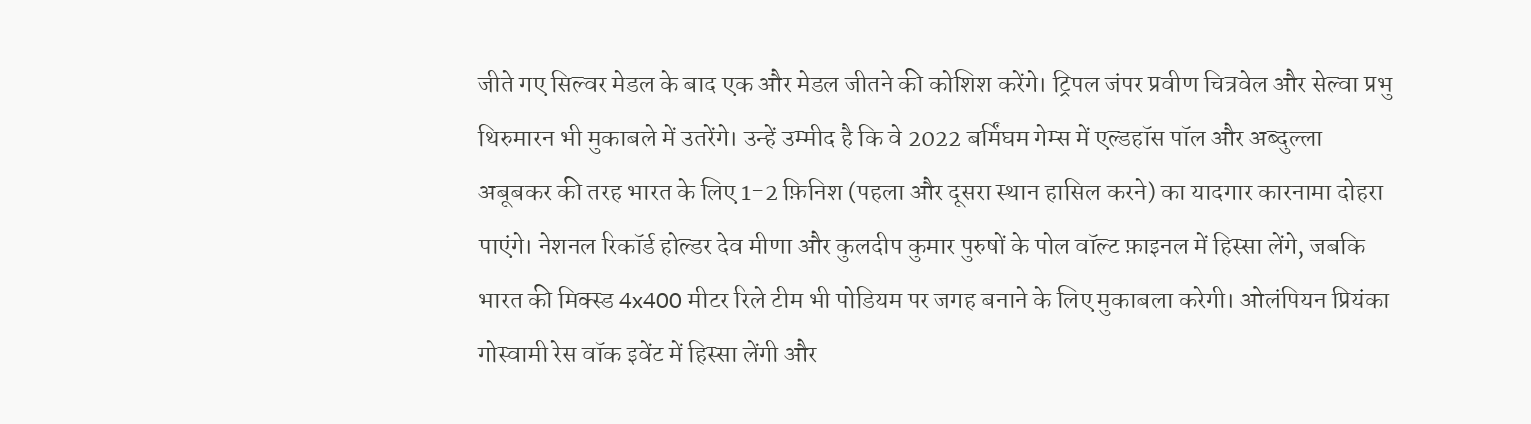जीते गए सिल्वर मेडल के बाद एक और मेडल जीतने की कोशिश करेंगे। ट्रिपल जंपर प्रवीण चित्रवेल और सेल्वा प्रभु थिरुमारन भी मुकाबले में उतरेंगे। उन्हें उम्मीद है कि वे 2022 बर्मिंघम गेम्स में एल्डहॉस पॉल और अब्दुल्ला अबूबकर की तरह भारत के लिए 1-2 फ़िनिश (पहला और दूसरा स्थान हासिल करने) का यादगार कारनामा दोहरा पाएंगे। नेशनल रिकॉर्ड होल्डर देव मीणा और कुलदीप कुमार पुरुषों के पोल वॉल्ट फ़ाइनल में हिस्सा लेंगे, जबकि भारत की मिक्स्ड 4x400 मीटर रिले टीम भी पोडियम पर जगह बनाने के लिए मुकाबला करेगी। ओलंपियन प्रियंका गोस्वामी रेस वॉक इवेंट में हिस्सा लेंगी और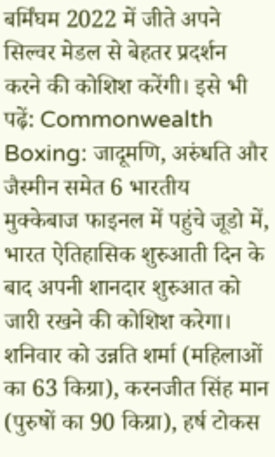बर्मिंघम 2022 में जीते अपने सिल्वर मेडल से बेहतर प्रदर्शन करने की कोशिश करेंगी। इसे भी पढ़ें: Commonwealth Boxing: जादूमणि, अरुंधति और जैस्मीन समेत 6 भारतीय मुक्केबाज फाइनल में पहुंचे जूडो में, भारत ऐतिहासिक शुरुआती दिन के बाद अपनी शानदार शुरुआत को जारी रखने की कोशिश करेगा। शनिवार को उन्नति शर्मा (महिलाओं का 63 किग्रा), करनजीत सिंह मान (पुरुषों का 90 किग्रा), हर्ष टोकस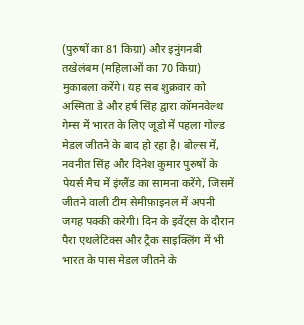(पुरुषों का 81 किग्रा) और इनुंगनबी तखेलंबम (महिलाओं का 70 किग्रा) मुकाबला करेंगे। यह सब शुक्रवार को अस्मिता डे और हर्ष सिंह द्वारा कॉमनवेल्थ गेम्स में भारत के लिए जूडो में पहला गोल्ड मेडल जीतने के बाद हो रहा है। बोल्स में, नवनीत सिंह और दिनेश कुमार पुरुषों के पेयर्स मैच में इंग्लैंड का सामना करेंगे, जिसमें जीतने वाली टीम सेमीफ़ाइनल में अपनी जगह पक्की करेगी। दिन के इवेंट्स के दौरान पैरा एथलेटिक्स और ट्रैक साइक्लिंग में भी भारत के पास मेडल जीतने के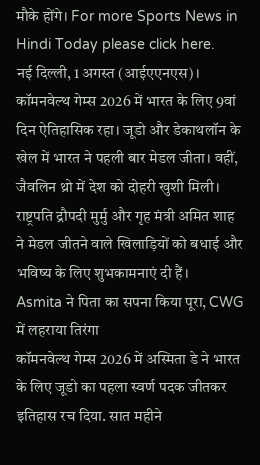मौके होंगे। For more Sports News in Hindi Today please click here.
नई दिल्ली, 1 अगस्त (आईएएनएस)। कॉमनवेल्थ गेम्स 2026 में भारत के लिए 9वां दिन ऐतिहासिक रहा। जूडो और डेकाथलॉन के खेल में भारत ने पहली बार मेडल जीता। वहीं, जैवलिन थ्रो में देश को दोहरी खुशी मिली। राष्ट्रपति द्रौपदी मुर्मु और गृह मंत्री अमित शाह ने मेडल जीतने वाले खिलाड़ियों को बधाई और भविष्य के लिए शुभकामनाएं दी हैं।
Asmita ने पिता का सपना किया पूरा, CWG में लहराया तिरंगा
कॉमनवेल्थ गेम्स 2026 में अस्मिता डे ने भारत के लिए जूडो का पहला स्वर्ण पदक जीतकर इतिहास रच दिया. सात महीने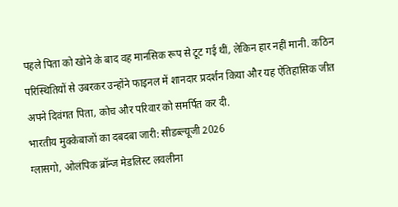पहले पिता को खोने के बाद वह मानसिक रूप से टूट गई थीं, लेकिन हार नहीं मानी. कठिन परिस्थितियों से उबरकर उन्होंने फाइनल में शानदार प्रदर्शन किया और यह ऐतिहासिक जीत अपने दिवंगत पिता, कोच और परिवार को समर्पित कर दी.
भारतीय मुक्केबाजों का दबदबा जारी: सीडब्ल्यूजी 2026
ग्लासगो, ओलंपिक ब्रॉन्ज मेडलिस्ट लवलीना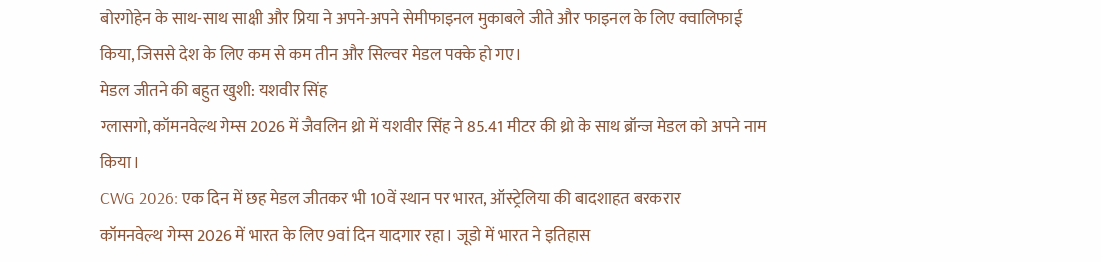बोरगोहेन के साथ-साथ साक्षी और प्रिया ने अपने-अपने सेमीफाइनल मुकाबले जीते और फाइनल के लिए क्वालिफाई किया, जिससे देश के लिए कम से कम तीन और सिल्वर मेडल पक्के हो गए।
मेडल जीतने की बहुत खुशी: यशवीर सिंह
ग्लासगो, कॉमनवेल्थ गेम्स 2026 में जैवलिन थ्रो में यशवीर सिंह ने 85.41 मीटर की थ्रो के साथ ब्रॉन्ज मेडल को अपने नाम किया।
CWG 2026: एक दिन में छह मेडल जीतकर भी 10वें स्थान पर भारत, ऑस्ट्रेलिया की बादशाहत बरकरार
कॉमनवेल्थ गेम्स 2026 में भारत के लिए 9वां दिन यादगार रहा। जूडो में भारत ने इतिहास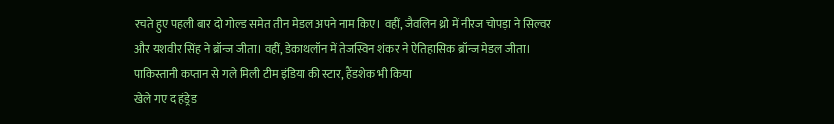रचते हुए पहली बार दो गोल्ड समेत तीन मेडल अपने नाम किए। वहीं, जैवलिन थ्रो में नीरज चोपड़ा ने सिल्वर और यशवीर सिंह ने ब्रॉन्ज जीता। वहीं, डेकाथलॉन में तेजस्विन शंकर ने ऐतिहासिक ब्रॉन्ज मेडल जीता।
पाकिस्तानी कप्तान से गले मिली टीम इंडिया की स्टार, हैंडशेक भी किया
खेले गए द हंड्रेड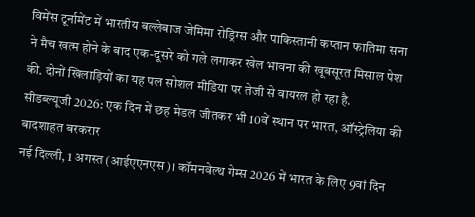विमेंस टूर्नामेंट में भारतीय बल्लेबाज जेमिमा रोड्रिग्स और पाकिस्तानी कप्तान फातिमा सना ने मैच खत्म होने के बाद एक-दूसरे को गले लगाकर खेल भावना की खूबसूरत मिसाल पेश की. दोनों खिलाड़ियों का यह पल सोशल मीडिया पर तेजी से वायरल हो रहा है.
सीडब्ल्यूजी 2026: एक दिन में छह मेडल जीतकर भी 10वें स्थान पर भारत, ऑस्ट्रेलिया की बादशाहत बरकरार
नई दिल्ली, 1 अगस्त (आईएएनएस)। कॉमनवेल्थ गेम्स 2026 में भारत के लिए 9वां दिन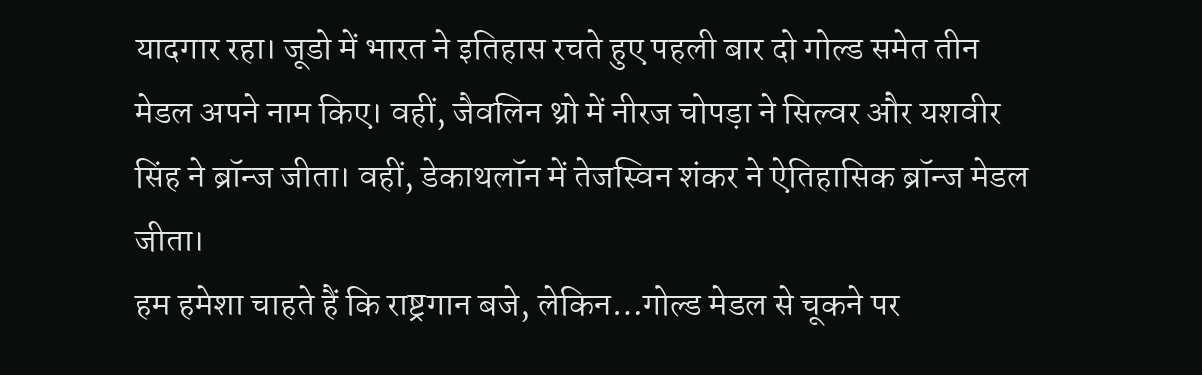यादगार रहा। जूडो में भारत ने इतिहास रचते हुए पहली बार दो गोल्ड समेत तीन मेडल अपने नाम किए। वहीं, जैवलिन थ्रो में नीरज चोपड़ा ने सिल्वर और यशवीर सिंह ने ब्रॉन्ज जीता। वहीं, डेकाथलॉन में तेजस्विन शंकर ने ऐतिहासिक ब्रॉन्ज मेडल जीता।
हम हमेशा चाहते हैं कि राष्ट्रगान बजे, लेकिन…गोल्ड मेडल से चूकने पर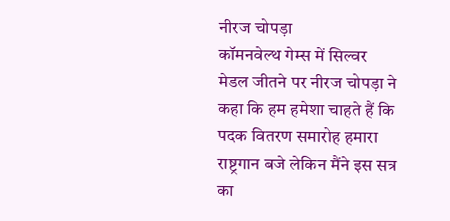नीरज चोपड़ा
कॉमनवेल्थ गेम्स में सिल्वर मेडल जीतने पर नीरज चोपड़ा ने कहा कि हम हमेशा चाहते हैं कि पदक वितरण समारोह हमारा राष्ट्रगान बजे लेकिन मैंने इस सत्र का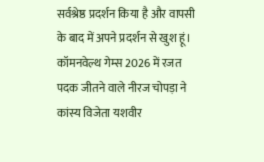सर्वश्रेष्ठ प्रदर्शन किया है और वापसी के बाद में अपने प्रदर्शन से खुश हूं।
कॉमनवेल्थ गेम्स 2026 में रजत पदक जीतने वाले नीरज चोपड़ा ने कांस्य विजेता यशवीर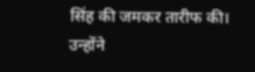सिंह की जमकर तारीफ की। उन्होंने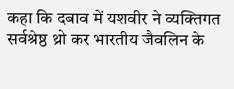कहा कि दबाव में यशवीर ने व्यक्तिगत सर्वश्रेष्ठ थ्रो कर भारतीय जैवलिन के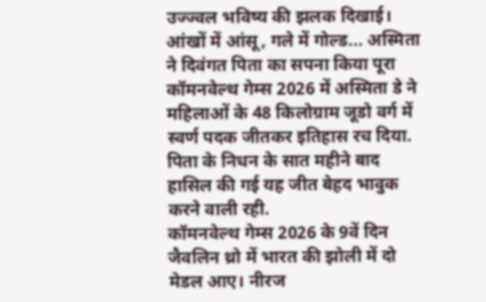उज्ज्वल भविष्य की झलक दिखाई।
आंखों में आंसू, गले में गोल्ड... अस्मिता ने दिवंगत पिता का सपना किया पूरा
कॉमनवेल्थ गेम्स 2026 में अस्मिता डे ने महिलाओं के 48 किलोग्राम जूडो वर्ग में स्वर्ण पदक जीतकर इतिहास रच दिया. पिता के निधन के सात महीने बाद हासिल की गई यह जीत बेहद भावुक करने वाली रही.
कॉमनवेल्थ गेम्स 2026 के 9वें दिन जैवलिन थ्रो में भारत की झोली में दो मेडल आए। नीरज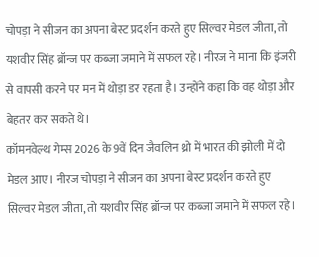चोपड़ा ने सीजन का अपना बेस्ट प्रदर्शन करते हुए सिल्वर मेडल जीता, तो यशवीर सिंह ब्रॉन्ज पर कब्जा जमाने में सफल रहे। नीरज ने माना कि इंजरी से वापसी करने पर मन में थोड़ा डर रहता है। उन्होंने कहा कि वह थोड़ा और बेहतर कर सकते थे।
कॉमनवेल्थ गेम्स 2026 के 9वें दिन जैवलिन थ्रो में भारत की झोली में दो मेडल आए। नीरज चोपड़ा ने सीजन का अपना बेस्ट प्रदर्शन करते हुए सिल्वर मेडल जीता, तो यशवीर सिंह ब्रॉन्ज पर कब्जा जमाने में सफल रहे।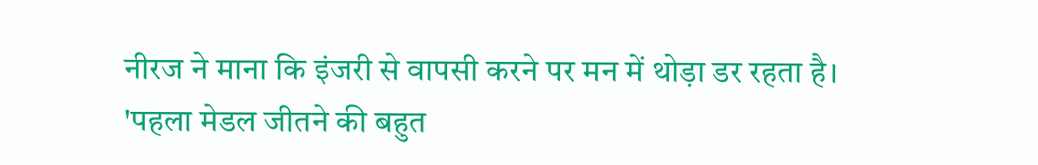नीरज ने माना कि इंजरी से वापसी करने पर मन में थोड़ा डर रहता है।
'पहला मेडल जीतने की बहुत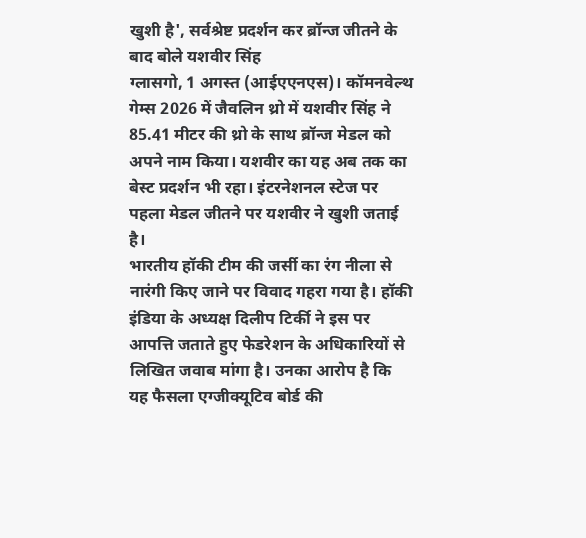खुशी है', सर्वश्रेष्ट प्रदर्शन कर ब्रॉन्ज जीतने के बाद बोले यशवीर सिंह
ग्लासगो, 1 अगस्त (आईएएनएस)। कॉमनवेल्थ गेम्स 2026 में जैवलिन थ्रो में यशवीर सिंह ने 85.41 मीटर की थ्रो के साथ ब्रॉन्ज मेडल को अपने नाम किया। यशवीर का यह अब तक का बेस्ट प्रदर्शन भी रहा। इंटरनेशनल स्टेज पर पहला मेडल जीतने पर यशवीर ने खुशी जताई है।
भारतीय हॉकी टीम की जर्सी का रंग नीला से नारंगी किए जाने पर विवाद गहरा गया है। हॉकी इंडिया के अध्यक्ष दिलीप टिर्की ने इस पर आपत्ति जताते हुए फेडरेशन के अधिकारियों से लिखित जवाब मांगा है। उनका आरोप है कि यह फैसला एग्जीक्यूटिव बोर्ड की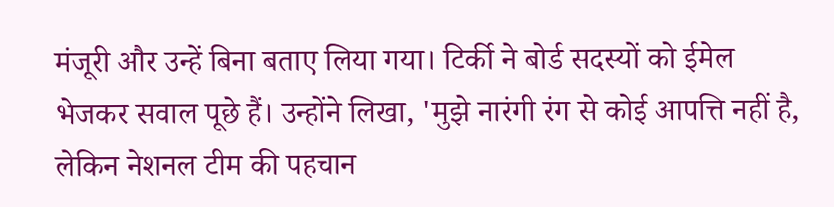मंजूरी और उन्हें बिना बताए लिया गया। टिर्की ने बोर्ड सदस्यों को ईमेल भेजकर सवाल पूछे हैं। उन्होंने लिखा, 'मुझे नारंगी रंग से कोई आपत्ति नहीं है, लेकिन नेशनल टीम की पहचान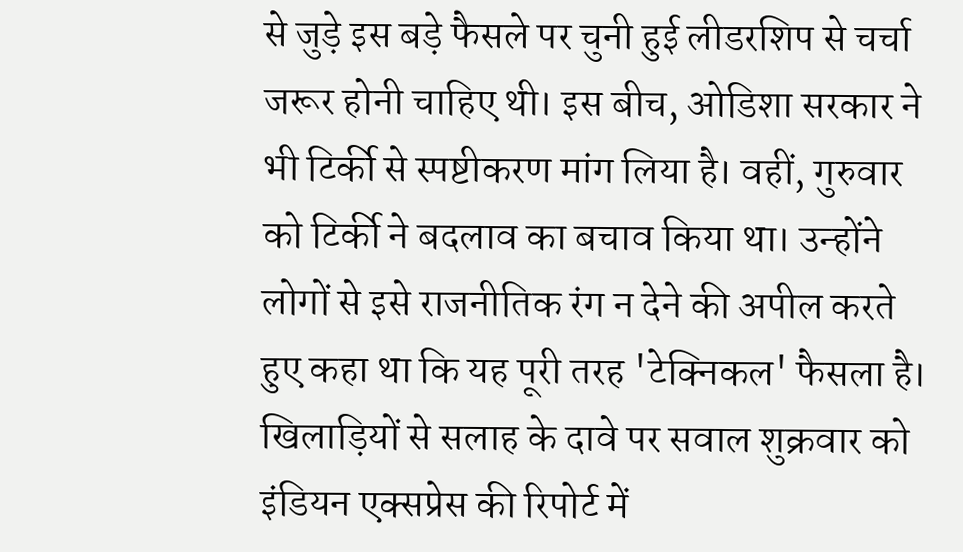से जुड़े इस बड़े फैसले पर चुनी हुई लीडरशिप से चर्चा जरूर होनी चाहिए थी। इस बीच, ओडिशा सरकार ने भी टिर्की से स्पष्टीकरण मांग लिया है। वहीं, गुरुवार को टिर्की ने बदलाव का बचाव किया था। उन्होंने लोगों से इसे राजनीतिक रंग न देने की अपील करते हुए कहा था कि यह पूरी तरह 'टेक्निकल' फैसला है। खिलाड़ियों से सलाह के दावे पर सवाल शुक्रवार को इंडियन एक्सप्रेस की रिपोर्ट में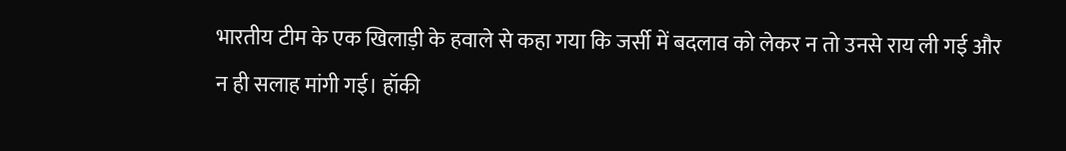भारतीय टीम के एक खिलाड़ी के हवाले से कहा गया कि जर्सी में बदलाव को लेकर न तो उनसे राय ली गई और न ही सलाह मांगी गई। हॉकी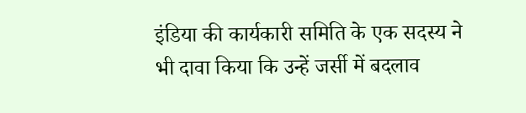इंडिया की कार्यकारी समिति के एक सदस्य ने भी दावा किया कि उन्हें जर्सी में बदलाव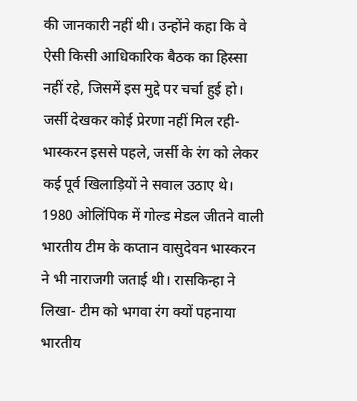की जानकारी नहीं थी। उन्होंने कहा कि वे ऐसी किसी आधिकारिक बैठक का हिस्सा नहीं रहे, जिसमें इस मुद्दे पर चर्चा हुई हो। जर्सी देखकर कोई प्रेरणा नहीं मिल रही- भास्करन इससे पहले, जर्सी के रंग को लेकर कई पूर्व खिलाड़ियों ने सवाल उठाए थे। 1980 ओलिंपिक में गोल्ड मेडल जीतने वाली भारतीय टीम के कप्तान वासुदेवन भास्करन ने भी नाराजगी जताई थी। रासकिन्हा ने लिखा- टीम को भगवा रंग क्यों पहनाया भारतीय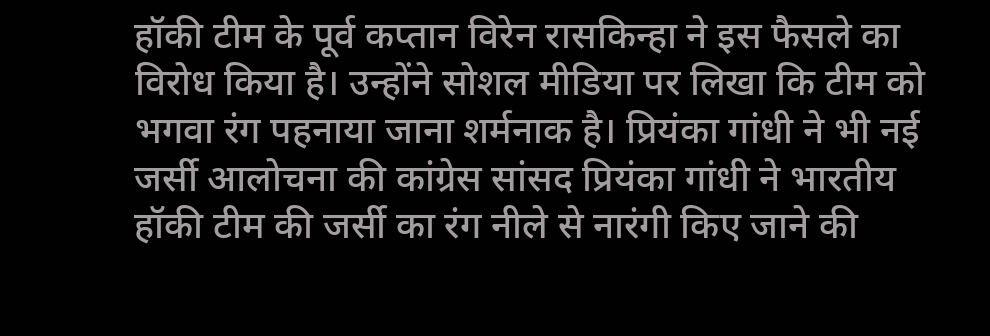हॉकी टीम के पूर्व कप्तान विरेन रासकिन्हा ने इस फैसले का विरोध किया है। उन्होंने सोशल मीडिया पर लिखा कि टीम को भगवा रंग पहनाया जाना शर्मनाक है। प्रियंका गांधी ने भी नई जर्सी आलोचना की कांग्रेस सांसद प्रियंका गांधी ने भारतीय हॉकी टीम की जर्सी का रंग नीले से नारंगी किए जाने की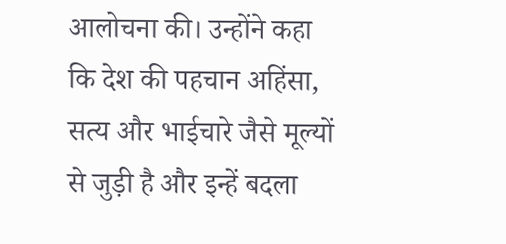आलोचना की। उन्होंने कहा कि देश की पहचान अहिंसा, सत्य और भाईचारे जैसे मूल्यों से जुड़ी है और इन्हें बदला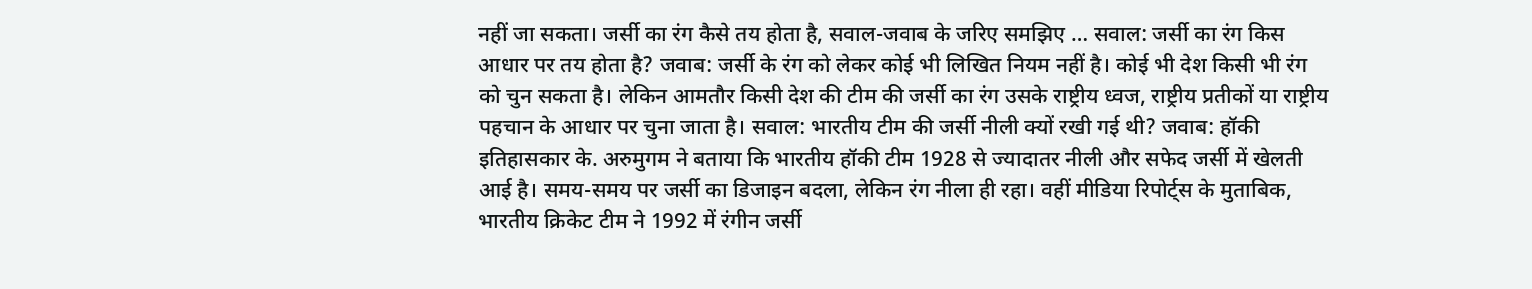नहीं जा सकता। जर्सी का रंग कैसे तय होता है, सवाल-जवाब के जरिए समझिए … सवाल: जर्सी का रंग किस आधार पर तय होता है? जवाब: जर्सी के रंग को लेकर कोई भी लिखित नियम नहीं है। कोई भी देश किसी भी रंग को चुन सकता है। लेकिन आमतौर किसी देश की टीम की जर्सी का रंग उसके राष्ट्रीय ध्वज, राष्ट्रीय प्रतीकों या राष्ट्रीय पहचान के आधार पर चुना जाता है। सवाल: भारतीय टीम की जर्सी नीली क्यों रखी गई थी? जवाब: हॉकी इतिहासकार के. अरुमुगम ने बताया कि भारतीय हॉकी टीम 1928 से ज्यादातर नीली और सफेद जर्सी में खेलती आई है। समय-समय पर जर्सी का डिजाइन बदला, लेकिन रंग नीला ही रहा। वहीं मीडिया रिपोर्ट्स के मुताबिक, भारतीय क्रिकेट टीम ने 1992 में रंगीन जर्सी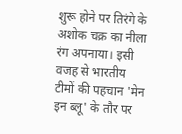शुरू होने पर तिरंगे के अशोक चक्र का नीला रंग अपनाया। इसी वजह से भारतीय टीमों की पहचान 'मेन इन ब्लू' के तौर पर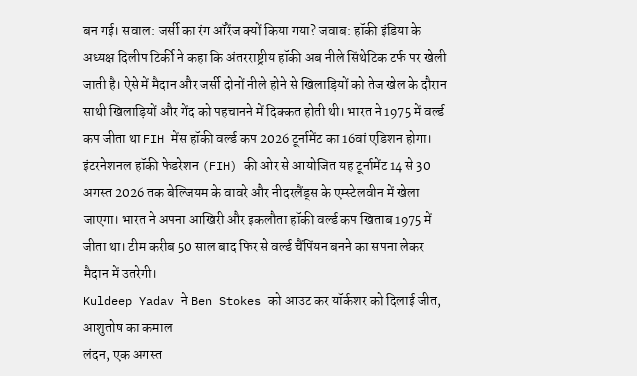बन गई। सवाल: जर्सी का रंग ऑरेंज क्यों किया गया? जवाब: हॉकी इंडिया के अध्यक्ष दिलीप टिर्की ने कहा कि अंतरराष्ट्रीय हॉकी अब नीले सिंथेटिक टर्फ पर खेली जाती है। ऐसे में मैदान और जर्सी दोनों नीले होने से खिलाड़ियों को तेज खेल के दौरान साथी खिलाड़ियों और गेंद को पहचानने में दिक्कत होती थी। भारत ने 1975 में वर्ल्ड कप जीता था FIH मेंस हॉकी वर्ल्ड कप 2026 टूर्नामेंट का 16वां एडिशन होगा। इंटरनेशनल हॉकी फेडरेशन (FIH) की ओर से आयोजित यह टूर्नामेंट 14 से 30 अगस्त 2026 तक बेल्जियम के वावरे और नीदरलैंड्स के एम्स्टेलवीन में खेला जाएगा। भारत ने अपना आखिरी और इकलौता हॉकी वर्ल्ड कप खिताब 1975 में जीता था। टीम करीब 50 साल बाद फिर से वर्ल्ड चैंपिंयन बनने का सपना लेकर मैदान में उतरेगी।
Kuldeep Yadav ने Ben Stokes को आउट कर यॉर्कशर को दिलाई जीत, आशुतोष का कमाल
लंदन, एक अगस्त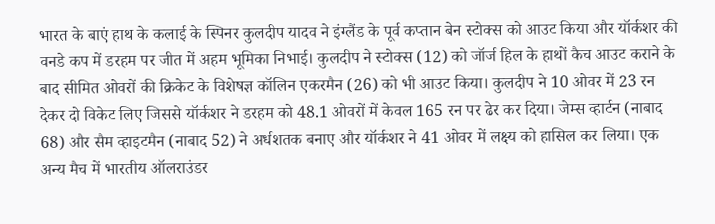भारत के बाएं हाथ के कलाई के स्पिनर कुलदीप यादव ने इंग्लैंड के पूर्व कप्तान बेन स्टोक्स को आउट किया और यॉर्कशर की वनडे कप में डरहम पर जीत में अहम भूमिका निभाई। कुलदीप ने स्टोक्स (12) को जॉर्ज हिल के हाथों कैच आउट कराने के बाद सीमित ओवरों की क्रिकेट के विशेषज्ञ कॉलिन एकरमैन (26) को भी आउट किया। कुलदीप ने 10 ओवर में 23 रन देकर दो विकेट लिए जिससे यॉर्कशर ने डरहम को 48.1 ओवरों में केवल 165 रन पर ढेर कर दिया। जेम्स व्हार्टन (नाबाद 68) और सैम व्हाइटमैन (नाबाद 52) ने अर्धशतक बनाए और यॉर्कशर ने 41 ओवर में लक्ष्य को हासिल कर लिया। एक अन्य मैच में भारतीय ऑलराउंडर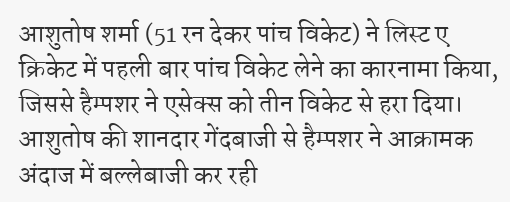आशुतोष शर्मा (51 रन देकर पांच विकेट) ने लिस्ट ए क्रिकेट में पहली बार पांच विकेट लेने का कारनामा किया, जिससे हैम्पशर ने एसेक्स को तीन विकेट से हरा दिया। आशुतोष की शानदार गेंदबाजी से हैम्पशर ने आक्रामक अंदाज में बल्लेबाजी कर रही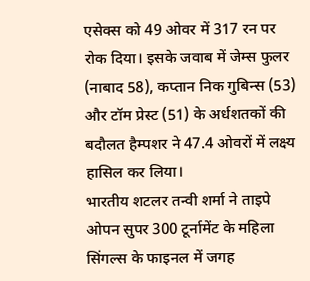एसेक्स को 49 ओवर में 317 रन पर रोक दिया। इसके जवाब में जेम्स फुलर (नाबाद 58), कप्तान निक गुबिन्स (53) और टॉम प्रेस्ट (51) के अर्धशतकों की बदौलत हैम्पशर ने 47.4 ओवरों में लक्ष्य हासिल कर लिया।
भारतीय शटलर तन्वी शर्मा ने ताइपे ओपन सुपर 300 टूर्नामेंट के महिला सिंगल्स के फाइनल में जगह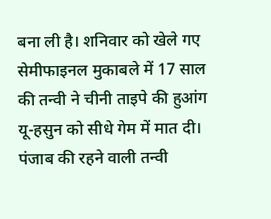बना ली है। शनिवार को खेले गए सेमीफाइनल मुकाबले में 17 साल की तन्वी ने चीनी ताइपे की हुआंग यू-हसुन को सीधे गेम में मात दी। पंजाब की रहने वाली तन्वी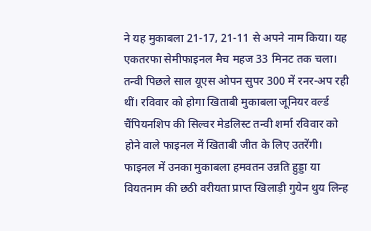ने यह मुकाबला 21-17, 21-11 से अपने नाम किया। यह एकतरफा सेमीफाइनल मैच महज 33 मिनट तक चला। तन्वी पिछले साल यूएस ओपन सुपर 300 में रनर-अप रही थीं। रविवार को होगा खिताबी मुकाबला जूनियर वर्ल्ड चैंपियनशिप की सिल्वर मेडलिस्ट तन्वी शर्मा रविवार को होने वाले फाइनल में खिताबी जीत के लिए उतरेंगी। फाइनल में उनका मुकाबला हमवतन उन्नति हुड्डा या वियतनाम की छठी वरीयता प्राप्त खिलाड़ी गुयेन थुय लिन्ह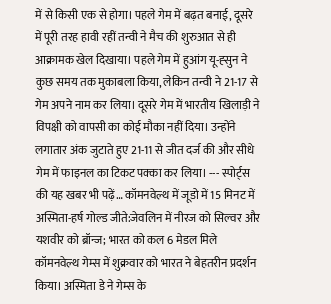में से किसी एक से होगा। पहले गेम में बढ़त बनाई, दूसरे में पूरी तरह हावी रहीं तन्वी ने मैच की शुरुआत से ही आक्रामक खेल दिखाया। पहले गेम में हुआंग यू-ह्सुन ने कुछ समय तक मुकाबला किया, लेकिन तन्वी ने 21-17 से गेम अपने नाम कर लिया। दूसरे गेम में भारतीय खिलाड़ी ने विपक्षी को वापसी का कोई मौका नहीं दिया। उन्होंने लगातार अंक जुटाते हुए 21-11 से जीत दर्ज की और सीधे गेम में फाइनल का टिकट पक्का कर लिया। --- स्पोर्ट्स की यह खबर भी पढ़ें… कॉमनवेल्थ में जूडो में 15 मिनट में अस्मिता-हर्ष गोल्ड जीते:जेवलिन में नीरज को सिल्वर और यशवीर को ब्रॉन्ज; भारत को कल 6 मेडल मिले कॉमनवेल्थ गेम्स में शुक्रवार को भारत ने बेहतरीन प्रदर्शन किया। अस्मिता डे ने गेम्स के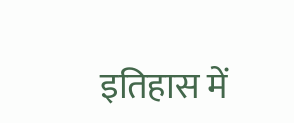इतिहास में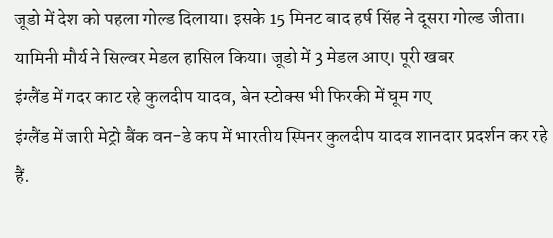जूडो में देश को पहला गोल्ड दिलाया। इसके 15 मिनट बाद हर्ष सिंह ने दूसरा गोल्ड जीता। यामिनी मौर्य ने सिल्वर मेडल हासिल किया। जूडो में 3 मेडल आए। पूरी खबर
इंग्लैंड में गदर काट रहे कुलदीप यादव, बेन स्टोक्स भी फिरकी में घूम गए
इंग्लैंड में जारी मेट्रो बैंक वन-डे कप में भारतीय स्पिनर कुलदीप यादव शानदार प्रदर्शन कर रहे हैं.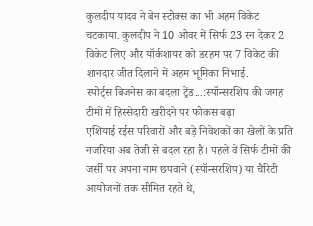कुलदीप यादव ने बेन स्टोक्स का भी अहम विकेट चटकाया. कुलदीप ने 10 ओवर में सिर्फ 23 रन देकर 2 विकेट लिए और यॉर्कशायर को डरहम पर 7 विकेट की शानदार जीत दिलाने में अहम भूमिका निभाई.
स्पोर्ट्स बिजनेस का बदला ट्रेंड...:स्पॉन्सरशिप की जगह टीमों में हिस्सेदारी खरीदने पर फोकस बढ़ा
एशियाई रईस परिवारों और बड़े निवेशकों का खेलों के प्रति नजरिया अब तेजी से बदल रहा है। पहले वे सिर्फ टीमों की जर्सी पर अपना नाम छपवाने (स्पॉन्सरशिप) या चैरिटी आयोजनों तक सीमित रहते थे,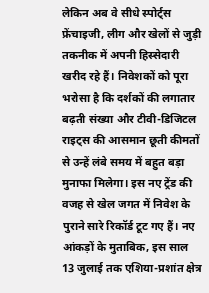लेकिन अब वे सीधे स्पोर्ट्स फ्रेंचाइजी, लीग और खेलों से जुड़ी तकनीक में अपनी हिस्सेदारी खरीद रहे हैं। निवेशकों को पूरा भरोसा है कि दर्शकों की लगातार बढ़ती संख्या और टीवी-डिजिटल राइट्स की आसमान छूती कीमतों से उन्हें लंबे समय में बहुत बड़ा मुनाफा मिलेगा। इस नए ट्रेंड की वजह से खेल जगत में निवेश के पुराने सारे रिकॉर्ड टूट गए हैं। नए आंकड़ों के मुताबिक, इस साल 13 जुलाई तक एशिया-प्रशांत क्षेत्र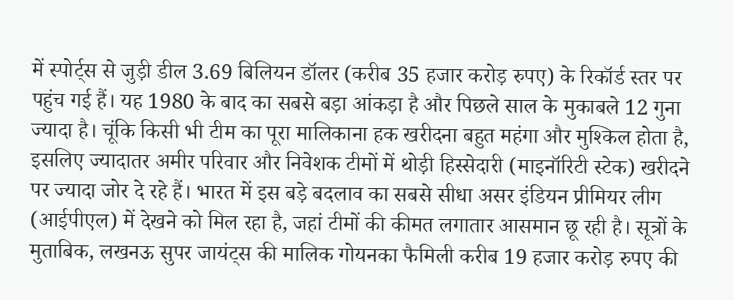में स्पोर्ट्स से जुड़ी डील 3.69 बिलियन डॉलर (करीब 35 हजार करोड़ रुपए) के रिकॉर्ड स्तर पर पहुंच गई हैं। यह 1980 के बाद का सबसे बड़ा आंकड़ा है और पिछले साल के मुकाबले 12 गुना ज्यादा है। चूंकि किसी भी टीम का पूरा मालिकाना हक खरीदना बहुत महंगा और मुश्किल होता है, इसलिए ज्यादातर अमीर परिवार और निवेशक टीमों में थोड़ी हिस्सेदारी (माइनॉरिटी स्टेक) खरीदने पर ज्यादा जोर दे रहे हैं। भारत में इस बड़े बदलाव का सबसे सीधा असर इंडियन प्रीमियर लीग (आईपीएल) में देखने को मिल रहा है, जहां टीमों की कीमत लगातार आसमान छू रही है। सूत्रों के मुताबिक, लखनऊ सुपर जायंट्स की मालिक गोयनका फैमिली करीब 19 हजार करोड़ रुपए की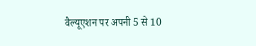वैल्यूएशन पर अपनी 5 से 10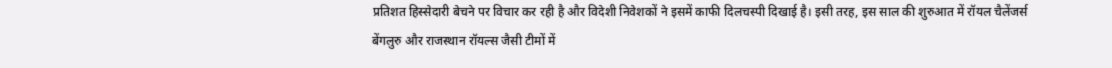प्रतिशत हिस्सेदारी बेचने पर विचार कर रही है और विदेशी निवेशकों ने इसमें काफी दिलचस्पी दिखाई है। इसी तरह, इस साल की शुरुआत में रॉयल चैलेंजर्स बेंगलुरु और राजस्थान रॉयल्स जैसी टीमों में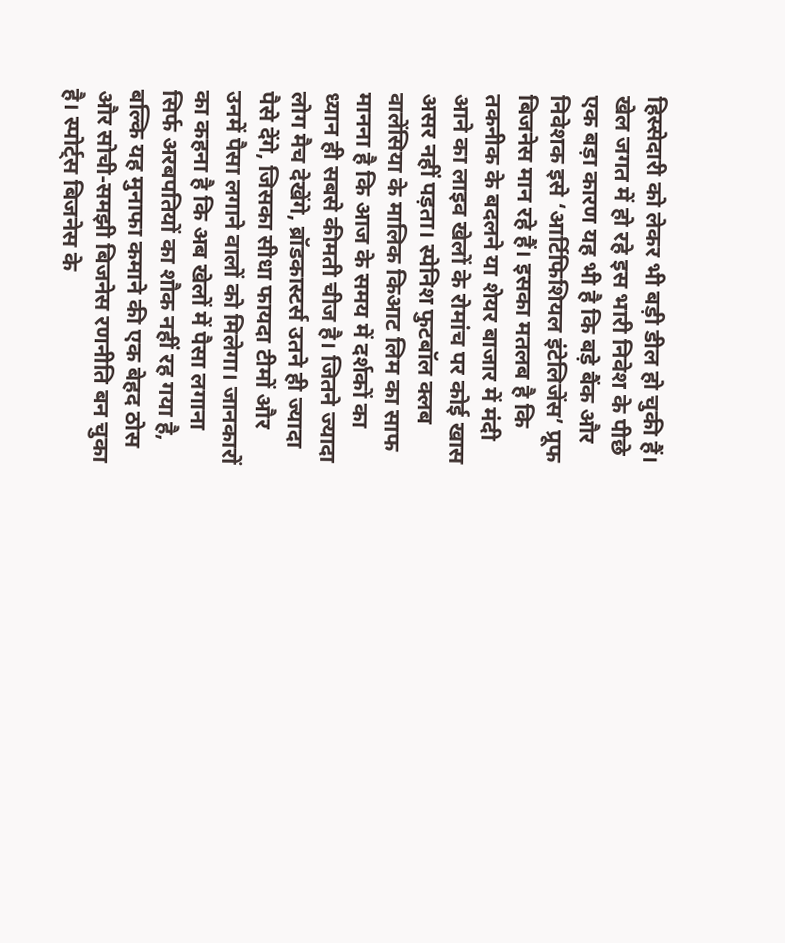हिस्सेदारी को लेकर भी बड़ी डील हो चुकी हैं। खेल जगत में हो रहे इस भारी निवेश के पीछे एक बड़ा कारण यह भी है कि बड़े बैंक और निवेशक इसे ‘आर्टिफिशियल इंटेलिजेंस’ प्रूफ बिजनेस मान रहे हैं। इसका मतलब है कि तकनीक के बदलने या शेयर बाजार में मंदी आने का लाइव खेलों के रोमांच पर कोई खास असर नहीं पड़ता। स्पेनिश फुटबॉल क्लब वालेंसिया के मालिक किआट लिम का साफ मानना है कि आज के समय में दर्शकों का ध्यान ही सबसे कीमती चीज है। जितने ज्यादा लोग मैच देखेंगे, ब्रॉडकास्टर्स उतने ही ज्यादा पैसे देंगे, जिसका सीधा फायदा टीमों और उनमें पैसा लगाने वालों को मिलेगा। जानकारों का कहना है कि अब खेलों में पैसा लगाना सिर्फ अरबपतियों का शौक नहीं रह गया है, बल्कि यह मुनाफा कमाने की एक बेहद ठोस और सोची-समझी बिजनेस रणनीति बन चुका है। स्पोर्ट्स बिजनेस के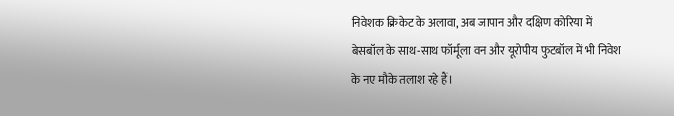निवेशक क्रिकेट के अलावा, अब जापान और दक्षिण कोरिया में बेसबॉल के साथ-साथ फॉर्मूला वन और यूरोपीय फुटबॉल में भी निवेश के नए मौके तलाश रहे हैं।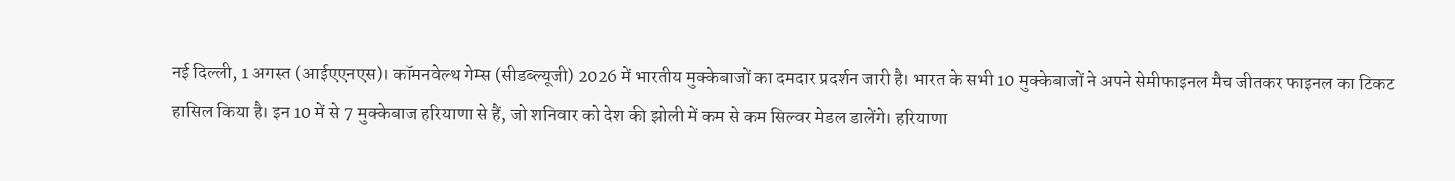नई दिल्ली, 1 अगस्त (आईएएनएस)। कॉमनवेल्थ गेम्स (सीडब्ल्यूजी) 2026 में भारतीय मुक्केबाजों का दमदार प्रदर्शन जारी है। भारत के सभी 10 मुक्केबाजों ने अपने सेमीफाइनल मैच जीतकर फाइनल का टिकट हासिल किया है। इन 10 में से 7 मुक्केबाज हरियाणा से हैं, जो शनिवार को देश की झोली में कम से कम सिल्वर मेडल डालेंगे। हरियाणा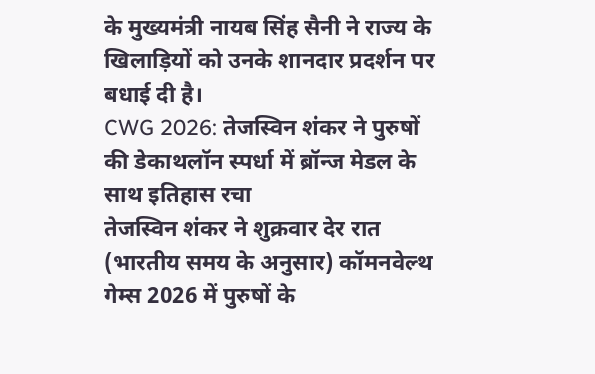के मुख्यमंत्री नायब सिंह सैनी ने राज्य के खिलाड़ियों को उनके शानदार प्रदर्शन पर बधाई दी है।
CWG 2026: तेजस्विन शंकर ने पुरुषों की डेकाथलॉन स्पर्धा में ब्रॉन्ज मेडल के साथ इतिहास रचा
तेजस्विन शंकर ने शुक्रवार देर रात (भारतीय समय के अनुसार) कॉमनवेल्थ गेम्स 2026 में पुरुषों के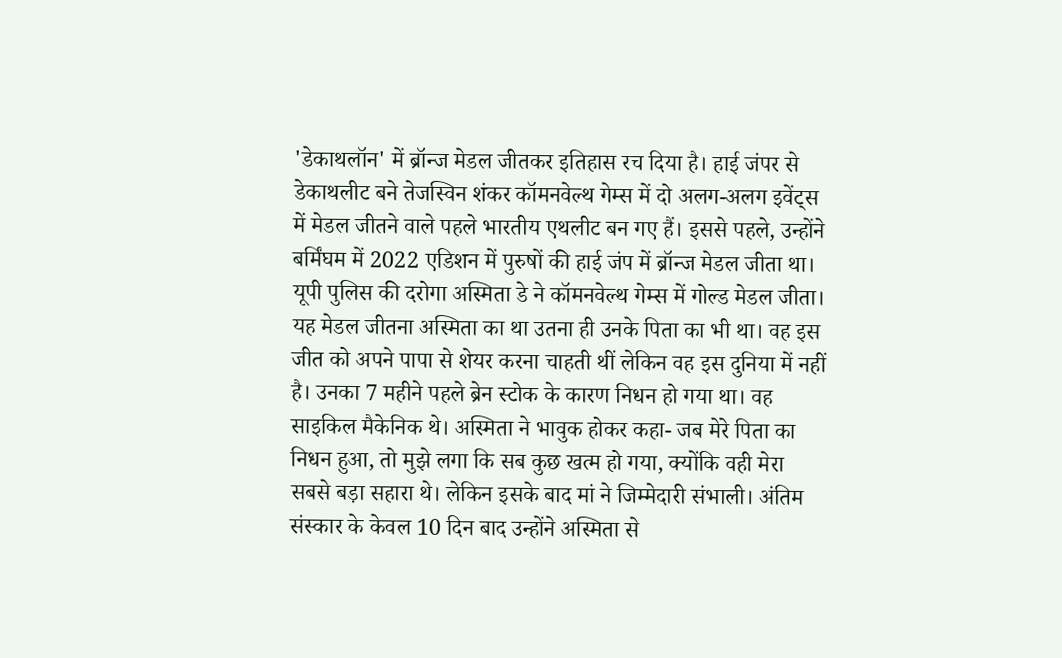'डेकाथलॉन' में ब्रॉन्ज मेडल जीतकर इतिहास रच दिया है। हाई जंपर से डेकाथलीट बने तेजस्विन शंकर कॉमनवेल्थ गेम्स में दो अलग-अलग इवेंट्स में मेडल जीतने वाले पहले भारतीय एथलीट बन गए हैं। इससे पहले, उन्होंने बर्मिंघम में 2022 एडिशन में पुरुषों की हाई जंप में ब्रॉन्ज मेडल जीता था।
यूपी पुलिस की दरोगा अस्मिता डे ने कॉमनवेल्थ गेम्स में गोल्ड मेडल जीता। यह मेडल जीतना अस्मिता का था उतना ही उनके पिता का भी था। वह इस जीत को अपने पापा से शेयर करना चाहती थीं लेकिन वह इस दुनिया में नहीं है। उनका 7 महीने पहले ब्रेन स्टोक के कारण निधन हो गया था। वह साइकिल मैकेनिक थे। अस्मिता ने भावुक होकर कहा- जब मेरे पिता का निधन हुआ, तो मुझे लगा कि सब कुछ खत्म हो गया, क्योंकि वही मेरा सबसे बड़ा सहारा थे। लेकिन इसके बाद मां ने जिम्मेदारी संभाली। अंतिम संस्कार के केवल 10 दिन बाद उन्होंने अस्मिता से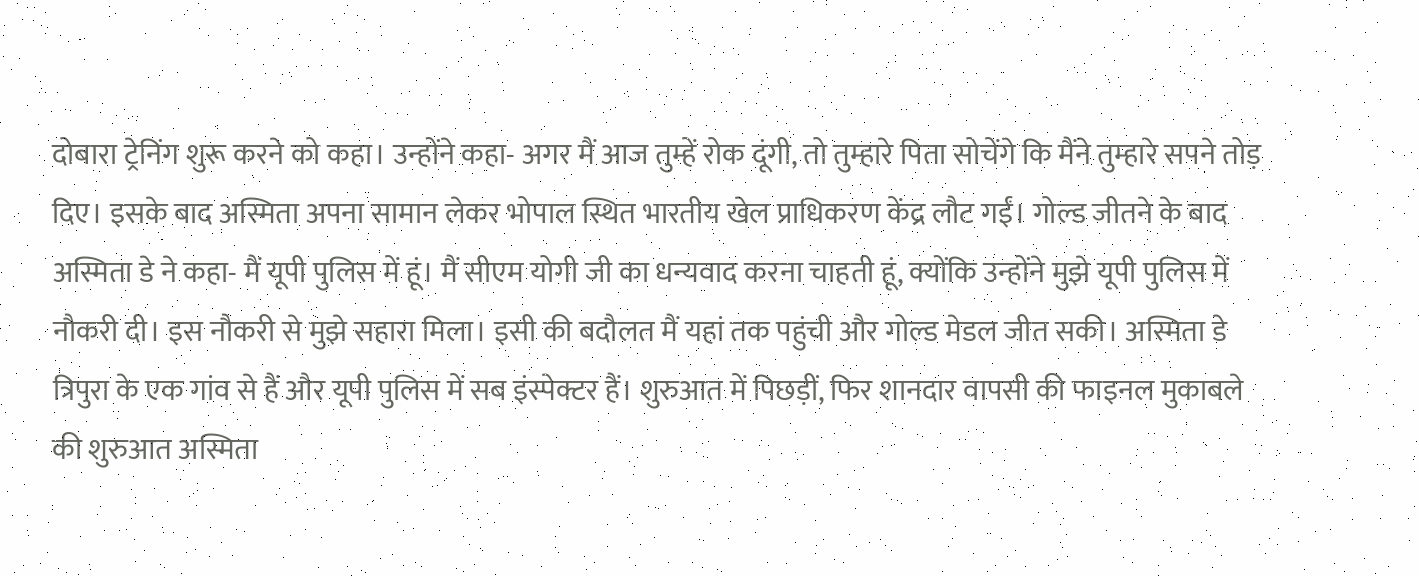दोबारा ट्रेनिंग शुरू करने को कहा। उन्होंने कहा- अगर मैं आज तुम्हें रोक दूंगी, तो तुम्हारे पिता सोचेंगे कि मैंने तुम्हारे सपने तोड़ दिए। इसके बाद अस्मिता अपना सामान लेकर भोपाल स्थित भारतीय खेल प्राधिकरण केंद्र लौट गईं। गोल्ड जीतने के बाद अस्मिता डे ने कहा- मैं यूपी पुलिस में हूं। मैं सीएम योगी जी का धन्यवाद करना चाहती हूं, क्योंकि उन्होंने मुझे यूपी पुलिस में नौकरी दी। इस नौकरी से मुझे सहारा मिला। इसी की बदौलत मैं यहां तक पहुंची और गोल्ड मेडल जीत सकी। अस्मिता डे त्रिपुरा के एक गांव से हैं और यूपी पुलिस में सब इंस्पेक्टर हैं। शुरुआत में पिछड़ीं, फिर शानदार वापसी की फाइनल मुकाबले की शुरुआत अस्मिता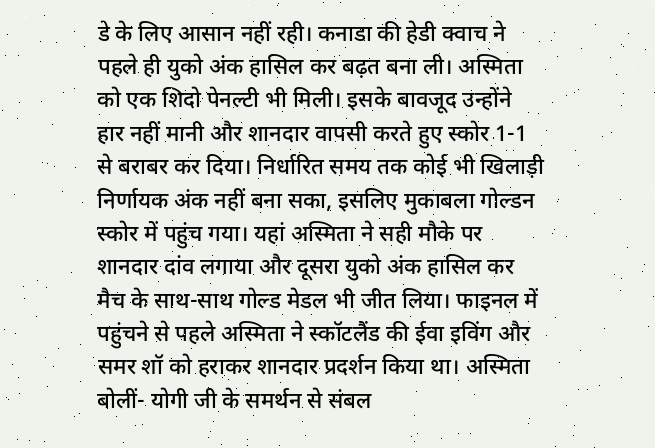डे के लिए आसान नहीं रही। कनाडा की हेडी क्वाच ने पहले ही युको अंक हासिल कर बढ़त बना ली। अस्मिता को एक शिदो पेनल्टी भी मिली। इसके बावजूद उन्होंने हार नहीं मानी और शानदार वापसी करते हुए स्कोर 1-1 से बराबर कर दिया। निर्धारित समय तक कोई भी खिलाड़ी निर्णायक अंक नहीं बना सका, इसलिए मुकाबला गोल्डन स्कोर में पहुंच गया। यहां अस्मिता ने सही मौके पर शानदार दांव लगाया और दूसरा युको अंक हासिल कर मैच के साथ-साथ गोल्ड मेडल भी जीत लिया। फाइनल में पहुंचने से पहले अस्मिता ने स्कॉटलैंड की ईवा इविंग और समर शॉ को हराकर शानदार प्रदर्शन किया था। अस्मिता बोलीं- योगी जी के समर्थन से संबल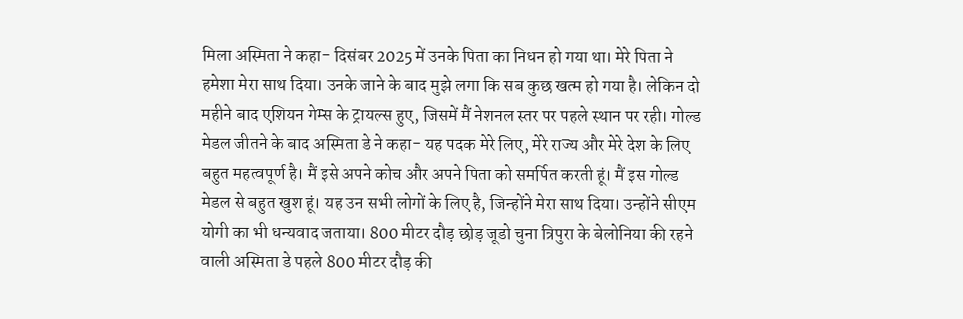मिला अस्मिता ने कहा- दिसंबर 2025 में उनके पिता का निधन हो गया था। मेरे पिता ने हमेशा मेरा साथ दिया। उनके जाने के बाद मुझे लगा कि सब कुछ खत्म हो गया है। लेकिन दो महीने बाद एशियन गेम्स के ट्रायल्स हुए, जिसमें मैं नेशनल स्तर पर पहले स्थान पर रही। गोल्ड मेडल जीतने के बाद अस्मिता डे ने कहा- यह पदक मेरे लिए, मेरे राज्य और मेरे देश के लिए बहुत महत्वपूर्ण है। मैं इसे अपने कोच और अपने पिता को समर्पित करती हूं। मैं इस गोल्ड मेडल से बहुत खुश हूं। यह उन सभी लोगों के लिए है, जिन्होंने मेरा साथ दिया। उन्होंने सीएम योगी का भी धन्यवाद जताया। 800 मीटर दौड़ छोड़ जूडो चुना त्रिपुरा के बेलोनिया की रहने वाली अस्मिता डे पहले 800 मीटर दौड़ की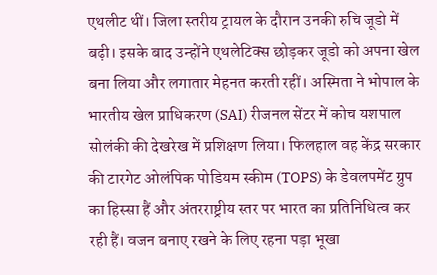एथलीट थीं। जिला स्तरीय ट्रायल के दौरान उनकी रुचि जूडो में बढ़ी। इसके बाद उन्होंने एथलेटिक्स छोड़कर जूडो को अपना खेल बना लिया और लगातार मेहनत करती रहीं। अस्मिता ने भोपाल के भारतीय खेल प्राधिकरण (SAI) रीजनल सेंटर में कोच यशपाल सोलंकी की देखरेख में प्रशिक्षण लिया। फिलहाल वह केंद्र सरकार की टारगेट ओलंपिक पोडियम स्कीम (TOPS) के डेवलपमेंट ग्रुप का हिस्सा हैं और अंतरराष्ट्रीय स्तर पर भारत का प्रतिनिधित्व कर रही हैं। वजन बनाए रखने के लिए रहना पड़ा भूखा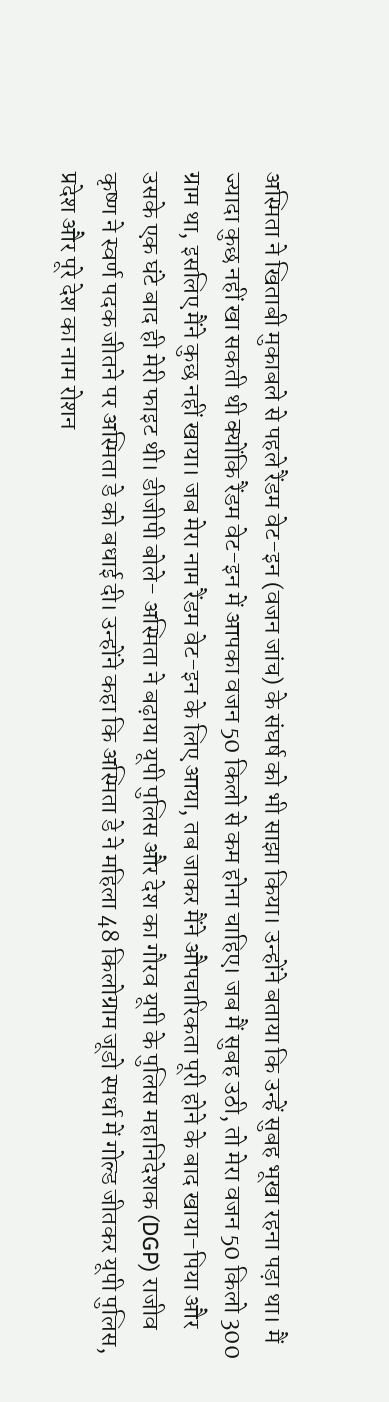अस्मिता ने खिताबी मुकाबले से पहले रैंडम वेट-इन (वजन जांच) के संघर्ष को भी साझा किया। उन्होंने बताया कि उन्हें सुबह भूखा रहना पड़ा था। मैं ज्यादा कुछ नहीं खा सकती थी क्योंकि रैंडम वेट-इन में आपका वजन 50 किलो से कम होना चाहिए। जब मैं सुबह उठी, तो मेरा वजन 50 किलो 300 ग्राम था, इसलिए मैंने कुछ नहीं खाया। जब मेरा नाम रैंडम वेट-इन के लिए आया, तब जाकर मैंने औपचारिकता पूरी होने के बाद खाया-पिया और उसके एक घंटे बाद ही मेरी फाइट थी। डीजीपी बोले- अस्मिता ने बढ़ाया यूपी पुलिस और देश का गौरव यूपी के पुलिस महानिदेशक (DGP) राजीव कृष्ण ने स्वर्ण पदक जीतने पर अस्मिता डे को बधाई दी। उन्होंने कहा कि अस्मिता डे ने महिला 48 किलोग्राम जूडो स्पर्धा में गोल्ड जीतकर यूपी पुलिस, प्रदेश और पूरे देश का नाम रोशन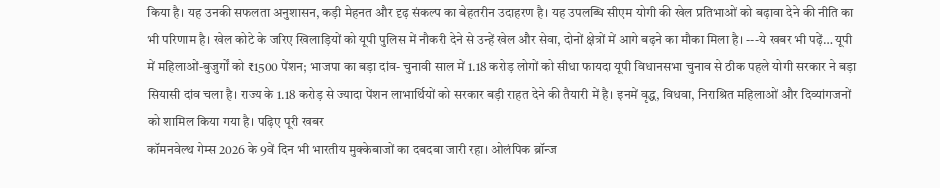किया है। यह उनकी सफलता अनुशासन, कड़ी मेहनत और दृढ़ संकल्प का बेहतरीन उदाहरण है। यह उपलब्धि सीएम योगी की खेल प्रतिभाओं को बढ़ावा देने की नीति का भी परिणाम है। खेल कोटे के जरिए खिलाड़ियों को यूपी पुलिस में नौकरी देने से उन्हें खेल और सेवा, दोनों क्षेत्रों में आगे बढ़ने का मौका मिला है। ---ये खबर भी पढ़ें… यूपी में महिलाओं-बुजुर्गों को ₹1500 पेंशन; भाजपा का बड़ा दांव- चुनावी साल में 1.18 करोड़ लोगों को सीधा फायदा यूपी विधानसभा चुनाव से ठीक पहले योगी सरकार ने बड़ा सियासी दांव चला है। राज्य के 1.18 करोड़ से ज्यादा पेंशन लाभार्थियों को सरकार बड़ी राहत देने की तैयारी में है। इनमें वृद्ध, विधवा, निराश्रित महिलाओं और दिव्यांगजनों को शामिल किया गया है। पढ़िए पूरी खबर
कॉमनवेल्थ गेम्स 2026 के 9वें दिन भी भारतीय मुक्केबाजों का दबदबा जारी रहा। ओलंपिक ब्रॉन्ज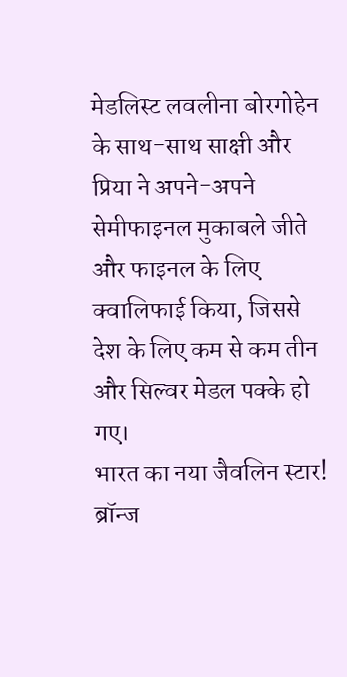मेडलिस्ट लवलीना बोरगोहेन के साथ-साथ साक्षी और प्रिया ने अपने-अपने सेमीफाइनल मुकाबले जीते और फाइनल के लिए क्वालिफाई किया, जिससे देश के लिए कम से कम तीन और सिल्वर मेडल पक्के हो गए।
भारत का नया जैवलिन स्टार! ब्रॉन्ज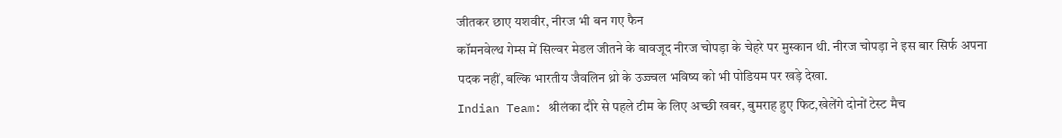जीतकर छाए यशवीर, नीरज भी बन गए फैन
कॉमनवेल्थ गेम्स में सिल्वर मेडल जीतने के बावजूद नीरज चोपड़ा के चेहरे पर मुस्कान थी. नीरज चोपड़ा ने इस बार सिर्फ अपना पदक नहीं, बल्कि भारतीय जैवलिन थ्रो के उज्ज्वल भविष्य को भी पोडियम पर खड़े देखा.
Indian Team: श्रीलंका दौरे से पहले टीम के लिए अच्छी खबर, बुमराह हुए फिट,खेलेंगे दोनों टेस्ट मैच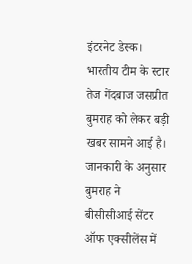इंटरनेट डेस्क। भारतीय टीम के स्टार तेज गेंदबाज जसप्रीत बुमराह को लेकर बड़ी खबर सामने आई है। जानकारी के अनुसार बुमराह ने बीसीसीआई सेंटर ऑफ एक्सीलेंस में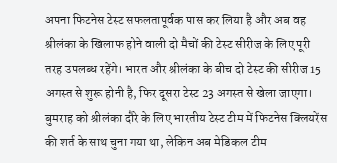अपना फिटनेस टेस्ट सफलतापूर्वक पास कर लिया है और अब वह श्रीलंका के खिलाफ होने वाली दो मैचों की टेस्ट सीरीज के लिए पूरी तरह उपलब्ध रहेंगे। भारत और श्रीलंका के बीच दो टेस्ट की सीरीज 15 अगस्त से शुरू होनी है, फिर दूसरा टेस्ट 23 अगस्त से खेला जाएगा। बुमराह को श्रीलंका दौरे के लिए भारतीय टेस्ट टीम में फिटनेस क्लियरेंस की शर्त के साथ चुना गया था, लेकिन अब मेडिकल टीम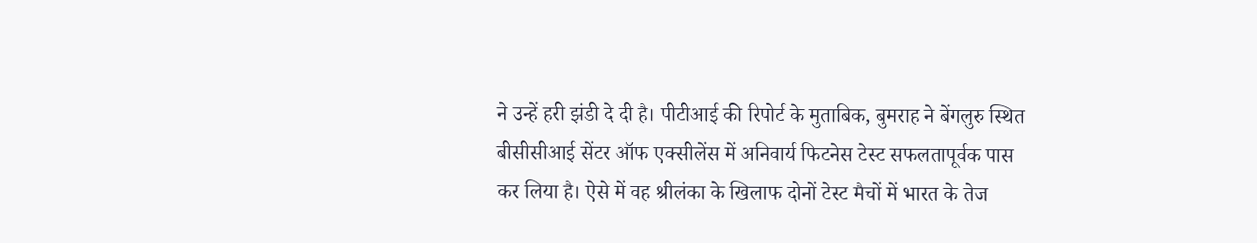ने उन्हें हरी झंडी दे दी है। पीटीआई की रिपोर्ट के मुताबिक, बुमराह ने बेंगलुरु स्थित बीसीसीआई सेंटर ऑफ एक्सीलेंस में अनिवार्य फिटनेस टेस्ट सफलतापूर्वक पास कर लिया है। ऐसे में वह श्रीलंका के खिलाफ दोनों टेस्ट मैचों में भारत के तेज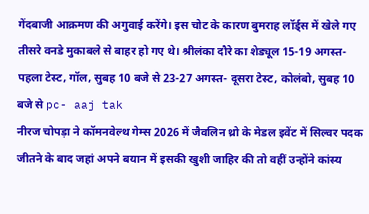गेंदबाजी आक्रमण की अगुवाई करेंगे। इस चोट के कारण बुमराह लॉर्ड्स में खेले गए तीसरे वनडे मुकाबले से बाहर हो गए थे। श्रीलंका दौरे का शेड्यूल 15-19 अगस्त- पहला टेस्ट, गॉल, सुबह 10 बजे से 23-27 अगस्त- दूसरा टेस्ट, कोलंबो, सुबह 10 बजे से pc- aaj tak
नीरज चोपड़ा ने कॉमनवेल्थ गेम्स 2026 में जैवलिन थ्रो के मेडल इवेंट में सिल्वर पदक जीतने के बाद जहां अपने बयान में इसकी खुशी जाहिर की तो वहीं उन्होंने कांस्य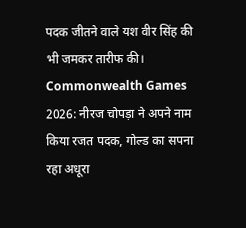पदक जीतने वाले यश वीर सिंह की भी जमकर तारीफ की।
Commonwealth Games 2026: नीरज चोपड़ा ने अपने नाम किया रजत पदक, गोल्ड का सपना रहा अधूरा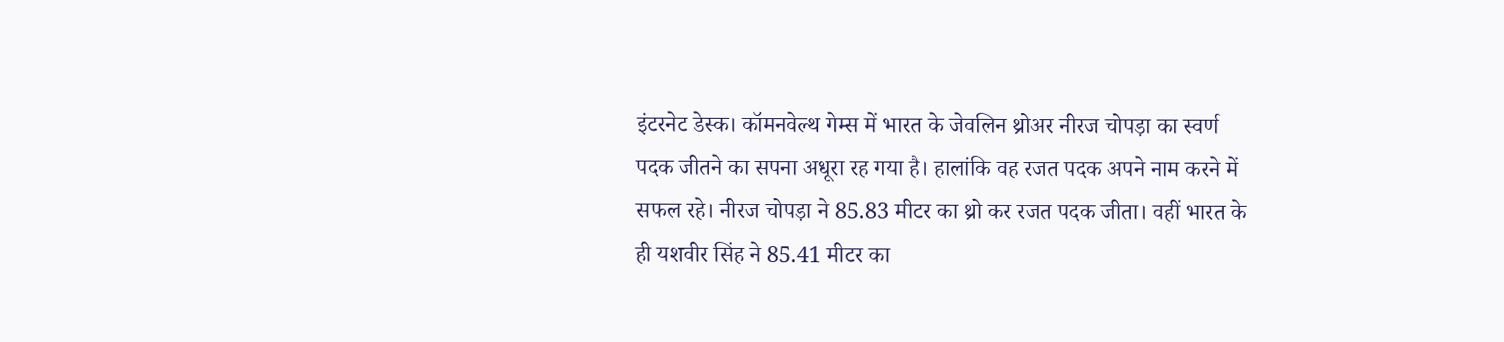इंटरनेट डेस्क। कॉमनवेल्थ गेम्स में भारत के जेवलिन थ्रोअर नीरज चोपड़ा का स्वर्ण पदक जीतने का सपना अधूरा रह गया है। हालांकि वह रजत पदक अपने नाम करने में सफल रहे। नीरज चोपड़ा ने 85.83 मीटर का थ्रो कर रजत पदक जीता। वहीं भारत के ही यशवीर सिंह ने 85.41 मीटर का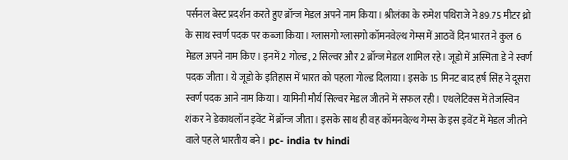पर्सनल बेस्ट प्रदर्शन करते हुए ब्रॉन्ज मेडल अपने नाम किया। श्रीलंका के रुमेश पथिराजे ने 89.75 मीटर थ्रो के साथ स्वर्ण पदक पर कब्जा किया। ग्लासगो ग्लासगो कॉमनवेल्थ गेम्स में आठवें दिन भारत ने कुल 6 मेडल अपने नाम किए। इनमें 2 गोल्ड, 2 सिल्वर और 2 ब्रॉन्ज मेडल शामिल रहे। जूडो में अस्मिता डे ने स्वर्ण पदक जीता। ये जूडो के इतिहास में भारत को पहला गोल्ड दिलाया। इसके 15 मिनट बाद हर्ष सिंह ने दूसरा स्वर्ण पदक आने नाम किया। यामिनी मौर्य सिल्वर मेडल जीतने में सफल रही। एथलेटिक्स में तेजस्विन शंकर ने डेकाथलॉन इवेंट में ब्रॉन्ज जीता। इसके साथ ही वह कॉमनवेल्थ गेम्स के इस इवेंट में मेडल जीतने वाले पहले भारतीय बने। pc- india tv hindi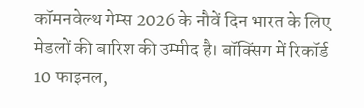कॉमनवेल्थ गेम्स 2026 के नौवें दिन भारत के लिए मेडलों की बारिश की उम्मीद है। बॉक्सिंग में रिकॉर्ड 10 फाइनल,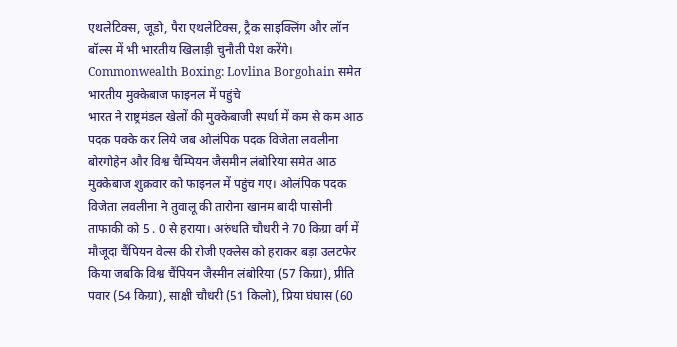एथलेटिक्स, जूडो, पैरा एथलेटिक्स, ट्रैक साइक्लिंग और लॉन बॉल्स में भी भारतीय खिलाड़ी चुनौती पेश करेंगे।
Commonwealth Boxing: Lovlina Borgohain समेत भारतीय मुक्केबाज फाइनल में पहुंचे
भारत ने राष्ट्रमंडल खेलों की मुक्केबाजी स्पर्धा में कम से कम आठ पदक पक्के कर लिये जब ओलंपिक पदक विजेता लवलीना बोरगोहेन और विश्व चैम्पियन जैसमीन लंबोरिया समेत आठ मुक्केबाज शुक्रवार को फाइनल में पहुंच गए। ओलंपिक पदक विजेता लवलीना ने तुवालू की तारोना खानम बादी पासोनी ताफाकी को 5 . 0 से हराया। अरुंधति चौधरी ने 70 किग्रा वर्ग में मौजूदा चैंपियन वेल्स की रोजी एक्लेस को हराकर बड़ा उलटफेर किया जबकि विश्व चैंपियन जैस्मीन लंबोरिया (57 किग्रा), प्रीति पवार (54 किग्रा), साक्षी चौधरी (51 किलो), प्रिया घंघास (60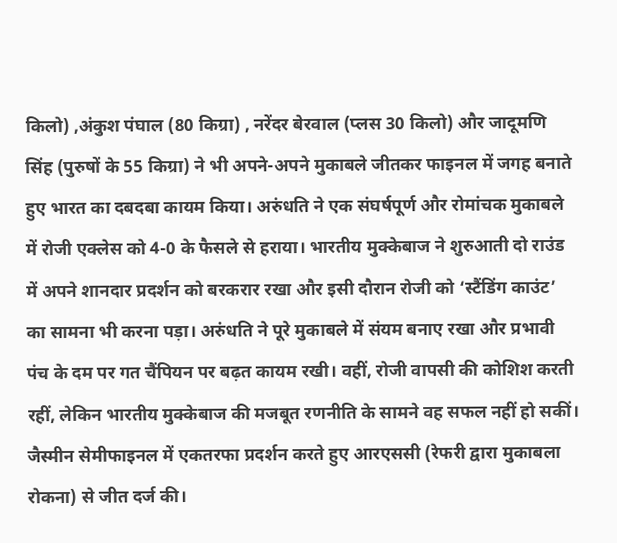किलो) ,अंकुश पंघाल (80 किग्रा) , नरेंदर बेरवाल (प्लस 30 किलो) और जादूमणि सिंह (पुरुषों के 55 किग्रा) ने भी अपने-अपने मुकाबले जीतकर फाइनल में जगह बनाते हुए भारत का दबदबा कायम किया। अरुंधति ने एक संघर्षपूर्ण और रोमांचक मुकाबले में रोजी एक्लेस को 4-0 के फैसले से हराया। भारतीय मुक्केबाज ने शुरुआती दो राउंड में अपने शानदार प्रदर्शन को बरकरार रखा और इसी दौरान रोजी को ‘स्टैंडिंग काउंट’ का सामना भी करना पड़ा। अरुंधति ने पूरे मुकाबले में संयम बनाए रखा और प्रभावी पंच के दम पर गत चैंपियन पर बढ़त कायम रखी। वहीं, रोजी वापसी की कोशिश करती रहीं, लेकिन भारतीय मुक्केबाज की मजबूत रणनीति के सामने वह सफल नहीं हो सकीं। जैस्मीन सेमीफाइनल में एकतरफा प्रदर्शन करते हुए आरएससी (रेफरी द्वारा मुकाबला रोकना) से जीत दर्ज की।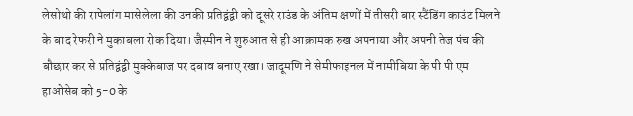लेसोथो की रापेलांग मासेलेला की उनकी प्रतिद्वंद्वी को दूसरे राउंड के अंतिम क्षणों में तीसरी बार स्टैंडिंग काउंट मिलने के बाद रेफरी ने मुकाबला रोक दिया। जैस्मीन ने शुरुआत से ही आक्रामक रुख अपनाया और अपनी तेज पंच की बौछार कर से प्रतिद्वंद्वी मुक्केबाज पर दबाव बनाए रखा। जादूमणि ने सेमीफाइनल में नामीबिया के पी पी एम हाओसेब को 5-0 के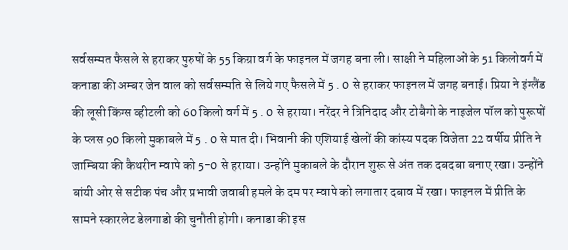सर्वसम्मत फैसले से हराकर पुरुषों के 55 किग्रा वर्ग के फाइनल में जगह बना ली। साक्षी ने महिलाओं के 51 किलोवर्ग में कनाडा की अम्बर जेन वाल को सर्वसम्मति से लिये गए फैसले में 5 . 0 से हराकर फाइनल में जगह बनाई। प्रिया ने इंग्लैंड की लूसी किंग्स व्हीटली को 60 किलो वर्ग में 5 . 0 से हराया। नरेंदर ने त्रिनिदाद और टोबैगो के नाइजेल पॉल को पुरूषों के प्लस 90 किलो मुकाबले में 5 . 0 से मात दी। भिवानी की एशियाई खेलों की कांस्य पदक विजेता 22 वर्षीय प्रीति ने जाम्बिया की कैथरीन म्वापे को 5-0 से हराया। उन्होंने मुकाबले के दौरान शुरू से अंत तक दबदबा बनाए रखा। उन्होंने बांयी ओर से सटीक पंच और प्रभावी जवाबी हमले के दम पर म्वापे को लगातार दबाव में रखा। फाइनल में प्रीति के सामने स्कारलेट डेलगाडो की चुनौती होगी। कनाडा की इस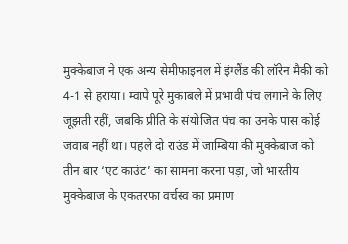मुक्केबाज ने एक अन्य सेमीफाइनल में इंग्लैंड की लॉरेन मैकी को 4-1 से हराया। म्वापे पूरे मुकाबले में प्रभावी पंच लगाने के लिए जूझती रहीं, जबकि प्रीति के संयोजित पंच का उनके पास कोई जवाब नहीं था। पहले दो राउंड में जाम्बिया की मुक्केबाज को तीन बार ‘एट काउंट’ का सामना करना पड़ा, जो भारतीय मुक्केबाज के एकतरफा वर्चस्व का प्रमाण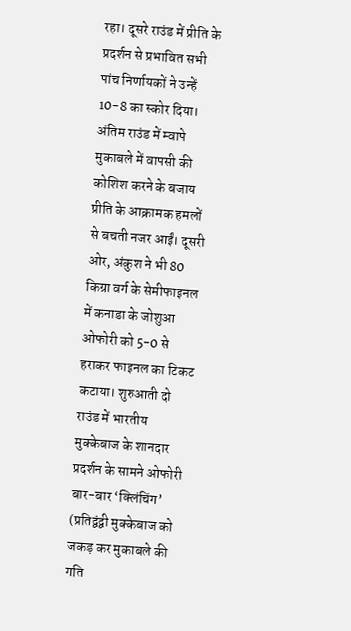रहा। दूसरे राउंड में प्रीति के प्रदर्शन से प्रभावित सभी पांच निर्णायकों ने उन्हें 10-8 का स्कोर दिया। अंतिम राउंड में म्वापे मुकाबले में वापसी की कोशिश करने के बजाय प्रीति के आक्रामक हमलों से बचती नजर आईं। दूसरी ओर, अंकुश ने भी 80 किग्रा वर्ग के सेमीफाइनल में कनाडा के जोशुआ ओफोरी को 5-0 से हराकर फाइनल का टिकट कटाया। शुरुआती दो राउंड में भारतीय मुक्केबाज के शानदार प्रदर्शन के सामने ओफोरी बार-बार ‘क्लिंचिंग’ (प्रतिद्वंद्वी मुक्केबाज को जकड़ कर मुकाबले की गति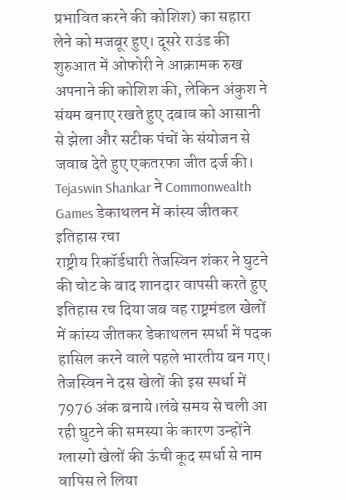प्रभावित करने की कोशिश) का सहारा लेने को मजबूर हुए। दूसरे राउंड की शुरुआत में ओफोरी ने आक्रामक रुख अपनाने की कोशिश की, लेकिन अंकुश ने संयम बनाए रखते हुए दबाव को आसानी से झेला और सटीक पंचों के संयोजन से जवाब देते हुए एकतरफा जीत दर्ज की।
Tejaswin Shankar ने Commonwealth Games डेकाथलन में कांस्य जीतकर इतिहास रचा
राष्ट्रीय रिकॉर्डधारी तेजस्विन शंकर ने घुटने की चोट के बाद शानदार वापसी करते हुए इतिहास रच दिया जब वह राष्ट्रमंडल खेलों में कांस्य जीतकर डेकाथलन स्पर्धा में पदक हासिल करने वाले पहले भारतीय बन गए। तेजस्विन ने दस खेलों की इस स्पर्धा में 7976 अंक बनाये।लंबे समय से चली आ रही घुटने की समस्या के कारण उन्होंने ग्लास्गो खेलों की ऊंची कूद स्पर्धा से नाम वापिस ले लिया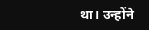था। उन्होंने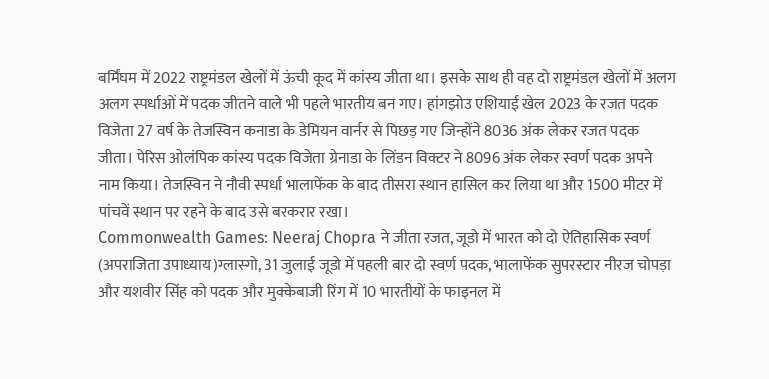बर्मिंघम में 2022 राष्ट्रमंडल खेलों में ऊंची कूद में कांस्य जीता था। इसके साथ ही वह दो राष्ट्रमंडल खेलों में अलग अलग स्पर्धाओं में पदक जीतने वाले भी पहले भारतीय बन गए। हांगझोउ एशियाई खेल 2023 के रजत पदक विजेता 27 वर्ष के तेजस्विन कनाडा के डेमियन वार्नर से पिछड़ गए जिन्होंने 8036 अंक लेकर रजत पदक जीता। पेरिस ओलंपिक कांस्य पदक विजेता ग्रेनाडा के लिंडन विक्टर ने 8096 अंक लेकर स्वर्ण पदक अपने नाम किया। तेजस्विन ने नौवी स्पर्धा भालाफेंक के बाद तीसरा स्थान हासिल कर लिया था और 1500 मीटर में पांचवें स्थान पर रहने के बाद उसे बरकरार रखा।
Commonwealth Games: Neeraj Chopra ने जीता रजत, जूडो में भारत को दो ऐतिहासिक स्वर्ण
(अपराजिता उपाध्याय)ग्लास्गो, 31 जुलाई जूडो में पहली बार दो स्वर्ण पदक, भालाफेंक सुपरस्टार नीरज चोपड़ा और यशवीर सिंह को पदक और मुक्केबाजी रिंग में 10 भारतीयों के फाइनल में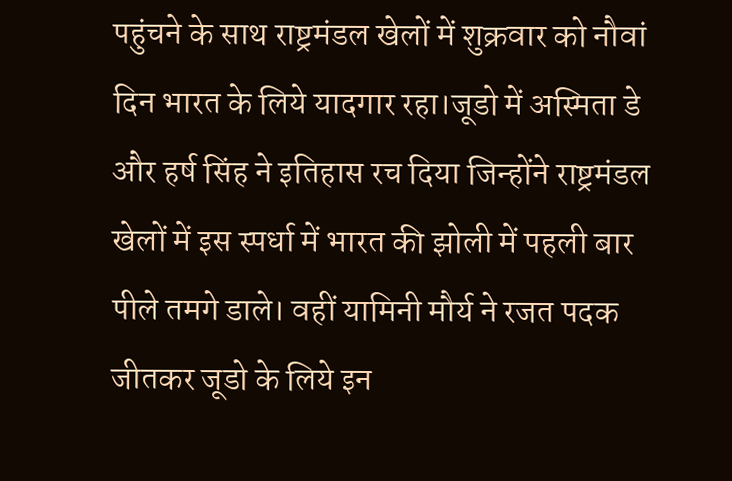पहुंचने के साथ राष्ट्रमंडल खेलों में शुक्रवार को नौवां दिन भारत के लिये यादगार रहा।जूडो में अस्मिता डे और हर्ष सिंह ने इतिहास रच दिया जिन्होंने राष्ट्रमंडल खेलों में इस स्पर्धा में भारत की झोली में पहली बार पीले तमगे डाले। वहीं यामिनी मौर्य ने रजत पदक जीतकर जूडो के लिये इन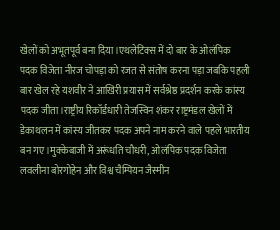खेलों को अभूतपूर्व बना दिया।एथलेटिक्स में दो बार के ओलंपिक पदक विजेता नीरज चोपड़ा को रजत से संतोष करना पड़ा जबकि पहली बार खेल रहे यशवीर ने आखिरी प्रयास में सर्वश्रेष्ठ प्रदर्शन करके कांस्य पदक जीता।राष्ट्रीय रिकॉर्डधारी तेजस्विन शंकर राष्ट्रमंडल खेलों में डेकाथलन में कांस्य जीतकर पदक अपने नाम करने वाले पहले भारतीय बन गए।मुक्केबाजी में अरूंधति चौधरी, ओलंपिक पदक विजेता लवलीना बोरगोहेन और विश्व चैम्पियन जैस्मीन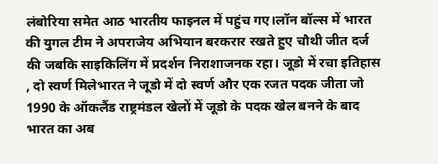लंबोरिया समेत आठ भारतीय फाइनल में पहुंच गए।लॉन बॉल्स में भारत की युगल टीम ने अपराजेय अभियान बरकरार रखते हुए चौथी जीत दर्ज की जबकि साइकिलिंग में प्रदर्शन निराशाजनक रहा। जूडो में रचा इतिहास , दो स्वर्ण मिलेभारत ने जूडो में दो स्वर्ण और एक रजत पदक जीता जो 1990 के ऑकलैंड राष्ट्रमंडल खेलों में जूडो के पदक खेल बनने के बाद भारत का अब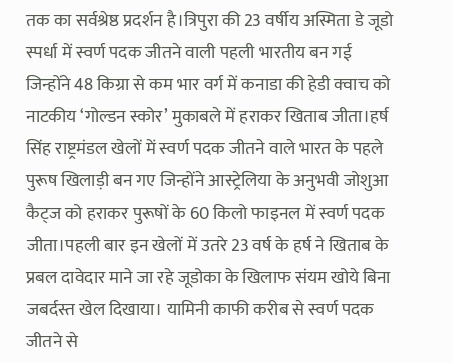तक का सर्वश्रेष्ठ प्रदर्शन है।त्रिपुरा की 23 वर्षीय अस्मिता डे जूडो स्पर्धा में स्वर्ण पदक जीतने वाली पहली भारतीय बन गई जिन्होंने 48 किग्रा से कम भार वर्ग में कनाडा की हेडी क्वाच को नाटकीय ‘गोल्डन स्कोर’ मुकाबले में हराकर खिताब जीता।हर्ष सिंह राष्ट्रमंडल खेलों में स्वर्ण पदक जीतने वाले भारत के पहले पुरूष खिलाड़ी बन गए जिन्होंने आस्ट्रेलिया के अनुभवी जोशुआ कैट्ज को हराकर पुरूषों के 60 किलो फाइनल में स्वर्ण पदक जीता।पहली बार इन खेलों में उतरे 23 वर्ष के हर्ष ने खिताब के प्रबल दावेदार माने जा रहे जूडोका के खिलाफ संयम खोये बिना जबर्दस्त खेल दिखाया। यामिनी काफी करीब से स्वर्ण पदक जीतने से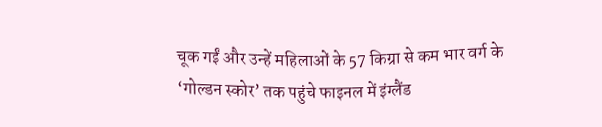चूक गईं और उन्हें महिलाओं के 57 किग्रा से कम भार वर्ग के ‘गोल्डन स्कोर’ तक पहुंचे फाइनल में इंग्लैंड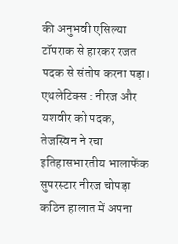की अनुभवी एसिल्या टॉपराक से हारकर रजत पदक से संतोष करना पड़ा। एथलेटिक्स : नीरज और यशवीर को पदक, तेजस्विन ने रचा इतिहासभारतीय भालाफेंक सुपरस्टार नीरज चोपड़ा कठिन हालात में अपना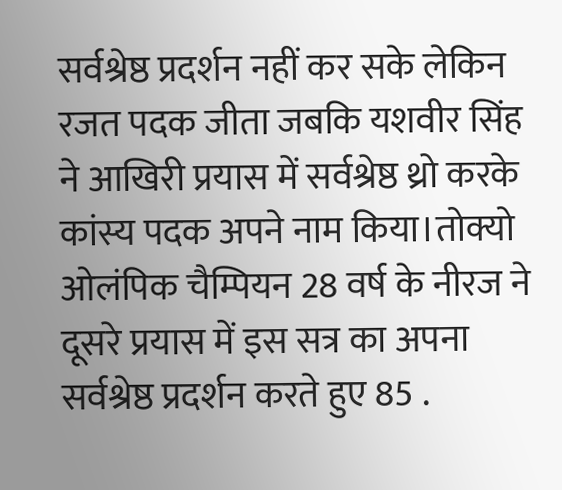सर्वश्रेष्ठ प्रदर्शन नहीं कर सके लेकिन रजत पदक जीता जबकि यशवीर सिंह ने आखिरी प्रयास में सर्वश्रेष्ठ थ्रो करके कांस्य पदक अपने नाम किया।तोक्यो ओलंपिक चैम्पियन 28 वर्ष के नीरज ने दूसरे प्रयास में इस सत्र का अपना सर्वश्रेष्ठ प्रदर्शन करते हुए 85 .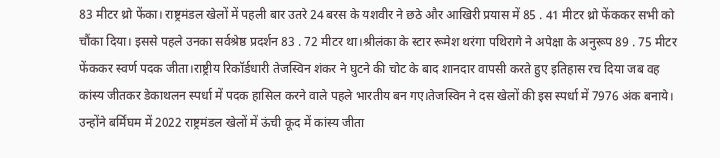83 मीटर थ्रो फेंका। राष्ट्रमंडल खेलों में पहली बार उतरे 24 बरस के यशवीर ने छठे और आखिरी प्रयास में 85 . 41 मीटर थ्रो फेंककर सभी को चौंका दिया। इससे पहले उनका सर्वश्रेष्ठ प्रदर्शन 83 . 72 मीटर था।श्रीलंका के स्टार रूमेश थरंगा पथिरागे ने अपेक्षा के अनुरूप 89 . 75 मीटर फेंककर स्वर्ण पदक जीता।राष्ट्रीय रिकॉर्डधारी तेजस्विन शंकर ने घुटने की चोट के बाद शानदार वापसी करते हुए इतिहास रच दिया जब वह कांस्य जीतकर डेकाथलन स्पर्धा में पदक हासिल करने वाले पहले भारतीय बन गए।तेजस्विन ने दस खेलों की इस स्पर्धा में 7976 अंक बनाये। उन्होंने बर्मिंघम में 2022 राष्ट्रमंडल खेलों में ऊंची कूद में कांस्य जीता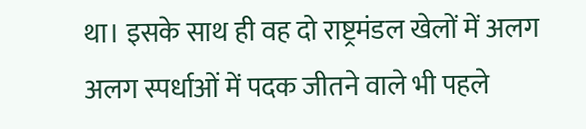था। इसके साथ ही वह दो राष्ट्रमंडल खेलों में अलग अलग स्पर्धाओं में पदक जीतने वाले भी पहले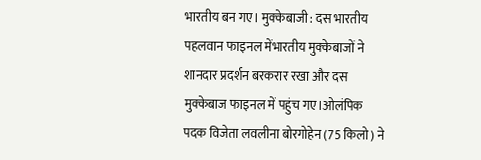भारतीय बन गए। मुक्केबाजी : दस भारतीय पहलवान फाइनल मेंभारतीय मुक्केबाजों ने शानदार प्रदर्शन बरकरार रखा और दस मुक्केबाज फाइनल में पहुंच गए।ओलंपिक पदक विजेता लवलीना बोरगोहेन (75 किलो) ने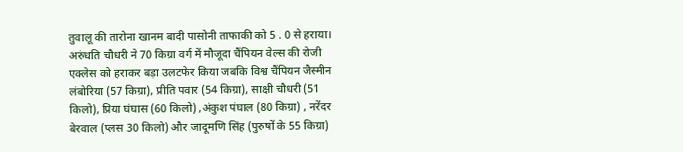तुवालू की तारोना खानम बादी पासोनी ताफाकी को 5 . 0 से हराया। अरुंधति चौधरी ने 70 किग्रा वर्ग में मौजूदा चैंपियन वेल्स की रोजी एक्लेस को हराकर बड़ा उलटफेर किया जबकि विश्व चैंपियन जैस्मीन लंबोरिया (57 किग्रा), प्रीति पवार (54 किग्रा), साक्षी चौधरी (51 किलो), प्रिया घंघास (60 किलो) ,अंकुश पंघाल (80 किग्रा) , नरेंदर बेरवाल (प्लस 30 किलो) और जादूमणि सिंह (पुरुषों के 55 किग्रा)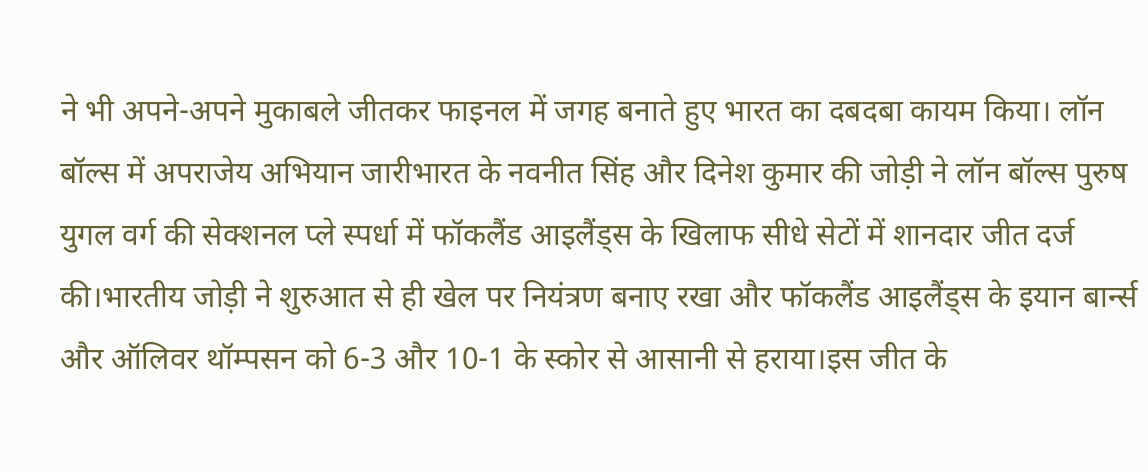ने भी अपने-अपने मुकाबले जीतकर फाइनल में जगह बनाते हुए भारत का दबदबा कायम किया। लॉन बॉल्स में अपराजेय अभियान जारीभारत के नवनीत सिंह और दिनेश कुमार की जोड़ी ने लॉन बॉल्स पुरुष युगल वर्ग की सेक्शनल प्ले स्पर्धा में फॉकलैंड आइलैंड्स के खिलाफ सीधे सेटों में शानदार जीत दर्ज की।भारतीय जोड़ी ने शुरुआत से ही खेल पर नियंत्रण बनाए रखा और फॉकलैंड आइलैंड्स के इयान बार्न्स और ऑलिवर थॉम्पसन को 6-3 और 10-1 के स्कोर से आसानी से हराया।इस जीत के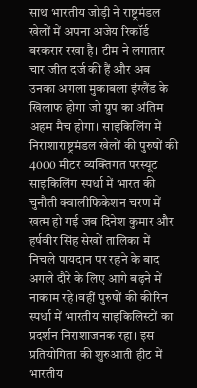साथ भारतीय जोड़ी ने राष्ट्रमंडल खेलों में अपना अजेय रिकॉर्ड बरकरार रखा है। टीम ने लगातार चार जीत दर्ज की हैं और अब उनका अगला मुकाबला इंग्लैंड के खिलाफ होगा जो ग्रुप का अंतिम अहम मैच होगा। साइकिलिंग में निराशाराष्ट्रमंडल खेलों की पुरुषों की 4000 मीटर व्यक्तिगत परस्यूट साइकिलिंग स्पर्धा में भारत की चुनौती क्वालीफिकेशन चरण में खत्म हो गई जब दिनेश कुमार और हर्षवीर सिंह सेखों तालिका में निचले पायदान पर रहने के बाद अगले दौरे के लिए आगे बढ़ने में नाकाम रहे।वहीं पुरुषों की कीरिन स्पर्धा में भारतीय साइकिलिस्टों का प्रदर्शन निराशाजनक रहा। इस प्रतियोगिता की शुरुआती हीट में भारतीय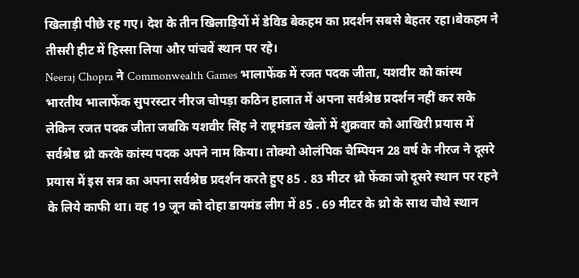खिलाड़ी पीछे रह गए। देश के तीन खिलाड़ियों में डेविड बेकहम का प्रदर्शन सबसे बेहतर रहा।बेकहम ने तीसरी हीट में हिस्सा लिया और पांचवें स्थान पर रहे।
Neeraj Chopra ने Commonwealth Games भालाफेंक में रजत पदक जीता, यशवीर को कांस्य
भारतीय भालाफेंक सुपरस्टार नीरज चोपड़ा कठिन हालात में अपना सर्वश्रेष्ठ प्रदर्शन नहीं कर सके लेकिन रजत पदक जीता जबकि यशवीर सिंह ने राष्ट्रमंडल खेलों में शुक्रवार को आखिरी प्रयास में सर्वश्रेष्ठ थ्रो करके कांस्य पदक अपने नाम किया। तोक्यो ओलंपिक चैम्पियन 28 वर्ष के नीरज ने दूसरे प्रयास में इस सत्र का अपना सर्वश्रेष्ठ प्रदर्शन करते हुए 85 . 83 मीटर थ्रो फेंका जो दूसरे स्थान पर रहने के लिये काफी था। वह 19 जून को दोहा डायमंड लीग में 85 . 69 मीटर के थ्रो के साथ चौथे स्थान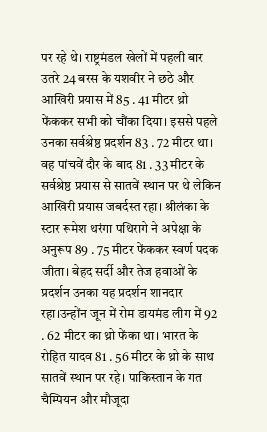पर रहे थे। राष्ट्रमंडल खेलों में पहली बार उतरे 24 बरस के यशवीर ने छठे और आखिरी प्रयास में 85 . 41 मीटर थ्रो फेंककर सभी को चौंका दिया। इससे पहले उनका सर्वश्रेष्ठ प्रदर्शन 83 . 72 मीटर था। वह पांचवें दौर के बाद 81 . 33 मीटर के सर्वश्रेष्ठ प्रयास से सातवें स्थान पर थे लेकिन आखिरी प्रयास जबर्दस्त रहा। श्रीलंका के स्टार रूमेश थरंगा पथिरागे ने अपेक्षा के अनुरूप 89 . 75 मीटर फेंककर स्वर्ण पदक जीता। बेहद सर्दी और तेज हवाओं के प्रदर्शन उनका यह प्रदर्शन शानदार रहा।उन्होंन जून में रोम डायमंड लीग में 92 . 62 मीटर का थ्रो फेंका था। भारत के रोहित यादव 81 . 56 मीटर के थ्रो के साथ सातवें स्थान पर रहे। पाकिस्तान के गत चैम्पियन और मौजूदा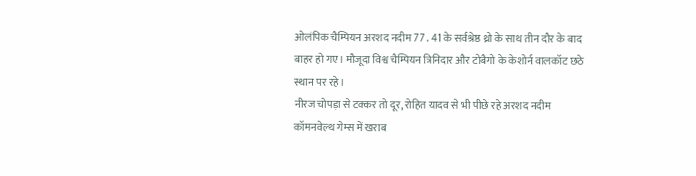ओलंपिक चैम्पियन अरशद नदीम 77 . 41 के सर्वश्रेष्ठ थ्रो के साथ तीन दौर के बाद बाहर हो गए। मौजूदा विश्व चैम्पियन त्रिनिदार और टोबैगो के केशोर्न वालकॉट छठे स्थान पर रहे।
नीरज चोपड़ा से टक्कर तो दूर, रोहित यादव से भी पीछे रहे अरशद नदीम
कॉमनवेल्थ गेम्स में खराब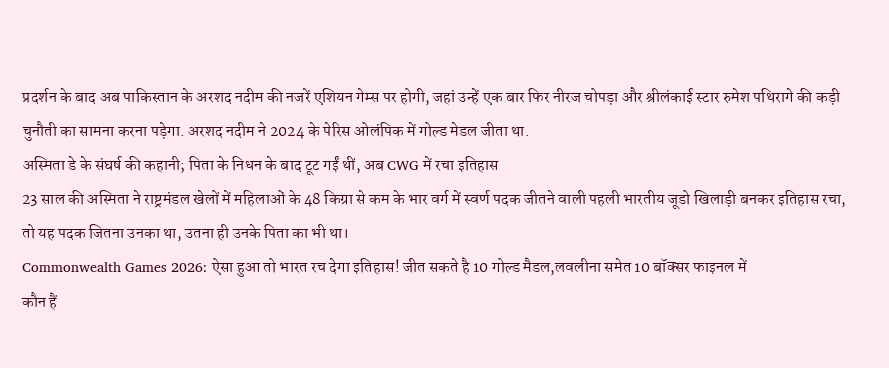प्रदर्शन के बाद अब पाकिस्तान के अरशद नदीम की नजरें एशियन गेम्स पर होगी, जहां उन्हें एक बार फिर नीरज चोपड़ा और श्रीलंकाई स्टार रुमेश पथिरागे की कड़ी चुनौती का सामना करना पड़ेगा. अरशद नदीम ने 2024 के पेरिस ओलंपिक में गोल्ड मेडल जीता था.
अस्मिता डे के संघर्ष की कहानी; पिता के निधन के बाद टूट गईं थीं, अब CWG में रचा इतिहास
23 साल की अस्मिता ने राष्ट्रमंडल खेलों में महिलाओं के 48 किग्रा से कम के भार वर्ग में स्वर्ण पदक जीतने वाली पहली भारतीय जूडो खिलाड़ी बनकर इतिहास रचा, तो यह पदक जितना उनका था, उतना ही उनके पिता का भी था।
Commonwealth Games 2026: ऐसा हुआ तो भारत रच देगा इतिहास! जीत सकते है 10 गोल्ड मैडल,लवलीना समेत 10 बॉक्सर फाइनल में
कौन हैं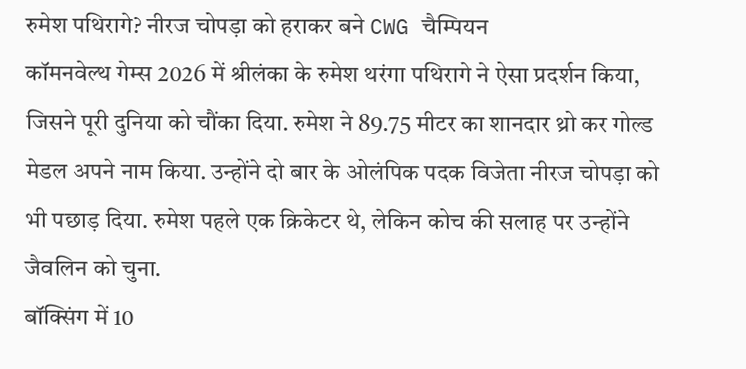रुमेश पथिरागे? नीरज चोपड़ा को हराकर बने CWG चैम्पियन
कॉमनवेल्थ गेम्स 2026 में श्रीलंका के रुमेश थरंगा पथिरागे ने ऐसा प्रदर्शन किया, जिसने पूरी दुनिया को चौंका दिया. रुमेश ने 89.75 मीटर का शानदार थ्रो कर गोल्ड मेडल अपने नाम किया. उन्होंने दो बार के ओलंपिक पदक विजेता नीरज चोपड़ा को भी पछाड़ दिया. रुमेश पहले एक क्रिकेटर थे, लेकिन कोच की सलाह पर उन्होंने जैवलिन को चुना.
बॉक्सिंग में 10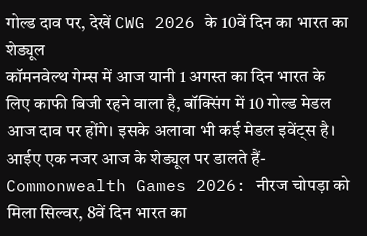गोल्ड दाव पर, देखें CWG 2026 के 10वें दिन का भारत का शेड्यूल
कॉमनवेल्थ गेम्स में आज यानी 1 अगस्त का दिन भारत के लिए काफी बिजी रहने वाला है, बॉक्सिंग में 10 गोल्ड मेडल आज दाव पर होंगे। इसके अलावा भी कई मेडल इवेंट्स है। आईए एक नजर आज के शेड्यूल पर डालते हैं-
Commonwealth Games 2026: नीरज चोपड़ा को मिला सिल्वर, 8वें दिन भारत का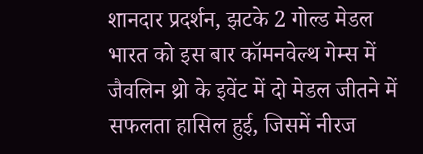शानदार प्रदर्शन, झटके 2 गोल्ड मेडल
भारत को इस बार कॉमनवेल्थ गेम्स में जैवलिन थ्रो के इवेंट में दो मेडल जीतने में सफलता हासिल हुई, जिसमें नीरज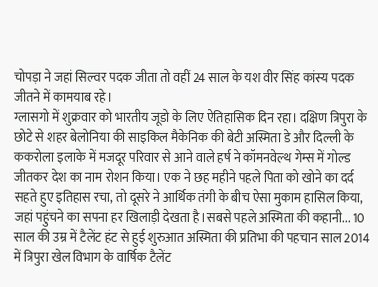चोपड़ा ने जहां सिल्वर पदक जीता तो वहीं 24 साल के यश वीर सिंह कांस्य पदक जीतने में कामयाब रहे।
ग्लासगो में शुक्रवार को भारतीय जूडो के लिए ऐतिहासिक दिन रहा। दक्षिण त्रिपुरा के छोटे से शहर बेलोनिया की साइकिल मैकेनिक की बेटी अस्मिता डे और दिल्ली के ककरोला इलाके में मजदूर परिवार से आने वाले हर्ष ने कॉमनवेल्थ गेम्स में गोल्ड जीतकर देश का नाम रोशन किया। एक ने छह महीने पहले पिता को खोने का दर्द सहते हुए इतिहास रचा, तो दूसरे ने आर्थिक तंगी के बीच ऐसा मुकाम हासिल किया, जहां पहुंचने का सपना हर खिलाड़ी देखता है।सबसे पहले अस्मिता की कहानी... 10 साल की उम्र में टैलेंट हंट से हुई शुरुआत अस्मिता की प्रतिभा की पहचान साल 2014 में त्रिपुरा खेल विभाग के वार्षिक टैलेंट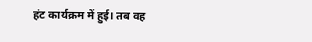हंट कार्यक्रम में हुई। तब वह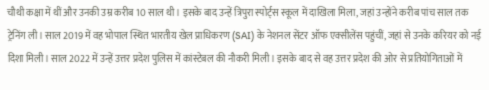चौथी कक्षा में थीं और उनकी उम्र करीब 10 साल थी। इसके बाद उन्हें त्रिपुरा स्पोर्ट्स स्कूल में दाखिला मिला, जहां उन्होंने करीब पांच साल तक ट्रेनिंग ली। साल 2019 में वह भोपाल स्थित भारतीय खेल प्राधिकरण (SAI) के नेशनल सेंटर ऑफ एक्सीलेंस पहुंचीं, जहां से उनके करियर को नई दिशा मिली। साल 2022 में उन्हें उत्तर प्रदेश पुलिस में कांस्टेबल की नौकरी मिली। इसके बाद से वह उत्तर प्रदेश की ओर से प्रतियोगिताओं में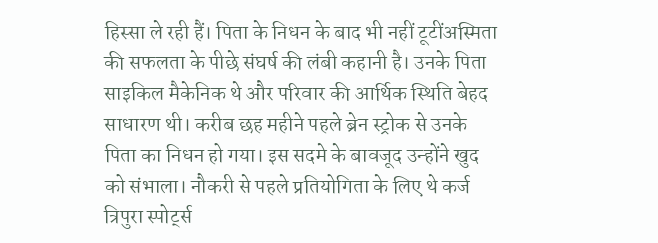हिस्सा ले रही हैं। पिता के निधन के बाद भी नहीं टूटींअस्मिता की सफलता के पीछे संघर्ष की लंबी कहानी है। उनके पिता साइकिल मैकेनिक थे और परिवार की आर्थिक स्थिति बेहद साधारण थी। करीब छह महीने पहले ब्रेन स्ट्रोक से उनके पिता का निधन हो गया। इस सदमे के बावजूद उन्होंने खुद को संभाला। नौकरी से पहले प्रतियोगिता के लिए थे कर्ज त्रिपुरा स्पोर्ट्स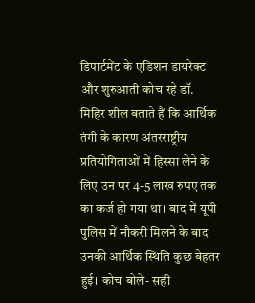डिपार्टमेंट के एडिशन डायरेक्ट और शुरुआती कोच रहे डॉ. मिहिर शील बताते हैं कि आर्थिक तंगी के कारण अंतरराष्ट्रीय प्रतियोगिताओं में हिस्सा लेने के लिए उन पर 4-5 लाख रुपए तक का कर्ज हो गया था। बाद में यूपी पुलिस में नौकरी मिलने के बाद उनकी आर्थिक स्थिति कुछ बेहतर हुई। कोच बोले- सही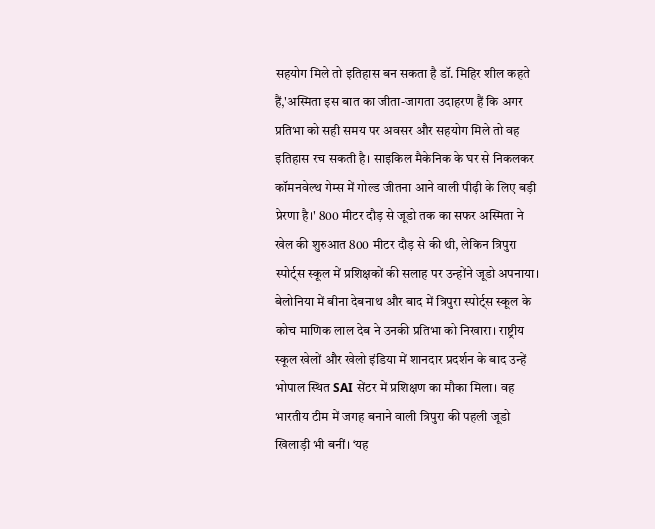सहयोग मिले तो इतिहास बन सकता है डॉ. मिहिर शील कहते हैं,'अस्मिता इस बात का जीता-जागता उदाहरण हैं कि अगर प्रतिभा को सही समय पर अवसर और सहयोग मिले तो वह इतिहास रच सकती है। साइकिल मैकेनिक के घर से निकलकर कॉमनवेल्थ गेम्स में गोल्ड जीतना आने वाली पीढ़ी के लिए बड़ी प्रेरणा है।' 800 मीटर दौड़ से जूडो तक का सफर अस्मिता ने खेल की शुरुआत 800 मीटर दौड़ से की थी, लेकिन त्रिपुरा स्पोर्ट्स स्कूल में प्रशिक्षकों की सलाह पर उन्होंने जूडो अपनाया। बेलोनिया में बीना देबनाथ और बाद में त्रिपुरा स्पोर्ट्स स्कूल के कोच माणिक लाल देब ने उनकी प्रतिभा को निखारा। राष्ट्रीय स्कूल खेलों और खेलो इंडिया में शानदार प्रदर्शन के बाद उन्हें भोपाल स्थित SAI सेंटर में प्रशिक्षण का मौका मिला। वह भारतीय टीम में जगह बनाने वाली त्रिपुरा की पहली जूडो खिलाड़ी भी बनीं। ‘यह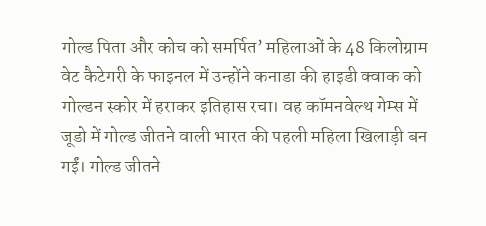गोल्ड पिता और कोच को समर्पित’ महिलाओं के 48 किलोग्राम वेट कैटेगरी के फाइनल में उन्होंने कनाडा की हाइडी क्वाक को गोल्डन स्कोर में हराकर इतिहास रचा। वह कॉमनवेल्थ गेम्स में जूडो में गोल्ड जीतने वाली भारत की पहली महिला खिलाड़ी बन गईं। गोल्ड जीतने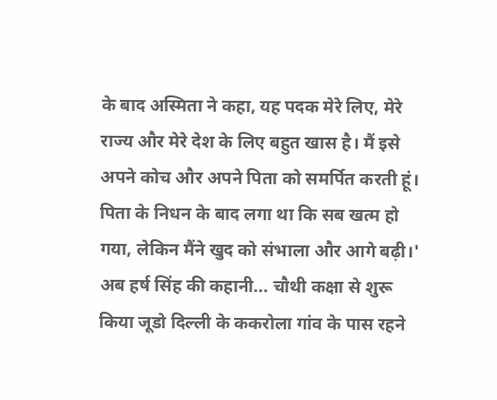के बाद अस्मिता ने कहा, यह पदक मेरे लिए, मेरे राज्य और मेरे देश के लिए बहुत खास है। मैं इसे अपने कोच और अपने पिता को समर्पित करती हूं। पिता के निधन के बाद लगा था कि सब खत्म हो गया, लेकिन मैंने खुद को संभाला और आगे बढ़ी।' अब हर्ष सिंह की कहानी... चौथी कक्षा से शुरू किया जूडो दिल्ली के ककरोला गांव के पास रहने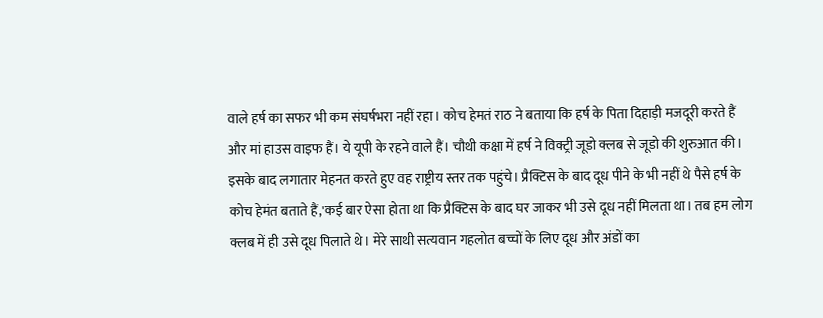वाले हर्ष का सफर भी कम संघर्षभरा नहीं रहा। कोच हेमतं राठ ने बताया कि हर्ष के पिता दिहाड़ी मजदूरी करते हैं और मां हाउस वाइफ हैं। ये यूपी के रहने वाले हैं। चौथी कक्षा में हर्ष ने विक्ट्री जूडो क्लब से जूडो की शुरुआत की। इसके बाद लगातार मेहनत करते हुए वह राष्ट्रीय स्तर तक पहुंचे। प्रैक्टिस के बाद दूध पीने के भी नहीं थे पैसे हर्ष के कोच हेमंत बताते हैं,'कई बार ऐसा होता था कि प्रैक्टिस के बाद घर जाकर भी उसे दूध नहीं मिलता था। तब हम लोग क्लब में ही उसे दूध पिलाते थे। मेरे साथी सत्यवान गहलोत बच्चों के लिए दूध और अंडों का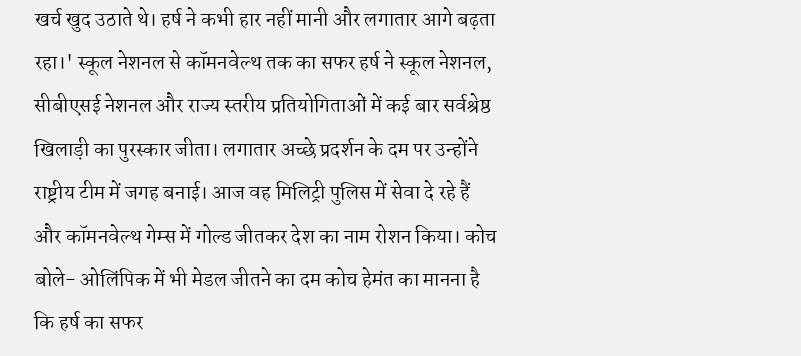खर्च खुद उठाते थे। हर्ष ने कभी हार नहीं मानी और लगातार आगे बढ़ता रहा।' स्कूल नेशनल से कॉमनवेल्थ तक का सफर हर्ष ने स्कूल नेशनल, सीबीएसई नेशनल और राज्य स्तरीय प्रतियोगिताओं में कई बार सर्वश्रेष्ठ खिलाड़ी का पुरस्कार जीता। लगातार अच्छे प्रदर्शन के दम पर उन्होंने राष्ट्रीय टीम में जगह बनाई। आज वह मिलिट्री पुलिस में सेवा दे रहे हैं और कॉमनवेल्थ गेम्स में गोल्ड जीतकर देश का नाम रोशन किया। कोच बोले- ओलिंपिक में भी मेडल जीतने का दम कोच हेमंत का मानना है कि हर्ष का सफर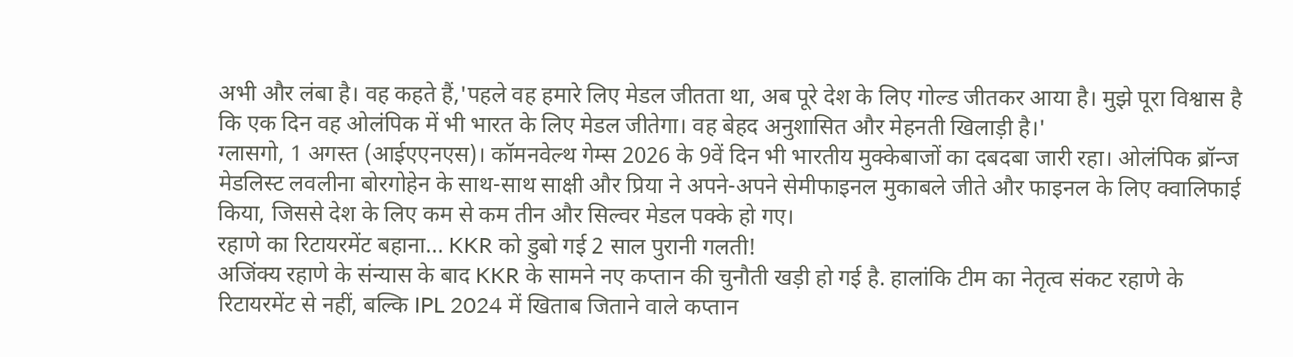अभी और लंबा है। वह कहते हैं,'पहले वह हमारे लिए मेडल जीतता था, अब पूरे देश के लिए गोल्ड जीतकर आया है। मुझे पूरा विश्वास है कि एक दिन वह ओलंपिक में भी भारत के लिए मेडल जीतेगा। वह बेहद अनुशासित और मेहनती खिलाड़ी है।'
ग्लासगो, 1 अगस्त (आईएएनएस)। कॉमनवेल्थ गेम्स 2026 के 9वें दिन भी भारतीय मुक्केबाजों का दबदबा जारी रहा। ओलंपिक ब्रॉन्ज मेडलिस्ट लवलीना बोरगोहेन के साथ-साथ साक्षी और प्रिया ने अपने-अपने सेमीफाइनल मुकाबले जीते और फाइनल के लिए क्वालिफाई किया, जिससे देश के लिए कम से कम तीन और सिल्वर मेडल पक्के हो गए।
रहाणे का रिटायरमेंट बहाना... KKR को डुबो गई 2 साल पुरानी गलती!
अजिंक्य रहाणे के संन्यास के बाद KKR के सामने नए कप्तान की चुनौती खड़ी हो गई है. हालांकि टीम का नेतृत्व संकट रहाणे के रिटायरमेंट से नहीं, बल्कि IPL 2024 में खिताब जिताने वाले कप्तान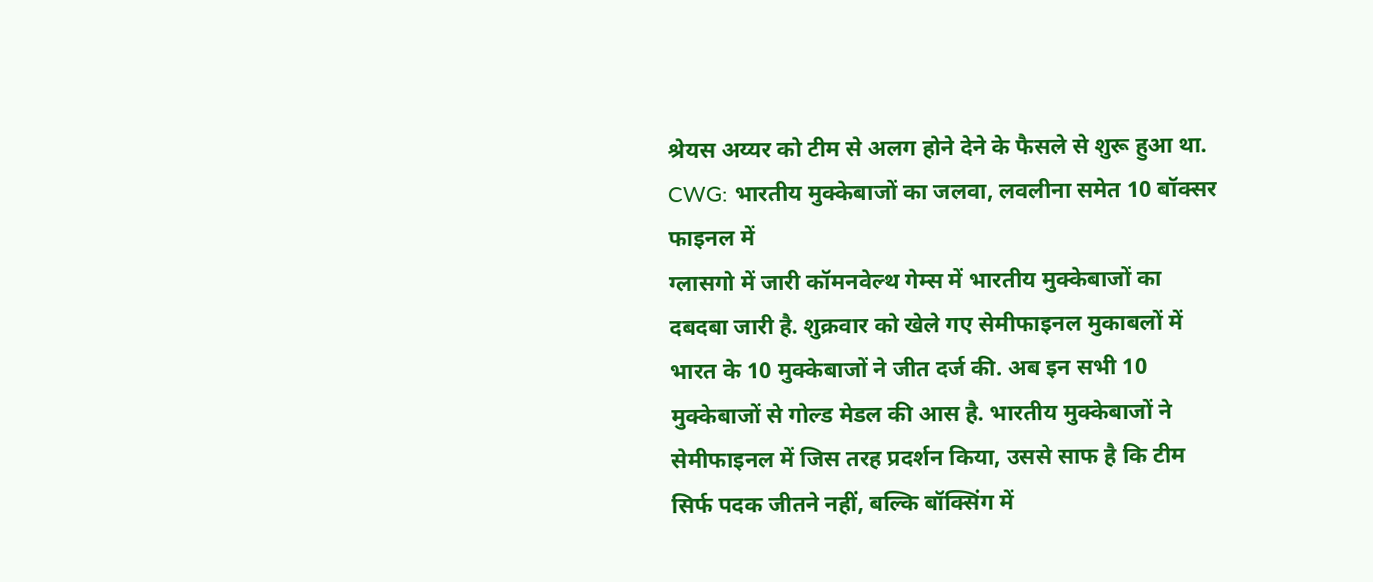श्रेयस अय्यर को टीम से अलग होने देने के फैसले से शुरू हुआ था.
CWG: भारतीय मुक्केबाजों का जलवा, लवलीना समेत 10 बॉक्सर फाइनल में
ग्लासगो में जारी कॉमनवेल्थ गेम्स में भारतीय मुक्केबाजों का दबदबा जारी है. शुक्रवार को खेले गए सेमीफाइनल मुकाबलों में भारत के 10 मुक्केबाजों ने जीत दर्ज की. अब इन सभी 10 मुक्केबाजों से गोल्ड मेडल की आस है. भारतीय मुक्केबाजों ने सेमीफाइनल में जिस तरह प्रदर्शन किया, उससे साफ है कि टीम सिर्फ पदक जीतने नहीं, बल्कि बॉक्सिंग में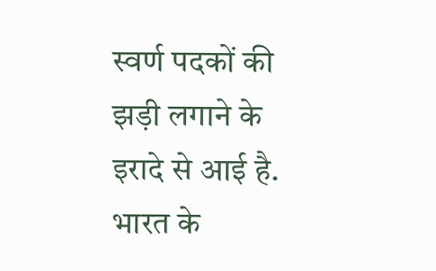स्वर्ण पदकों की झड़ी लगाने के इरादे से आई है.
भारत के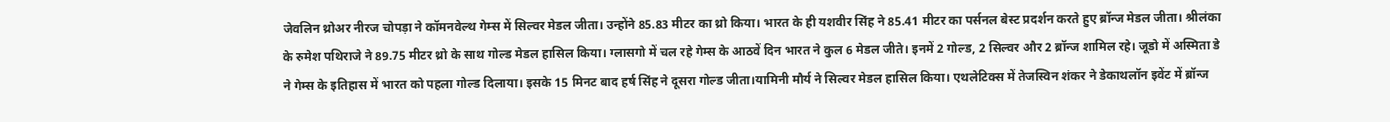जेवलिन थ्रोअर नीरज चोपड़ा ने कॉमनवेल्थ गेम्स में सिल्वर मेडल जीता। उन्होंने 85.83 मीटर का थ्रो किया। भारत के ही यशवीर सिंह ने 85.41 मीटर का पर्सनल बेस्ट प्रदर्शन करते हुए ब्रॉन्ज मेडल जीता। श्रीलंका के रुमेश पथिराजे ने 89.75 मीटर थ्रो के साथ गोल्ड मेडल हासिल किया। ग्लासगो में चल रहे गेम्स के आठवें दिन भारत ने कुल 6 मेडल जीते। इनमें 2 गोल्ड, 2 सिल्वर और 2 ब्रॉन्ज शामिल रहे। जूडो में अस्मिता डे ने गेम्स के इतिहास में भारत को पहला गोल्ड दिलाया। इसके 15 मिनट बाद हर्ष सिंह ने दूसरा गोल्ड जीता।यामिनी मौर्य ने सिल्वर मेडल हासिल किया। एथलेटिक्स में तेजस्विन शंकर ने डेकाथलॉन इवेंट में ब्रॉन्ज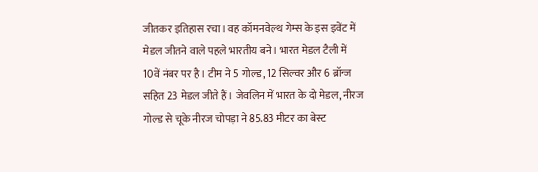जीतकर इतिहास रचा। वह कॉमनवेल्थ गेम्स के इस इवेंट में मेडल जीतने वाले पहले भारतीय बने। भारत मेडल टैली में 10वें नंबर पर है। टीम ने 5 गोल्ड, 12 सिल्वर और 6 ब्रॉन्ज सहित 23 मेडल जीते हैं। जेवलिन में भारत के दो मेडल, नीरज गोल्ड से चूके नीरज चोपड़ा ने 85.83 मीटर का बेस्ट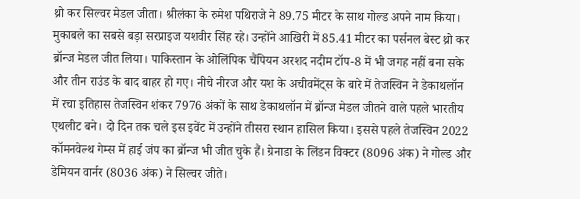थ्रो कर सिल्वर मेडल जीता। श्रीलंका के रुमेश पथिराजे ने 89.75 मीटर के साथ गोल्ड अपने नाम किया। मुकाबले का सबसे बड़ा सरप्राइज यशवीर सिंह रहे। उन्होंने आखिरी में 85.41 मीटर का पर्सनल बेस्ट थ्रो कर ब्रॉन्ज मेडल जीत लिया। पाकिस्तान के ओलिंपिक चैंपियन अरशद नदीम टॉप-8 में भी जगह नहीं बना सके और तीन राउंड के बाद बाहर हो गए। नीचे नीरज और यश के अचीवमेंट्स के बारे में तेजस्विन ने डेकाथलॉन में रचा इतिहास तेजस्विन शंकर 7976 अंकों के साथ डेकाथलॉन में ब्रॉन्ज मेडल जीतने वाले पहले भारतीय एथलीट बने। दो दिन तक चले इस इवेंट में उन्होंने तीसरा स्थान हासिल किया। इससे पहले तेजस्विन 2022 कॉमनवेल्थ गेम्स में हाई जंप का ब्रॉन्ज भी जीत चुके हैं। ग्रेनाडा के लिंडन विक्टर (8096 अंक) ने गोल्ड और डेमियन वार्नर (8036 अंक) ने सिल्वर जीते।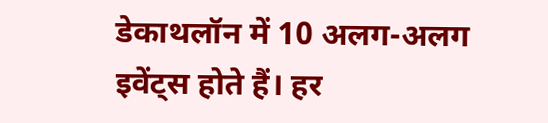डेकाथलॉन में 10 अलग-अलग इवेंट्स होते हैं। हर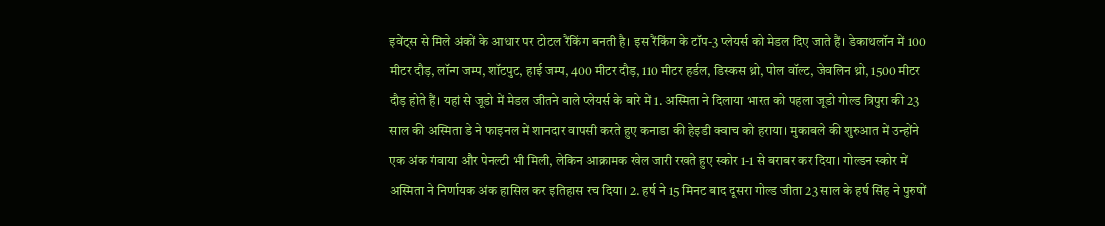इवेंट्स से मिले अंकों के आधार पर टोटल रैंकिंग बनती है। इस रैंकिंग के टॉप-3 प्लेयर्स को मेडल दिए जाते हैं। डेकाथलॉन में 100 मीटर दौड़, लॉन्ग जम्प, शॉटपुट, हाई जम्प, 400 मीटर दौड़, 110 मीटर हर्डल, डिस्कस थ्रो, पोल वॉल्ट, जेवलिन थ्रो, 1500 मीटर दौड़ होते हैं। यहां से जूडो में मेडल जीतने वाले प्लेयर्स के बारे में 1. अस्मिता ने दिलाया भारत को पहला जूडो गोल्ड त्रिपुरा की 23 साल की अस्मिता डे ने फाइनल में शानदार वापसी करते हुए कनाडा की हेइडी क्वाच को हराया। मुकाबले की शुरुआत में उन्होंने एक अंक गंवाया और पेनल्टी भी मिली, लेकिन आक्रामक खेल जारी रखते हुए स्कोर 1-1 से बराबर कर दिया। गोल्डन स्कोर में अस्मिता ने निर्णायक अंक हासिल कर इतिहास रच दिया। 2. हर्ष ने 15 मिनट बाद दूसरा गोल्ड जीता 23 साल के हर्ष सिंह ने पुरुषों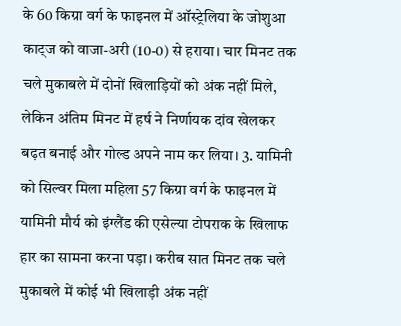के 60 किग्रा वर्ग के फाइनल में ऑस्ट्रेलिया के जोशुआ काट्ज को वाजा-अरी (10-0) से हराया। चार मिनट तक चले मुकाबले में दोनों खिलाड़ियों को अंक नहीं मिले, लेकिन अंतिम मिनट में हर्ष ने निर्णायक दांव खेलकर बढ़त बनाई और गोल्ड अपने नाम कर लिया। 3. यामिनी को सिल्वर मिला महिला 57 किग्रा वर्ग के फाइनल में यामिनी मौर्य को इंग्लैंड की एसेल्या टोपराक के खिलाफ हार का सामना करना पड़ा। करीब सात मिनट तक चले मुकाबले में कोई भी खिलाड़ी अंक नहीं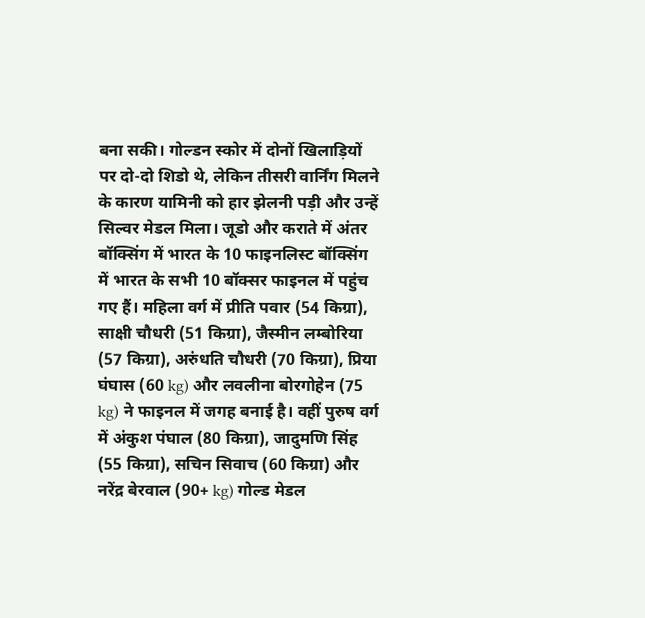बना सकी। गोल्डन स्कोर में दोनों खिलाड़ियों पर दो-दो शिडो थे, लेकिन तीसरी वार्निंग मिलने के कारण यामिनी को हार झेलनी पड़ी और उन्हें सिल्वर मेडल मिला। जूडो और कराते में अंतर बॉक्सिंग में भारत के 10 फाइनलिस्ट बॉक्सिंग में भारत के सभी 10 बॉक्सर फाइनल में पहुंच गए हैं। महिला वर्ग में प्रीति पवार (54 किग्रा), साक्षी चौधरी (51 किग्रा), जैस्मीन लम्बोरिया (57 किग्रा), अरुंधति चौधरी (70 किग्रा), प्रिया घंघास (60 kg) और लवलीना बोरगोहेन (75 kg) ने फाइनल में जगह बनाई है। वहीं पुरुष वर्ग में अंकुश पंघाल (80 किग्रा), जादुमणि सिंह (55 किग्रा), सचिन सिवाच (60 किग्रा) और नरेंद्र बेरवाल (90+ kg) गोल्ड मेडल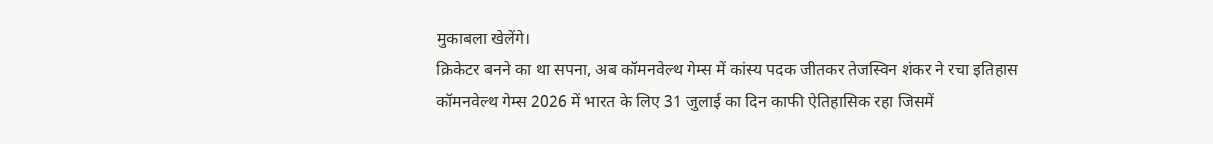मुकाबला खेलेंगे।
क्रिकेटर बनने का था सपना, अब कॉमनवेल्थ गेम्स में कांस्य पदक जीतकर तेजस्विन शंकर ने रचा इतिहास
कॉमनवेल्थ गेम्स 2026 में भारत के लिए 31 जुलाई का दिन काफी ऐतिहासिक रहा जिसमें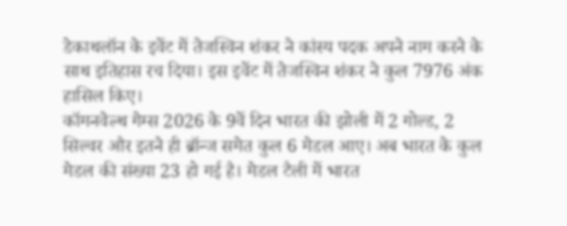डेकाथलॉन के इवेंट में तेजस्विन शंकर ने कांस्य पदक अपने नाम करने के साथ इतिहास रच दिया। इस इवेंट में तेजस्विन शंकर ने कुल 7976 अंक हासिल किए।
कॉमनवेल्थ गेम्स 2026 के 9वें दिन भारत की झोली में 2 गोल्ड, 2 सिल्वर और इतने ही ब्रॉन्ज समेत कुल 6 मेडल आए। अब भारत के कुल मेडल की संख्या 23 हो गई है। मेडल टैली में भारत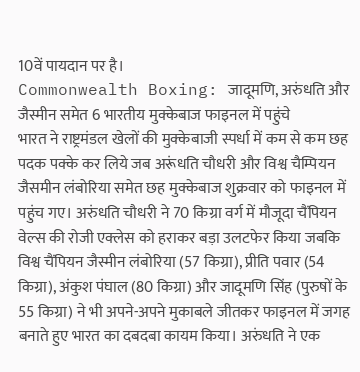10वें पायदान पर है।
Commonwealth Boxing: जादूमणि, अरुंधति और जैस्मीन समेत 6 भारतीय मुक्केबाज फाइनल में पहुंचे
भारत ने राष्ट्रमंडल खेलों की मुक्केबाजी स्पर्धा में कम से कम छह पदक पक्के कर लिये जब अरूंधति चौधरी और विश्व चैम्पियन जैसमीन लंबोरिया समेत छह मुक्केबाज शुक्रवार को फाइनल में पहुंच गए। अरुंधति चौधरी ने 70 किग्रा वर्ग में मौजूदा चैंपियन वेल्स की रोजी एक्लेस को हराकर बड़ा उलटफेर किया जबकि विश्व चैंपियन जैस्मीन लंबोरिया (57 किग्रा), प्रीति पवार (54 किग्रा), अंकुश पंघाल (80 किग्रा) और जादूमणि सिंह (पुरुषों के 55 किग्रा) ने भी अपने-अपने मुकाबले जीतकर फाइनल में जगह बनाते हुए भारत का दबदबा कायम किया। अरुंधति ने एक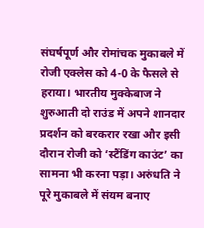संघर्षपूर्ण और रोमांचक मुकाबले में रोजी एक्लेस को 4-0 के फैसले से हराया। भारतीय मुक्केबाज ने शुरुआती दो राउंड में अपने शानदार प्रदर्शन को बरकरार रखा और इसी दौरान रोजी को ‘स्टैंडिंग काउंट’ का सामना भी करना पड़ा। अरुंधति ने पूरे मुकाबले में संयम बनाए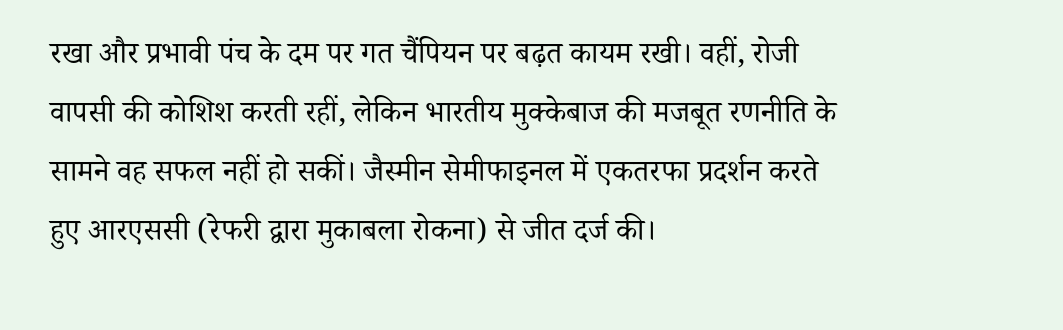रखा और प्रभावी पंच के दम पर गत चैंपियन पर बढ़त कायम रखी। वहीं, रोजी वापसी की कोशिश करती रहीं, लेकिन भारतीय मुक्केबाज की मजबूत रणनीति के सामने वह सफल नहीं हो सकीं। जैस्मीन सेमीफाइनल में एकतरफा प्रदर्शन करते हुए आरएससी (रेफरी द्वारा मुकाबला रोकना) से जीत दर्ज की।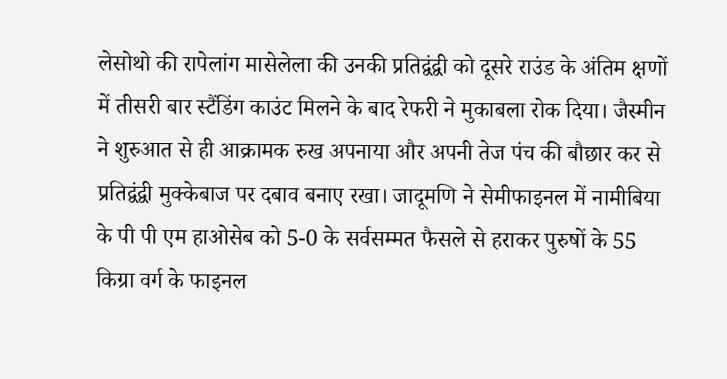लेसोथो की रापेलांग मासेलेला की उनकी प्रतिद्वंद्वी को दूसरे राउंड के अंतिम क्षणों में तीसरी बार स्टैंडिंग काउंट मिलने के बाद रेफरी ने मुकाबला रोक दिया। जैस्मीन ने शुरुआत से ही आक्रामक रुख अपनाया और अपनी तेज पंच की बौछार कर से प्रतिद्वंद्वी मुक्केबाज पर दबाव बनाए रखा। जादूमणि ने सेमीफाइनल में नामीबिया के पी पी एम हाओसेब को 5-0 के सर्वसम्मत फैसले से हराकर पुरुषों के 55 किग्रा वर्ग के फाइनल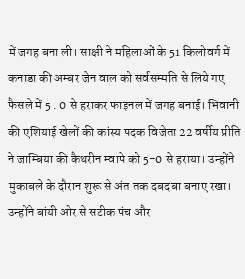में जगह बना ली। साक्षी ने महिलाओं के 51 किलोवर्ग में कनाडा की अम्बर जेन वाल को सर्वसम्मति से लिये गए फैसले में 5 . 0 से हराकर फाइनल में जगह बनाई। भिवानी की एशियाई खेलों की कांस्य पदक विजेता 22 वर्षीय प्रीति ने जाम्बिया की कैथरीन म्वापे को 5-0 से हराया। उन्होंने मुकाबले के दौरान शुरू से अंत तक दबदबा बनाए रखा। उन्होंने बांयी ओर से सटीक पंच और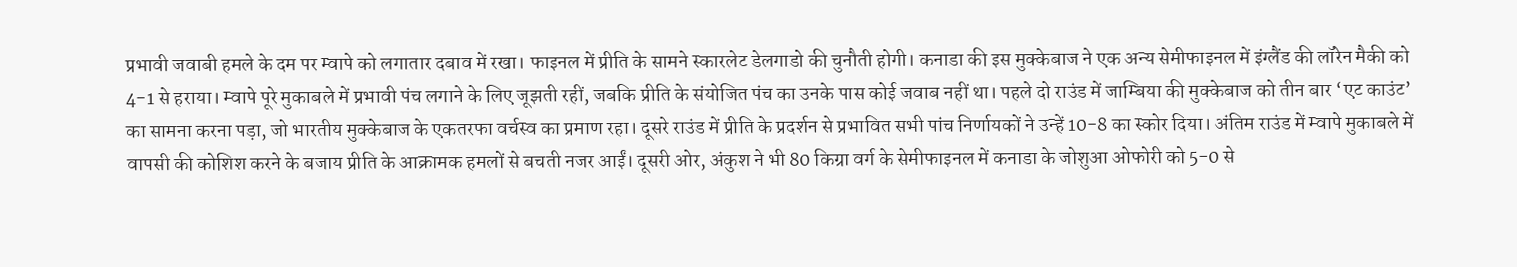प्रभावी जवाबी हमले के दम पर म्वापे को लगातार दबाव में रखा। फाइनल में प्रीति के सामने स्कारलेट डेलगाडो की चुनौती होगी। कनाडा की इस मुक्केबाज ने एक अन्य सेमीफाइनल में इंग्लैंड की लॉरेन मैकी को 4-1 से हराया। म्वापे पूरे मुकाबले में प्रभावी पंच लगाने के लिए जूझती रहीं, जबकि प्रीति के संयोजित पंच का उनके पास कोई जवाब नहीं था। पहले दो राउंड में जाम्बिया की मुक्केबाज को तीन बार ‘एट काउंट’ का सामना करना पड़ा, जो भारतीय मुक्केबाज के एकतरफा वर्चस्व का प्रमाण रहा। दूसरे राउंड में प्रीति के प्रदर्शन से प्रभावित सभी पांच निर्णायकों ने उन्हें 10-8 का स्कोर दिया। अंतिम राउंड में म्वापे मुकाबले में वापसी की कोशिश करने के बजाय प्रीति के आक्रामक हमलों से बचती नजर आईं। दूसरी ओर, अंकुश ने भी 80 किग्रा वर्ग के सेमीफाइनल में कनाडा के जोशुआ ओफोरी को 5-0 से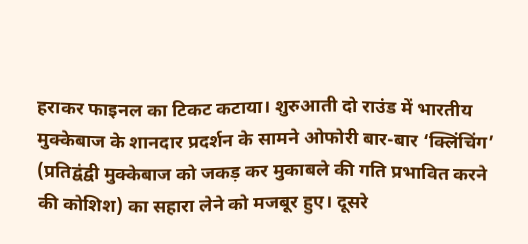हराकर फाइनल का टिकट कटाया। शुरुआती दो राउंड में भारतीय मुक्केबाज के शानदार प्रदर्शन के सामने ओफोरी बार-बार ‘क्लिंचिंग’ (प्रतिद्वंद्वी मुक्केबाज को जकड़ कर मुकाबले की गति प्रभावित करने की कोशिश) का सहारा लेने को मजबूर हुए। दूसरे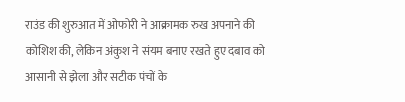राउंड की शुरुआत में ओफोरी ने आक्रामक रुख अपनाने की कोशिश की, लेकिन अंकुश ने संयम बनाए रखते हुए दबाव को आसानी से झेला और सटीक पंचों के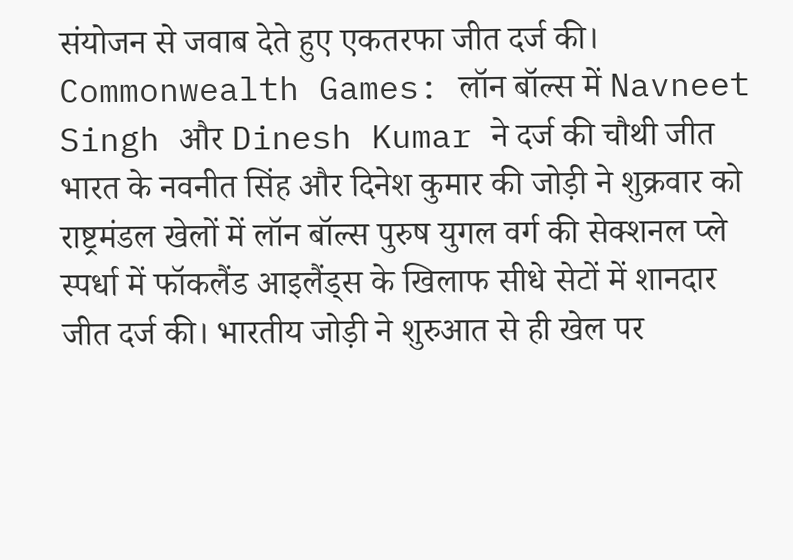संयोजन से जवाब देते हुए एकतरफा जीत दर्ज की।
Commonwealth Games: लॉन बॉल्स में Navneet Singh और Dinesh Kumar ने दर्ज की चौथी जीत
भारत के नवनीत सिंह और दिनेश कुमार की जोड़ी ने शुक्रवार को राष्ट्रमंडल खेलों में लॉन बॉल्स पुरुष युगल वर्ग की सेक्शनल प्ले स्पर्धा में फॉकलैंड आइलैंड्स के खिलाफ सीधे सेटों में शानदार जीत दर्ज की। भारतीय जोड़ी ने शुरुआत से ही खेल पर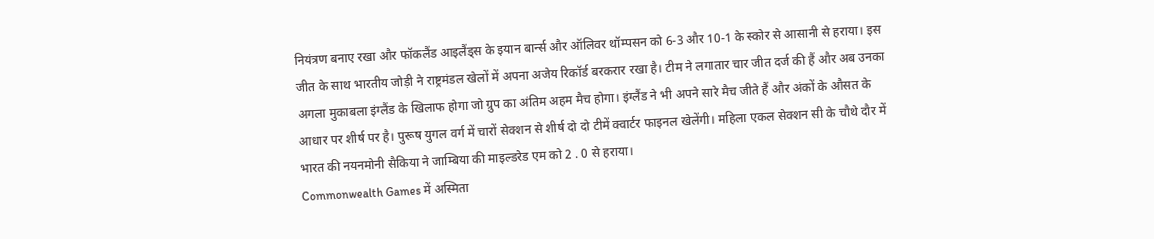नियंत्रण बनाए रखा और फॉकलैंड आइलैंड्स के इयान बार्न्स और ऑलिवर थॉम्पसन को 6-3 और 10-1 के स्कोर से आसानी से हराया। इस जीत के साथ भारतीय जोड़ी ने राष्ट्रमंडल खेलों में अपना अजेय रिकॉर्ड बरकरार रखा है। टीम ने लगातार चार जीत दर्ज की हैं और अब उनका अगला मुकाबला इंग्लैंड के खिलाफ होगा जो ग्रुप का अंतिम अहम मैच होगा। इंग्लैंड ने भी अपने सारे मैच जीते हैं और अंकों के औसत के आधार पर शीर्ष पर है। पुरूष युगल वर्ग में चारों सेक्शन से शीर्ष दो दो टीमें क्वार्टर फाइनल खेलेंगी। महिला एकल सेक्शन सी के चौथे दौर में भारत की नयनमोनी सैकिया ने जाम्बिया की माइल्डरेड एम को 2 . 0 से हराया।
Commonwealth Games में अस्मिता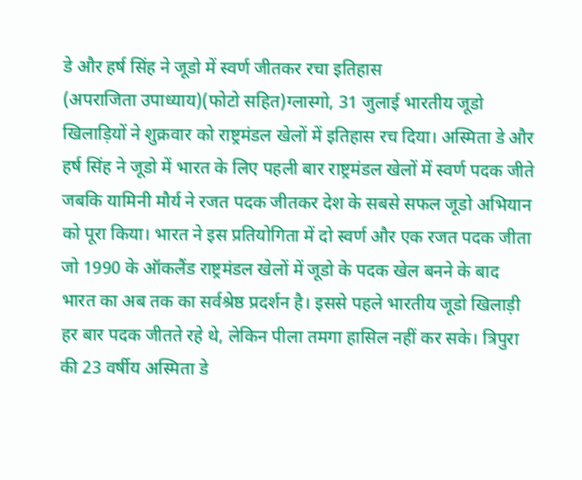डे और हर्ष सिंह ने जूडो में स्वर्ण जीतकर रचा इतिहास
(अपराजिता उपाध्याय)(फोटो सहित)ग्लास्गो, 31 जुलाई भारतीय जूडो खिलाड़ियों ने शुक्रवार को राष्ट्रमंडल खेलों में इतिहास रच दिया। अस्मिता डे और हर्ष सिंह ने जूडो में भारत के लिए पहली बार राष्ट्रमंडल खेलों में स्वर्ण पदक जीते जबकि यामिनी मौर्य ने रजत पदक जीतकर देश के सबसे सफल जूडो अभियान को पूरा किया। भारत ने इस प्रतियोगिता में दो स्वर्ण और एक रजत पदक जीता जो 1990 के ऑकलैंड राष्ट्रमंडल खेलों में जूडो के पदक खेल बनने के बाद भारत का अब तक का सर्वश्रेष्ठ प्रदर्शन है। इससे पहले भारतीय जूडो खिलाड़ी हर बार पदक जीतते रहे थे, लेकिन पीला तमगा हासिल नहीं कर सके। त्रिपुरा की 23 वर्षीय अस्मिता डे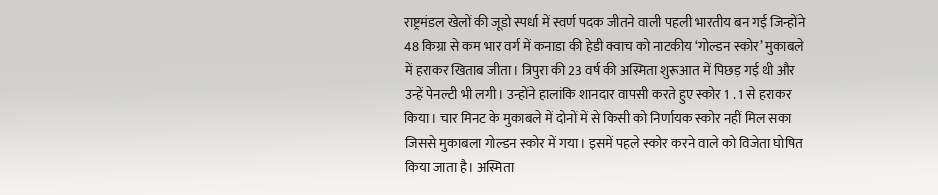राष्ट्रमंडल खेलों की जूडो स्पर्धा में स्वर्ण पदक जीतने वाली पहली भारतीय बन गई जिन्होंने 48 किग्रा से कम भार वर्ग में कनाडा की हेडी क्वाच को नाटकीय ‘गोल्डन स्कोर’ मुकाबले में हराकर खिताब जीता। त्रिपुरा की 23 वर्ष की अस्मिता शुरूआत में पिछड़ गई थी और उन्हें पेनल्टी भी लगी। उन्होंने हालांकि शानदार वापसी करते हुए स्कोर 1 . 1 से हराकर किया। चार मिनट के मुकाबले में दोनों में से किसी को निर्णायक स्कोर नहीं मिल सका जिससे मुकाबला गोल्डन स्कोर में गया। इसमें पहले स्कोर करने वाले को विजेता घोषित किया जाता है। अस्मिता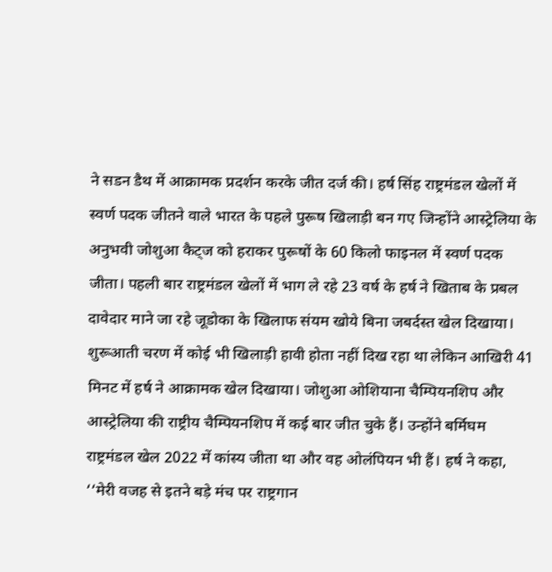ने सडन डैथ में आक्रामक प्रदर्शन करके जीत दर्ज की। हर्ष सिंह राष्ट्रमंडल खेलों में स्वर्ण पदक जीतने वाले भारत के पहले पुरूष खिलाड़ी बन गए जिन्होंने आस्ट्रेलिया के अनुभवी जोशुआ कैट्ज को हराकर पुरूषों के 60 किलो फाइनल में स्वर्ण पदक जीता। पहली बार राष्ट्रमंडल खेलों में भाग ले रहे 23 वर्ष के हर्ष ने खिताब के प्रबल दावेदार माने जा रहे जूडोका के खिलाफ संयम खोये बिना जबर्दस्त खेल दिखाया। शुरूआती चरण में कोई भी खिलाड़ी हावी होता नहीं दिख रहा था लेकिन आखिरी 41 मिनट में हर्ष ने आक्रामक खेल दिखाया। जोशुआ ओशियाना चैम्पियनशिप और आस्ट्रेलिया की राष्ट्रीय चैम्पियनशिप में कई बार जीत चुके हैं। उन्होंने बर्मिघम राष्ट्रमंडल खेल 2022 में कांस्य जीता था और वह ओलंपियन भी हैं। हर्ष ने कहा, ‘‘मेरी वजह से इतने बड़े मंच पर राष्ट्रगान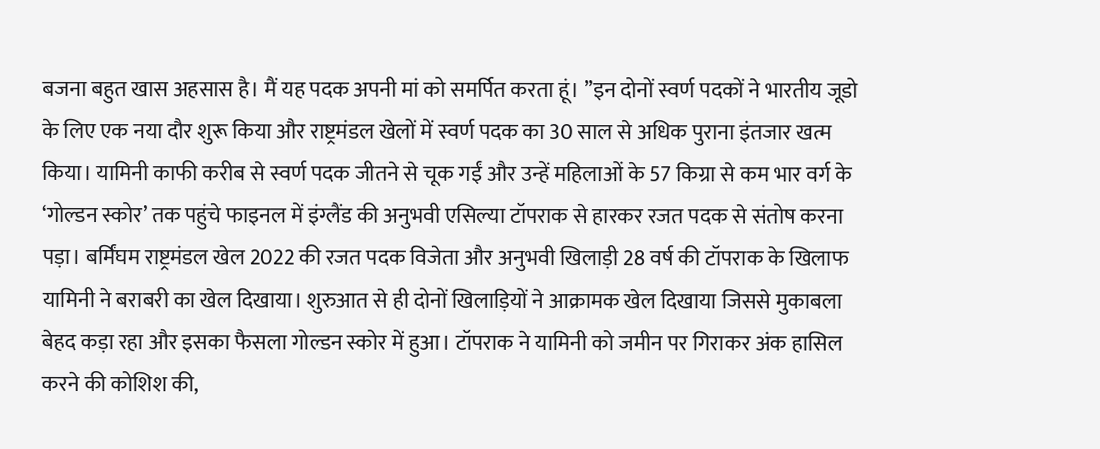बजना बहुत खास अहसास है। मैं यह पदक अपनी मां को समर्पित करता हूं। ’’इन दोनों स्वर्ण पदकों ने भारतीय जूडो के लिए एक नया दौर शुरू किया और राष्ट्रमंडल खेलों में स्वर्ण पदक का 30 साल से अधिक पुराना इंतजार खत्म किया। यामिनी काफी करीब से स्वर्ण पदक जीतने से चूक गईं और उन्हें महिलाओं के 57 किग्रा से कम भार वर्ग के ‘गोल्डन स्कोर’ तक पहुंचे फाइनल में इंग्लैंड की अनुभवी एसिल्या टॉपराक से हारकर रजत पदक से संतोष करना पड़ा। बर्मिंघम राष्ट्रमंडल खेल 2022 की रजत पदक विजेता और अनुभवी खिलाड़ी 28 वर्ष की टॉपराक के खिलाफ यामिनी ने बराबरी का खेल दिखाया। शुरुआत से ही दोनों खिलाड़ियों ने आक्रामक खेल दिखाया जिससे मुकाबला बेहद कड़ा रहा और इसका फैसला गोल्डन स्कोर में हुआ। टॉपराक ने यामिनी को जमीन पर गिराकर अंक हासिल करने की कोशिश की,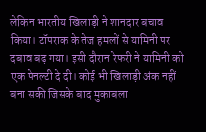लेकिन भारतीय खिलाड़ी ने शानदार बचाव किया। टॉपराक के तेज हमलों से यामिनी पर दबाव बढ़ गया। इसी दौरान रेफरी ने यामिनी को एक पेनल्टी दे दी। कोई भी खिलाड़ी अंक नहीं बना सकी जिसके बाद मुकाबला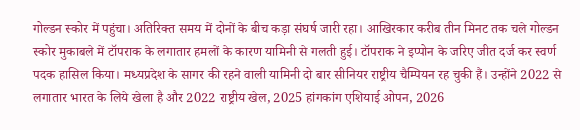गोल्डन स्कोर में पहुंचा। अतिरिक्त समय में दोनों के बीच कड़ा संघर्ष जारी रहा। आखिरकार करीब तीन मिनट तक चले गोल्डन स्कोर मुकाबले में टॉपराक के लगातार हमलों के कारण यामिनी से गलती हुई। टॉपराक ने इप्पोन के जरिए जीत दर्ज कर स्वर्ण पदक हासिल किया। मध्यप्रदेश के सागर की रहने वाली यामिनी दो बार सीनियर राष्ट्रीय चैम्पियन रह चुकी हैं। उन्होंने 2022 से लगातार भारत के लिये खेला है और 2022 राष्ट्रीय खेल, 2025 हांगकांग एशियाई ओपन, 2026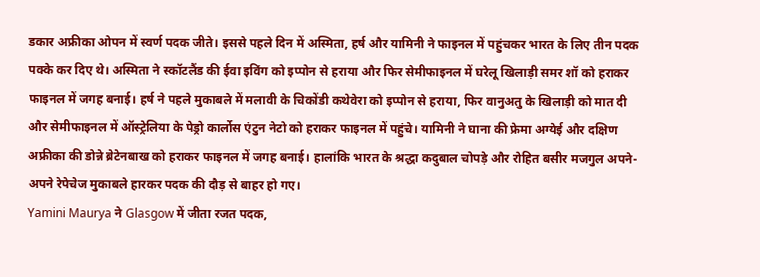डकार अफ्रीका ओपन में स्वर्ण पदक जीते। इससे पहले दिन में अस्मिता, हर्ष और यामिनी ने फाइनल में पहुंचकर भारत के लिए तीन पदक पक्के कर दिए थे। अस्मिता ने स्कॉटलैंड की ईवा इविंग को इप्पोन से हराया और फिर सेमीफाइनल में घरेलू खिलाड़ी समर शॉ को हराकर फाइनल में जगह बनाई। हर्ष ने पहले मुकाबले में मलावी के चिकोंडी कथेवेरा को इप्पोन से हराया, फिर वानुअतु के खिलाड़ी को मात दी और सेमीफाइनल में ऑस्ट्रेलिया के पेड्रो कार्लोस एंटुन नेटो को हराकर फाइनल में पहुंचे। यामिनी ने घाना की फ्रेमा अग्येई और दक्षिण अफ्रीका की डोन्ने ब्रेटेनबाख को हराकर फाइनल में जगह बनाई। हालांकि भारत के श्रद्धा कदुबाल चोपड़े और रोहित बसीर मजगुल अपने-अपने रेपेचेज मुकाबले हारकर पदक की दौड़ से बाहर हो गए।
Yamini Maurya ने Glasgow में जीता रजत पदक,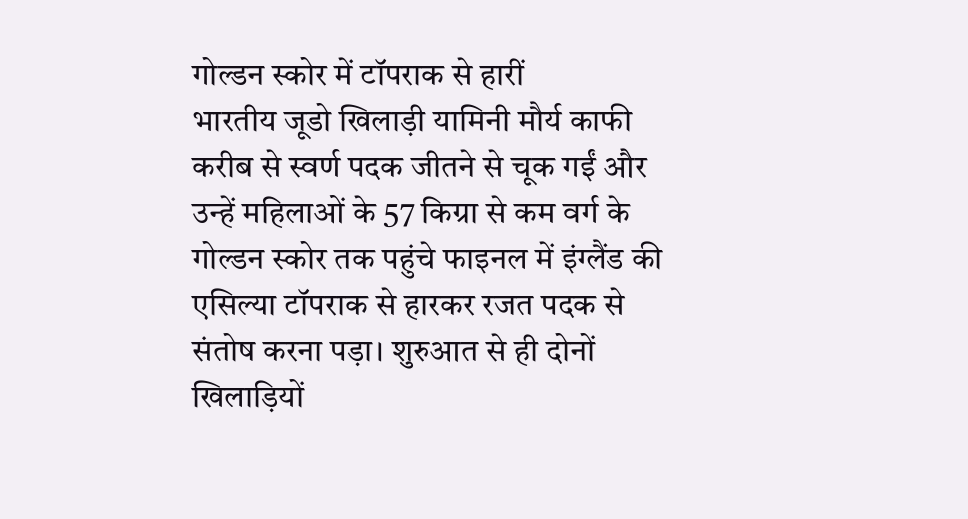गोल्डन स्कोर में टॉपराक से हारीं
भारतीय जूडो खिलाड़ी यामिनी मौर्य काफी करीब से स्वर्ण पदक जीतने से चूक गईं और उन्हें महिलाओं के 57 किग्रा से कम वर्ग के गोल्डन स्कोर तक पहुंचे फाइनल में इंग्लैंड की एसिल्या टॉपराक से हारकर रजत पदक से संतोष करना पड़ा। शुरुआत से ही दोनों खिलाड़ियों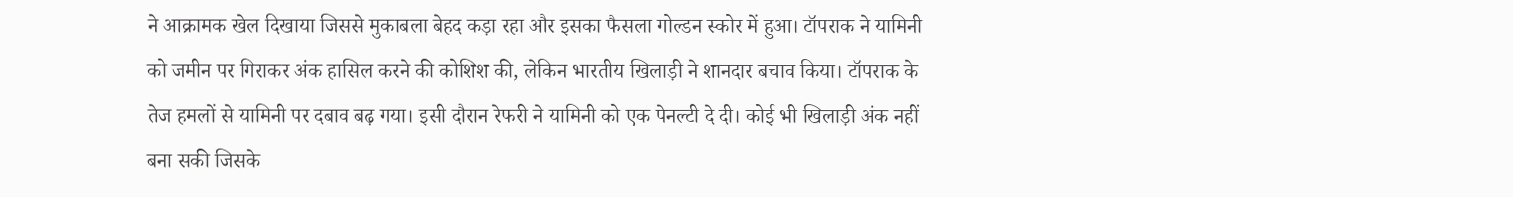ने आक्रामक खेल दिखाया जिससे मुकाबला बेहद कड़ा रहा और इसका फैसला गोल्डन स्कोर में हुआ। टॉपराक ने यामिनी को जमीन पर गिराकर अंक हासिल करने की कोशिश की, लेकिन भारतीय खिलाड़ी ने शानदार बचाव किया। टॉपराक के तेज हमलों से यामिनी पर दबाव बढ़ गया। इसी दौरान रेफरी ने यामिनी को एक पेनल्टी दे दी। कोई भी खिलाड़ी अंक नहीं बना सकी जिसके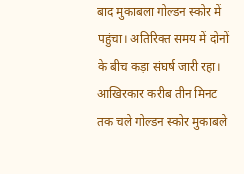बाद मुकाबला गोल्डन स्कोर में पहुंचा। अतिरिक्त समय में दोनों के बीच कड़ा संघर्ष जारी रहा। आखिरकार करीब तीन मिनट तक चले गोल्डन स्कोर मुकाबले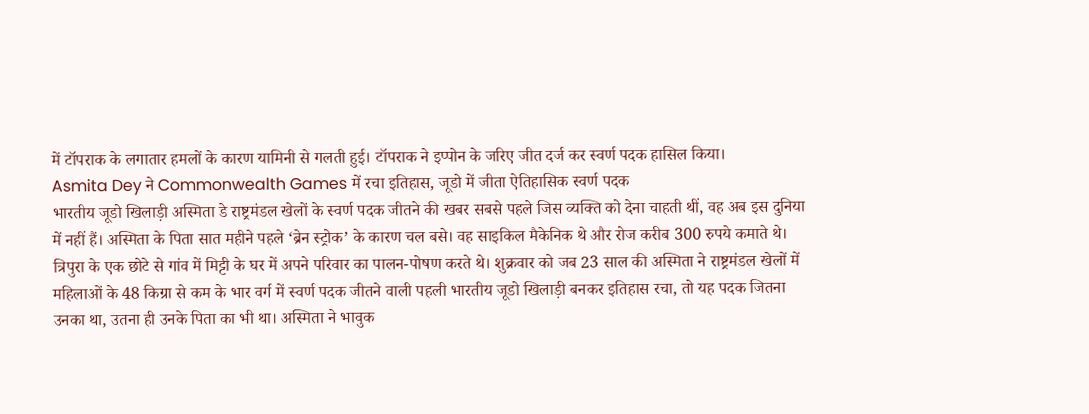में टॉपराक के लगातार हमलों के कारण यामिनी से गलती हुई। टॉपराक ने इप्पोन के जरिए जीत दर्ज कर स्वर्ण पदक हासिल किया।
Asmita Dey ने Commonwealth Games में रचा इतिहास, जूडो में जीता ऐतिहासिक स्वर्ण पदक
भारतीय जूडो खिलाड़ी अस्मिता डे राष्ट्रमंडल खेलों के स्वर्ण पदक जीतने की खबर सबसे पहले जिस व्यक्ति को देना चाहती थीं, वह अब इस दुनिया में नहीं हैं। अस्मिता के पिता सात महीने पहले ‘ब्रेन स्ट्रोक’ के कारण चल बसे। वह साइकिल मैकेनिक थे और रोज करीब 300 रुपये कमाते थे। त्रिपुरा के एक छोटे से गांव में मिट्टी के घर में अपने परिवार का पालन-पोषण करते थे। शुक्रवार को जब 23 साल की अस्मिता ने राष्ट्रमंडल खेलों में महिलाओं के 48 किग्रा से कम के भार वर्ग में स्वर्ण पदक जीतने वाली पहली भारतीय जूडो खिलाड़ी बनकर इतिहास रचा, तो यह पदक जितना उनका था, उतना ही उनके पिता का भी था। अस्मिता ने भावुक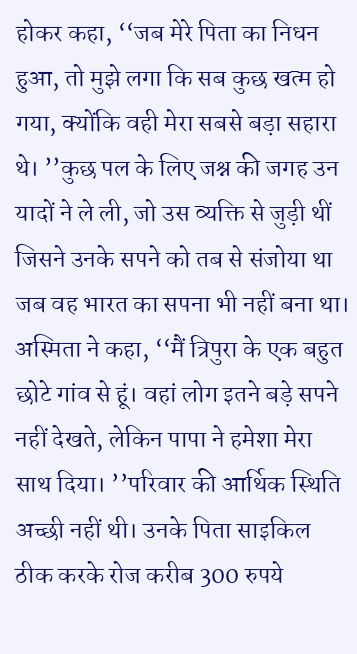होकर कहा, ‘‘जब मेरे पिता का निधन हुआ, तो मुझे लगा कि सब कुछ खत्म हो गया, क्योंकि वही मेरा सबसे बड़ा सहारा थे। ’’कुछ पल के लिए जश्न की जगह उन यादों ने ले ली, जो उस व्यक्ति से जुड़ी थीं जिसने उनके सपने को तब से संजोया था जब वह भारत का सपना भी नहीं बना था। अस्मिता ने कहा, ‘‘मैं त्रिपुरा के एक बहुत छोटे गांव से हूं। वहां लोग इतने बड़े सपने नहीं देखते, लेकिन पापा ने हमेशा मेरा साथ दिया। ’’परिवार की आर्थिक स्थिति अच्छी नहीं थी। उनके पिता साइकिल ठीक करके रोज करीब 300 रुपये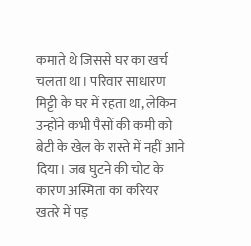कमाते थे जिससे घर का खर्च चलता था। परिवार साधारण मिट्टी के घर में रहता था, लेकिन उन्होंने कभी पैसों की कमी को बेटी के खेल के रास्ते में नहीं आने दिया। जब घुटने की चोट के कारण अस्मिता का करियर खतरे में पड़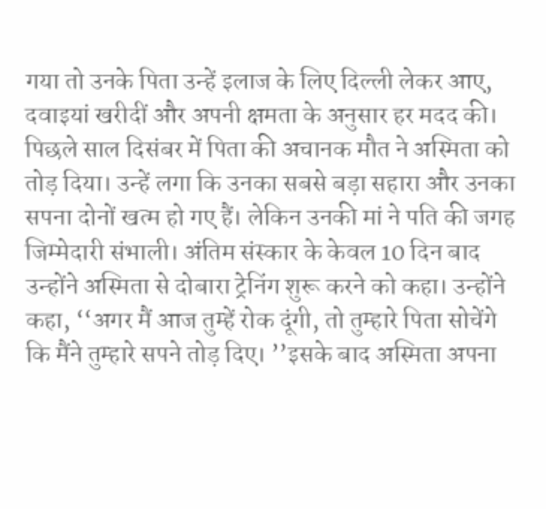गया तो उनके पिता उन्हें इलाज के लिए दिल्ली लेकर आए, दवाइयां खरीदीं और अपनी क्षमता के अनुसार हर मदद की। पिछले साल दिसंबर में पिता की अचानक मौत ने अस्मिता को तोड़ दिया। उन्हें लगा कि उनका सबसे बड़ा सहारा और उनका सपना दोनों खत्म हो गए हैं। लेकिन उनकी मां ने पति की जगह जिम्मेदारी संभाली। अंतिम संस्कार के केवल 10 दिन बाद उन्होंने अस्मिता से दोबारा ट्रेनिंग शुरू करने को कहा। उन्होंने कहा, ‘‘अगर मैं आज तुम्हें रोक दूंगी, तो तुम्हारे पिता सोचेंगे कि मैंने तुम्हारे सपने तोड़ दिए। ’’इसके बाद अस्मिता अपना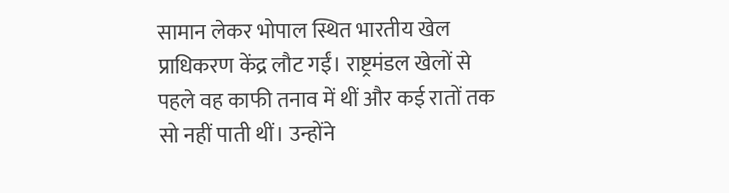सामान लेकर भोपाल स्थित भारतीय खेल प्राधिकरण केंद्र लौट गईं। राष्ट्रमंडल खेलों से पहले वह काफी तनाव में थीं और कई रातों तक सो नहीं पाती थीं। उन्होंने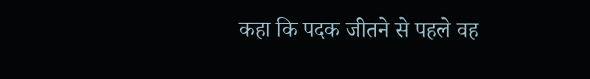कहा कि पदक जीतने से पहले वह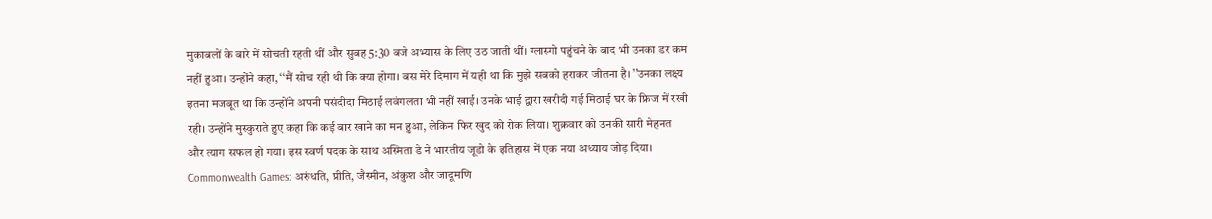मुकाबलों के बारे में सोचती रहती थीं और सुबह 5:30 बजे अभ्यास के लिए उठ जाती थीं। ग्लास्गो पहुंचने के बाद भी उनका डर कम नहीं हुआ। उन्होंने कहा, ‘‘मैं सोच रही थी कि क्या होगा। बस मेरे दिमाग में यही था कि मुझे सबको हराकर जीतना है। ’’उनका लक्ष्य इतना मजबूत था कि उन्होंने अपनी पसंदीदा मिठाई लवंगलता भी नहीं खाई। उनके भाई द्वारा खरीदी गई मिठाई घर के फ्रिज में रखी रही। उन्होंने मुस्कुराते हुए कहा कि कई बार खाने का मन हुआ, लेकिन फिर खुद को रोक लिया। शुक्रवार को उनकी सारी मेहनत और त्याग सफल हो गया। इस स्वर्ण पदक के साथ अस्मिता डे ने भारतीय जूडो के इतिहास में एक नया अध्याय जोड़ दिया।
Commonwealth Games: अरुंधति, प्रीति, जैस्मीन, अंकुश और जादूमणि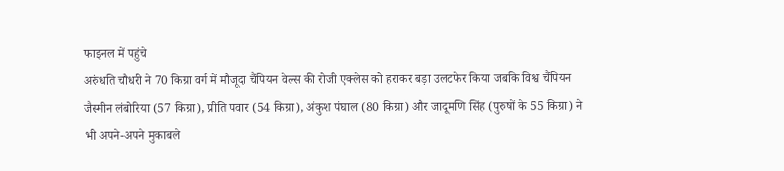फाइनल में पहुंचे
अरुंधति चौधरी ने 70 किग्रा वर्ग में मौजूदा चैंपियन वेल्स की रोजी एक्लेस को हराकर बड़ा उलटफेर किया जबकि विश्व चैंपियन जैस्मीन लंबोरिया (57 किग्रा), प्रीति पवार (54 किग्रा), अंकुश पंघाल (80 किग्रा) और जादूमणि सिंह (पुरुषों के 55 किग्रा) ने भी अपने-अपने मुकाबले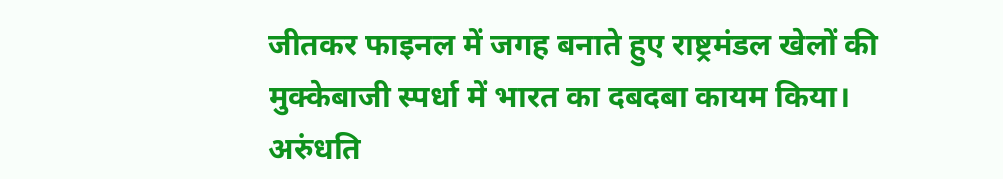जीतकर फाइनल में जगह बनाते हुए राष्ट्रमंडल खेलों की मुक्केबाजी स्पर्धा में भारत का दबदबा कायम किया। अरुंधति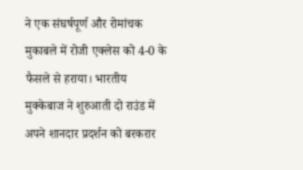ने एक संघर्षपूर्ण और रोमांचक मुकाबले में रोजी एक्लेस को 4-0 के फैसले से हराया। भारतीय मुक्केबाज ने शुरुआती दो राउंड में अपने शानदार प्रदर्शन को बरकरार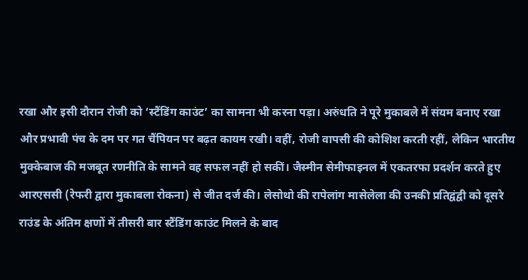रखा और इसी दौरान रोजी को ‘स्टैंडिंग काउंट’ का सामना भी करना पड़ा। अरुंधति ने पूरे मुकाबले में संयम बनाए रखा और प्रभावी पंच के दम पर गत चैंपियन पर बढ़त कायम रखी। वहीं, रोजी वापसी की कोशिश करती रहीं, लेकिन भारतीय मुक्केबाज की मजबूत रणनीति के सामने वह सफल नहीं हो सकीं। जैस्मीन सेमीफाइनल में एकतरफा प्रदर्शन करते हुए आरएससी (रेफरी द्वारा मुकाबला रोकना) से जीत दर्ज की। लेसोथो की रापेलांग मासेलेला की उनकी प्रतिद्वंद्वी को दूसरे राउंड के अंतिम क्षणों में तीसरी बार स्टैंडिंग काउंट मिलने के बाद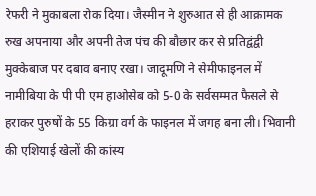रेफरी ने मुकाबला रोक दिया। जैस्मीन ने शुरुआत से ही आक्रामक रुख अपनाया और अपनी तेज पंच की बौछार कर से प्रतिद्वंद्वी मुक्केबाज पर दबाव बनाए रखा। जादूमणि ने सेमीफाइनल में नामीबिया के पी पी एम हाओसेब को 5-0 के सर्वसम्मत फैसले से हराकर पुरुषों के 55 किग्रा वर्ग के फाइनल में जगह बना ली। भिवानी की एशियाई खेलों की कांस्य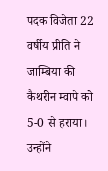पदक विजेता 22 वर्षीय प्रीति ने जाम्बिया की कैथरीन म्वापे को 5-0 से हराया। उन्होंने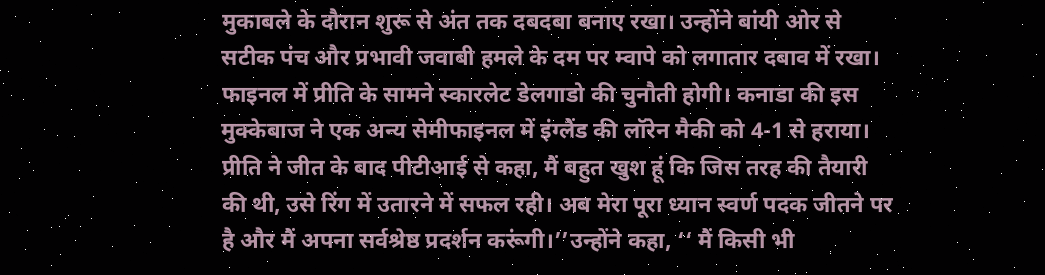मुकाबले के दौरान शुरू से अंत तक दबदबा बनाए रखा। उन्होंने बांयी ओर से सटीक पंच और प्रभावी जवाबी हमले के दम पर म्वापे को लगातार दबाव में रखा। फाइनल में प्रीति के सामने स्कारलेट डेलगाडो की चुनौती होगी। कनाडा की इस मुक्केबाज ने एक अन्य सेमीफाइनल में इंग्लैंड की लॉरेन मैकी को 4-1 से हराया। प्रीति ने जीत के बाद पीटीआई से कहा, मैं बहुत खुश हूं कि जिस तरह की तैयारी की थी, उसे रिंग में उतारने में सफल रही। अब मेरा पूरा ध्यान स्वर्ण पदक जीतने पर है और मैं अपना सर्वश्रेष्ठ प्रदर्शन करूंगी।’’उन्होंने कहा, ‘‘ मैं किसी भी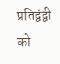प्रतिद्वंद्वी को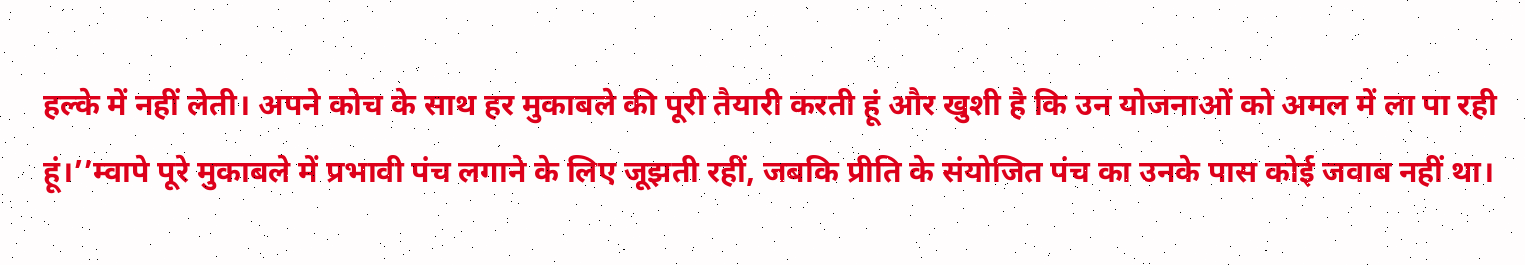हल्के में नहीं लेती। अपने कोच के साथ हर मुकाबले की पूरी तैयारी करती हूं और खुशी है कि उन योजनाओं को अमल में ला पा रही हूं।’’म्वापे पूरे मुकाबले में प्रभावी पंच लगाने के लिए जूझती रहीं, जबकि प्रीति के संयोजित पंच का उनके पास कोई जवाब नहीं था।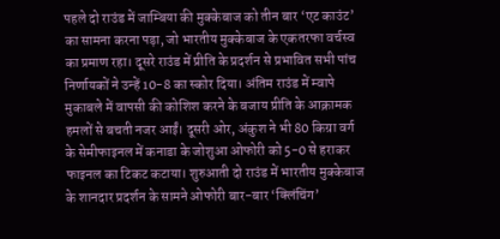पहले दो राउंड में जाम्बिया की मुक्केबाज को तीन बार ‘एट काउंट’ का सामना करना पड़ा, जो भारतीय मुक्केबाज के एकतरफा वर्चस्व का प्रमाण रहा। दूसरे राउंड में प्रीति के प्रदर्शन से प्रभावित सभी पांच निर्णायकों ने उन्हें 10-8 का स्कोर दिया। अंतिम राउंड में म्वापे मुकाबले में वापसी की कोशिश करने के बजाय प्रीति के आक्रामक हमलों से बचती नजर आईं। दूसरी ओर, अंकुश ने भी 80 किग्रा वर्ग के सेमीफाइनल में कनाडा के जोशुआ ओफोरी को 5-0 से हराकर फाइनल का टिकट कटाया। शुरुआती दो राउंड में भारतीय मुक्केबाज के शानदार प्रदर्शन के सामने ओफोरी बार-बार ‘क्लिंचिंग’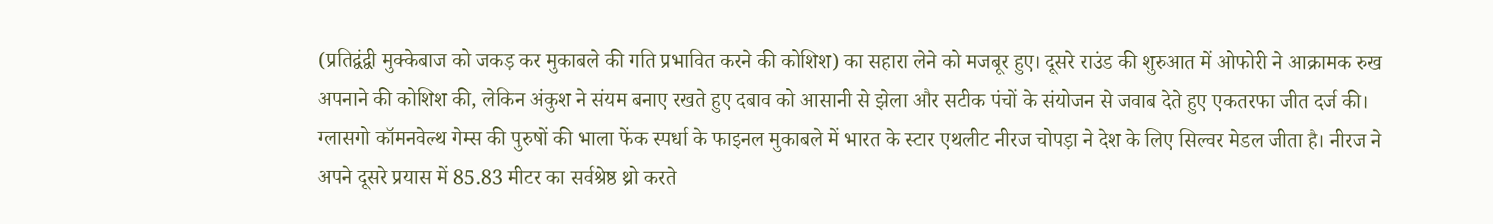(प्रतिद्वंद्वी मुक्केबाज को जकड़ कर मुकाबले की गति प्रभावित करने की कोशिश) का सहारा लेने को मजबूर हुए। दूसरे राउंड की शुरुआत में ओफोरी ने आक्रामक रुख अपनाने की कोशिश की, लेकिन अंकुश ने संयम बनाए रखते हुए दबाव को आसानी से झेला और सटीक पंचों के संयोजन से जवाब देते हुए एकतरफा जीत दर्ज की।
ग्लासगो कॉमनवेल्थ गेम्स की पुरुषों की भाला फेंक स्पर्धा के फाइनल मुकाबले में भारत के स्टार एथलीट नीरज चोपड़ा ने देश के लिए सिल्वर मेडल जीता है। नीरज ने अपने दूसरे प्रयास में 85.83 मीटर का सर्वश्रेष्ठ थ्रो करते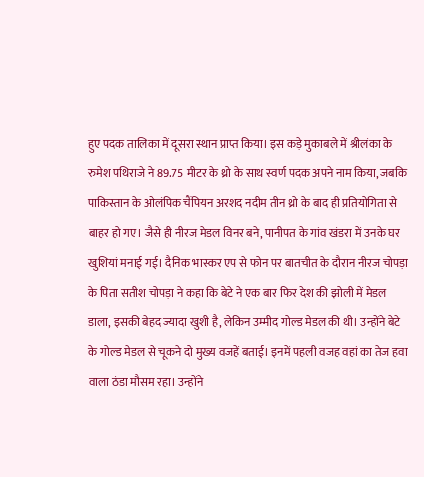हुए पदक तालिका में दूसरा स्थान प्राप्त किया। इस कड़े मुकाबले में श्रीलंका के रुमेश पथिराजे ने 89.75 मीटर के थ्रो के साथ स्वर्ण पदक अपने नाम किया, जबकि पाकिस्तान के ओलंपिक चैंपियन अरशद नदीम तीन थ्रो के बाद ही प्रतियोगिता से बाहर हो गए। जैसे ही नीरज मेडल विनर बने, पानीपत के गांव खंडरा में उनके घर खुशियां मनाई गई। दैनिक भास्कर एप से फोन पर बातचीत के दौरान नीरज चोपड़ा के पिता सतीश चोपड़ा ने कहा कि बेटे ने एक बार फिर देश की झोली में मेडल डाला, इसकी बेहद ज्यादा खुशी है, लेकिन उम्मीद गोल्ड मेडल की थी। उन्होंने बेटे के गोल्ड मेडल से चूकने दो मुख्य वजहें बताई। इनमें पहली वजह वहां का तेज हवा वाला ठंडा मौसम रहा। उन्होंने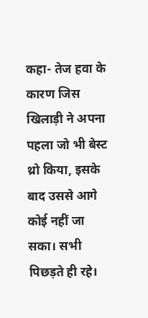कहा- तेज हवा के कारण जिस खिलाड़ी ने अपना पहला जो भी बेस्ट थ्रो किया, इसके बाद उससे आगे कोई नहीं जा सका। सभी पिछड़ते ही रहे।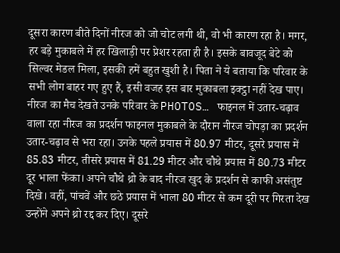दूसरा कारण बीते दिनों नीरज को जो चोट लगी थी, वो भी कारण रहा है। मगर, हर बड़े मुकाबले में हर खिलाड़ी पर प्रेशर रहता ही है। इसके बावजूद बेटे को सिल्वर मेडल मिला, इसकी हमें बहुत खुशी है। पिता ने ये बताया कि परिवार के सभी लोग बाहर गए हुए हैं, इसी वजह इस बार मुकाबला इक्ट्ठा नहीं देख पाए। नीरज का मैच देखते उनके परिवार के PHOTOS… फाइनल में उतार-चढ़ाव वाला रहा नीरज का प्रदर्शन फाइनल मुकाबले के दौरान नीरज चोपड़ा का प्रदर्शन उतार-चढ़ाव से भरा रहा। उनके पहले प्रयास में 80.97 मीटर, दूसरे प्रयास में 85.83 मीटर, तीसरे प्रयास में 81.29 मीटर और चौथे प्रयास में 80.73 मीटर दूर भाला फेंका। अपने चौथे थ्रो के बाद नीरज खुद के प्रदर्शन से काफी असंतुष्ट दिखे। वहीं, पांचवें और छठे प्रयास में भाला 80 मीटर से कम दूरी पर गिरता देख उन्होंने अपने थ्रो रद्द कर दिए। दूसरे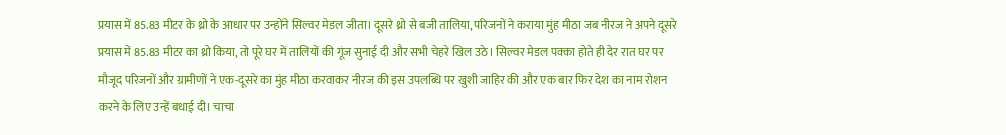प्रयास में 85.83 मीटर के थ्रो के आधार पर उन्होंने सिल्वर मेडल जीता। दूसरे थ्रो से बजी तालिया, परिजनों ने कराया मुंह मीठा जब नीरज ने अपने दूसरे प्रयास में 85.83 मीटर का थ्रो किया, तो पूरे घर में तालियों की गूंज सुनाई दी और सभी चेहरे खिल उठे। सिल्वर मेडल पक्का होते ही देर रात घर पर मौजूद परिजनों और ग्रामीणों ने एक-दूसरे का मुंह मीठा करवाकर नीरज की इस उपलब्धि पर खुशी जाहिर की और एक बार फिर देश का नाम रोशन करने के लिए उन्हें बधाई दी। चाचा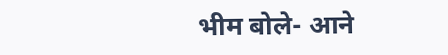भीम बोले- आने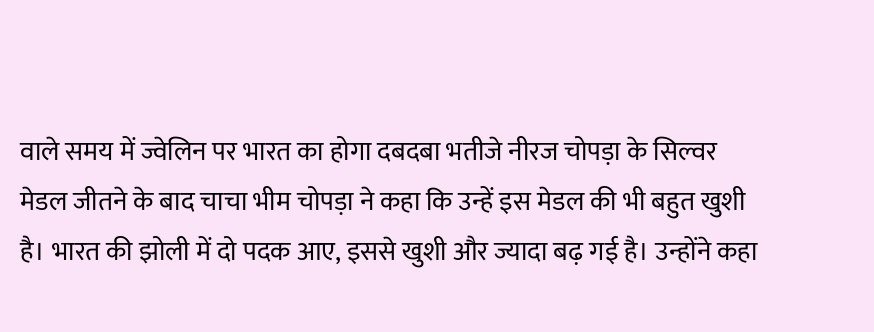वाले समय में ज्वेलिन पर भारत का होगा दबदबा भतीजे नीरज चोपड़ा के सिल्वर मेडल जीतने के बाद चाचा भीम चोपड़ा ने कहा कि उन्हें इस मेडल की भी बहुत खुशी है। भारत की झोली में दो पदक आए, इससे खुशी और ज्यादा बढ़ गई है। उन्होंने कहा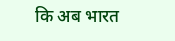कि अब भारत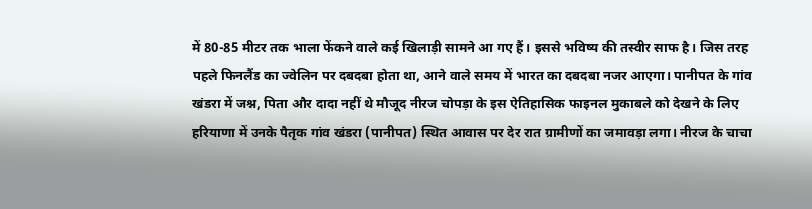में 80-85 मीटर तक भाला फेंकने वाले कई खिलाड़ी सामने आ गए हैं। इससे भविष्य की तस्वीर साफ है। जिस तरह पहले फिनलैंड का ज्वेलिन पर दबदबा होता था, आने वाले समय में भारत का दबदबा नजर आएगा। पानीपत के गांव खंडरा में जश्न, पिता और दादा नहीं थे मौजूद नीरज चोपड़ा के इस ऐतिहासिक फाइनल मुकाबले को देखने के लिए हरियाणा में उनके पैतृक गांव खंडरा (पानीपत) स्थित आवास पर देर रात ग्रामीणों का जमावड़ा लगा। नीरज के चाचा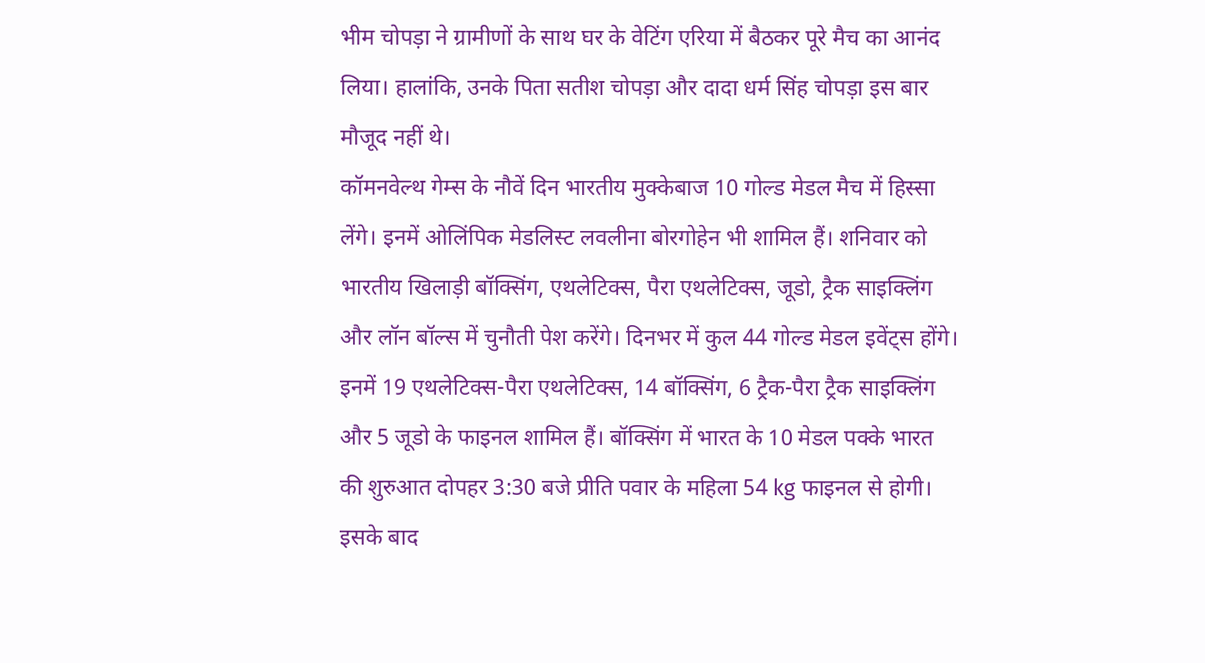भीम चोपड़ा ने ग्रामीणों के साथ घर के वेटिंग एरिया में बैठकर पूरे मैच का आनंद लिया। हालांकि, उनके पिता सतीश चोपड़ा और दादा धर्म सिंह चोपड़ा इस बार मौजूद नहीं थे।
कॉमनवेल्थ गेम्स के नौवें दिन भारतीय मुक्केबाज 10 गोल्ड मेडल मैच में हिस्सा लेंगे। इनमें ओलिंपिक मेडलिस्ट लवलीना बोरगोहेन भी शामिल हैं। शनिवार को भारतीय खिलाड़ी बॉक्सिंग, एथलेटिक्स, पैरा एथलेटिक्स, जूडो, ट्रैक साइक्लिंग और लॉन बॉल्स में चुनौती पेश करेंगे। दिनभर में कुल 44 गोल्ड मेडल इवेंट्स होंगे। इनमें 19 एथलेटिक्स-पैरा एथलेटिक्स, 14 बॉक्सिंग, 6 ट्रैक-पैरा ट्रैक साइक्लिंग और 5 जूडो के फाइनल शामिल हैं। बॉक्सिंग में भारत के 10 मेडल पक्के भारत की शुरुआत दोपहर 3:30 बजे प्रीति पवार के महिला 54 kg फाइनल से होगी। इसके बाद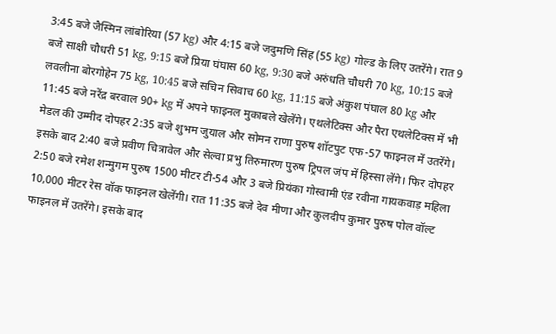3:45 बजे जैस्मिन लांबोरिया (57 kg) और 4:15 बजे जदुमणि सिंह (55 kg) गोल्ड के लिए उतरेंगे। रात 9 बजे साक्षी चौधरी 51 kg, 9:15 बजे प्रिया घंघास 60 kg, 9:30 बजे अरुंधति चौधरी 70 kg, 10:15 बजे लवलीना बोरगोहेन 75 kg, 10:45 बजे सचिन सिवाच 60 kg, 11:15 बजे अंकुश पंघाल 80 kg और 11:45 बजे नरेंद्र बरवाल 90+ kg में अपने फाइनल मुकाबले खेलेंगे। एथलेटिक्स और पैरा एथलेटिक्स में भी मेडल की उम्मीद दोपहर 2:35 बजे शुभम जुयाल और सोमन राणा पुरुष शॉटपुट एफ-57 फाइनल में उतरेंगे। इसके बाद 2:40 बजे प्रवीण चित्रावेल और सेल्वा प्रभु तिरुमारण पुरुष ट्रिपल जंप में हिस्सा लेंगे। फिर दोपहर 2:50 बजे रमेश शन्मुगम पुरुष 1500 मीटर टी-54 और 3 बजे प्रियंका गोस्वामी एंड रवीना गायकवाड़ महिला 10,000 मीटर रेस वॉक फाइनल खेलेंगी। रात 11:35 बजे देव मीणा और कुलदीप कुमार पुरुष पोल वॉल्ट फाइनल में उतरेंगे। इसके बाद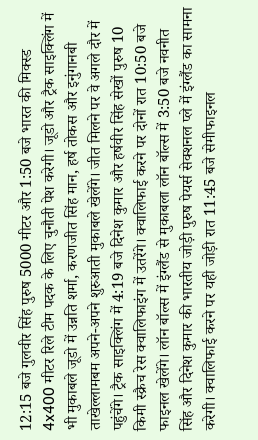12:15 बजे गुलवीर सिंह पुरुष 5000 मीटर और 1:50 बजे भारत की मिक्स्ड 4x400 मीटर रिले टीम पदक के लिए चुनौती पेश करेगी। जूडो और ट्रैक साइक्लिंग में भी मुकाबले जूडो में उन्नति शर्मा, करणजीत सिंह मान, हर्ष तोकस और इनुंगानबी ताखेल्लामबम अपने-अपने शुरुआती मुकाबले खेलेंगे। जीत मिलने पर वे अगले दौर में पहुंचेंगे। ट्रैक साइक्लिंग में 4:19 बजे दिनेश कुमार और हर्षवीर सिंह सेखों पुरुष 10 किमी स्क्रैच रेस क्वालिफाइंग में उतरेंगे। क्वालिफाई करने पर दोनों रात 10:50 बजे फाइनल खेलेंगे। लॉन बॉल्स में इंग्लैंड से मुकाबला लॉन बॉल्स में 3:50 बजे नवनीत सिंह और दिनेश कुमार की भारतीय जोड़ी पुरुष पेयर्स सेक्शनल प्ले में इंग्लैंड का सामना करेगी। क्वालिफाई करने पर यही जोड़ी रात 11:45 बजे सेमीफाइनल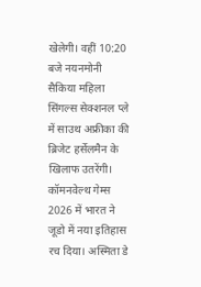खेलेगी। वहीं 10:20 बजे नयनमोनी सैकिया महिला सिंगल्स सेक्शनल प्ले में साउथ अफ्रीका की ब्रिजेट हर्सेलमैन के खिलाफ उतरेंगी।
कॉमनवेल्थ गेम्स 2026 में भारत ने जूडो में नया इतिहास रच दिया। अस्मिता डे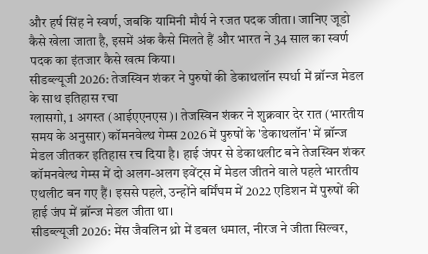और हर्ष सिंह ने स्वर्ण, जबकि यामिनी मौर्य ने रजत पदक जीता। जानिए जूडो कैसे खेला जाता है, इसमें अंक कैसे मिलते हैं और भारत ने 34 साल का स्वर्ण पदक का इंतजार कैसे खत्म किया।
सीडब्ल्यूजी 2026: तेजस्विन शंकर ने पुरुषों की डेकाथलॉन स्पर्धा में ब्रॉन्ज मेडल के साथ इतिहास रचा
ग्लासगो, 1 अगस्त (आईएएनएस)। तेजस्विन शंकर ने शुक्रवार देर रात (भारतीय समय के अनुसार) कॉमनवेल्थ गेम्स 2026 में पुरुषों के 'डेकाथलॉन' में ब्रॉन्ज मेडल जीतकर इतिहास रच दिया है। हाई जंपर से डेकाथलीट बने तेजस्विन शंकर कॉमनवेल्थ गेम्स में दो अलग-अलग इवेंट्स में मेडल जीतने वाले पहले भारतीय एथलीट बन गए हैं। इससे पहले, उन्होंने बर्मिंघम में 2022 एडिशन में पुरुषों की हाई जंप में ब्रॉन्ज मेडल जीता था।
सीडब्ल्यूजी 2026: मेंस जैवलिन थ्रो में डबल धमाल, नीरज ने जीता सिल्वर,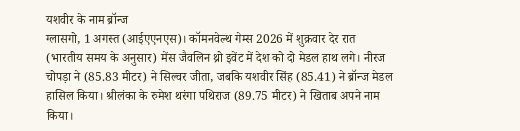यशवीर के नाम ब्रॉन्ज
ग्लासगो, 1 अगस्त (आईएएनएस)। कॉमनवेल्थ गेम्स 2026 में शुक्रवार देर रात (भारतीय समय के अनुसार) मेंस जैवलिन थ्रो इवेंट में देश को दो मेडल हाथ लगे। नीरज चोपड़ा ने (85.83 मीटर) ने सिल्वर जीता, जबकि यशवीर सिंह (85.41) ने ब्रॉन्ज मेडल हासिल किया। श्रीलंका के रुमेश थरंगा पथिराज (89.75 मीटर) ने खिताब अपने नाम किया।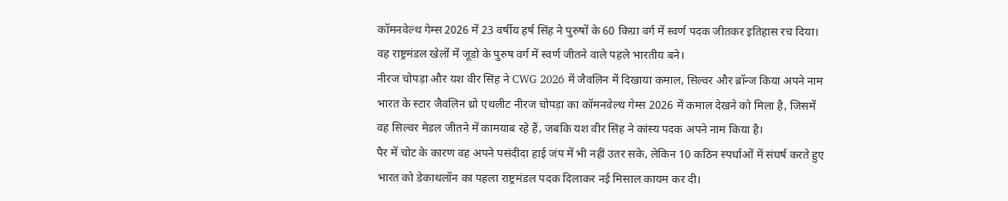कॉमनवेल्थ गेम्स 2026 में 23 वर्षीय हर्ष सिंह ने पुरुषों के 60 किग्रा वर्ग में स्वर्ण पदक जीतकर इतिहास रच दिया। वह राष्ट्रमंडल खेलों में जूडो के पुरुष वर्ग में स्वर्ण जीतने वाले पहले भारतीय बने।
नीरज चोपड़ा और यश वीर सिंह ने CWG 2026 में जैवलिन में दिखाया कमाल, सिल्वर और ब्रॉन्ज किया अपने नाम
भारत के स्टार जैवलिन थ्रो एथलीट नीरज चोपड़ा का कॉमनवेल्थ गेम्स 2026 में कमाल देखने को मिला है, जिसमें वह सिल्वर मेडल जीतने में कामयाब रहे हैं, जबकि यश वीर सिंह ने कांस्य पदक अपने नाम किया है।
पैर में चोट के कारण वह अपने पसंदीदा हाई जंप में भी नहीं उतर सके, लेकिन 10 कठिन स्पर्धाओं में संघर्ष करते हुए भारत को डेकाथलॉन का पहला राष्ट्रमंडल पदक दिलाकर नई मिसाल कायम कर दी।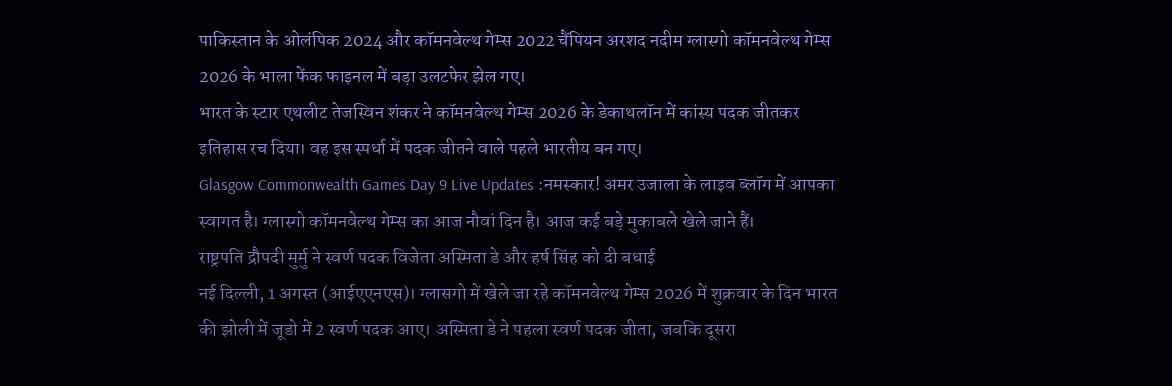पाकिस्तान के ओलंपिक 2024 और कॉमनवेल्थ गेम्स 2022 चैंपियन अरशद नदीम ग्लास्गो कॉमनवेल्थ गेम्स 2026 के भाला फेंक फाइनल में बड़ा उलटफेर झेल गए।
भारत के स्टार एथलीट तेजस्विन शंकर ने कॉमनवेल्थ गेम्स 2026 के डेकाथलॉन में कांस्य पदक जीतकर इतिहास रच दिया। वह इस स्पर्धा में पदक जीतने वाले पहले भारतीय बन गए।
Glasgow Commonwealth Games Day 9 Live Updates :नमस्कार! अमर उजाला के लाइव ब्लॉग में आपका स्वागत है। ग्लास्गो कॉमनवेल्थ गेम्स का आज नौवां दिन है। आज कई बड़े मुकाबले खेले जाने हैं।
राष्ट्रपति द्रौपदी मुर्मु ने स्वर्ण पदक विजेता अस्मिता डे और हर्ष सिंह को दी बधाई
नई दिल्ली, 1 अगस्त (आईएएनएस)। ग्लासगो में खेले जा रहे कॉमनवेल्थ गेम्स 2026 में शुक्रवार के दिन भारत की झोली में जूडो में 2 स्वर्ण पदक आए। अस्मिता डे ने पहला स्वर्ण पदक जीता, जबकि दूसरा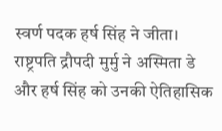स्वर्ण पदक हर्ष सिंह ने जीता। राष्ट्रपति द्रौपदी मुर्मु ने अस्मिता डे और हर्ष सिंह को उनकी ऐतिहासिक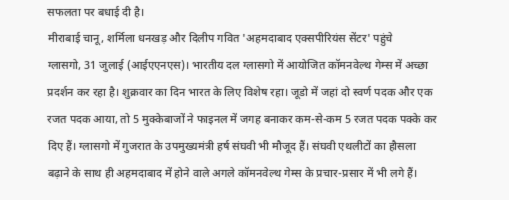सफलता पर बधाई दी है।
मीराबाई चानू, शर्मिला धनखड़ और दिलीप गवित 'अहमदाबाद एक्सपीरियंस सेंटर' पहुंचे
ग्लासगो, 31 जुलाई (आईएएनएस)। भारतीय दल ग्लासगो में आयोजित कॉमनवेल्थ गेम्स में अच्छा प्रदर्शन कर रहा है। शुक्रवार का दिन भारत के लिए विशेष रहा। जूडो में जहां दो स्वर्ण पदक और एक रजत पदक आया, तो 5 मुक्केबाजों ने फाइनल में जगह बनाकर कम-से-कम 5 रजत पदक पक्के कर दिए हैं। ग्लासगो में गुजरात के उपमुख्यमंत्री हर्ष संघवी भी मौजूद हैं। संघवी एथलीटों का हौसला बढ़ाने के साथ ही अहमदाबाद में होने वाले अगले कॉमनवेल्थ गेम्स के प्रचार-प्रसार में भी लगे हैं।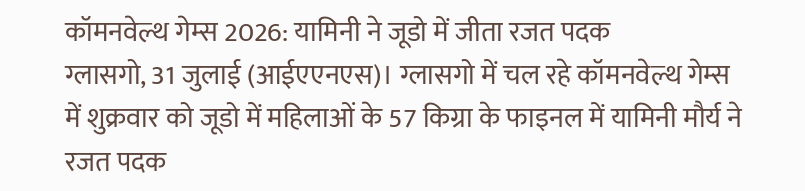कॉमनवेल्थ गेम्स 2026: यामिनी ने जूडो में जीता रजत पदक
ग्लासगो, 31 जुलाई (आईएएनएस)। ग्लासगो में चल रहे कॉमनवेल्थ गेम्स में शुक्रवार को जूडो में महिलाओं के 57 किग्रा के फाइनल में यामिनी मौर्य ने रजत पदक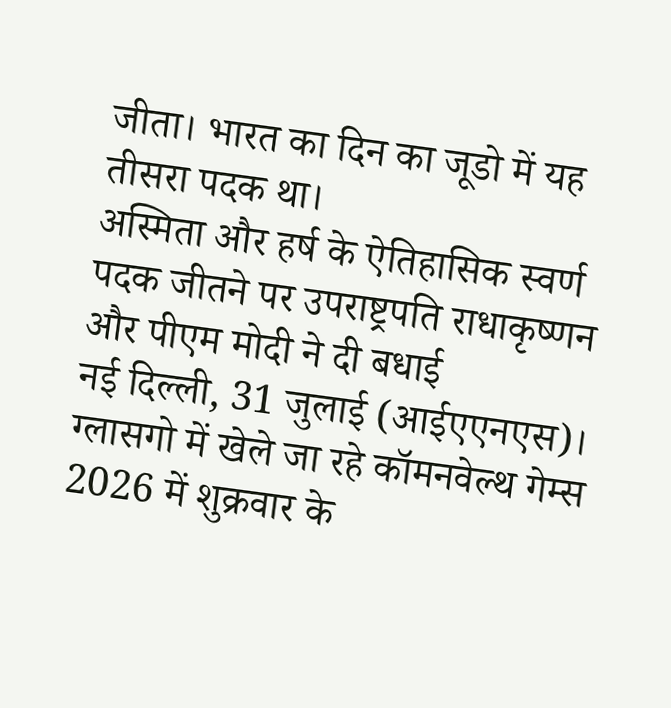जीता। भारत का दिन का जूडो में यह तीसरा पदक था।
अस्मिता और हर्ष के ऐतिहासिक स्वर्ण पदक जीतने पर उपराष्ट्रपति राधाकृष्णन और पीएम मोदी ने दी बधाई
नई दिल्ली, 31 जुलाई (आईएएनएस)। ग्लासगो में खेले जा रहे कॉमनवेल्थ गेम्स 2026 में शुक्रवार के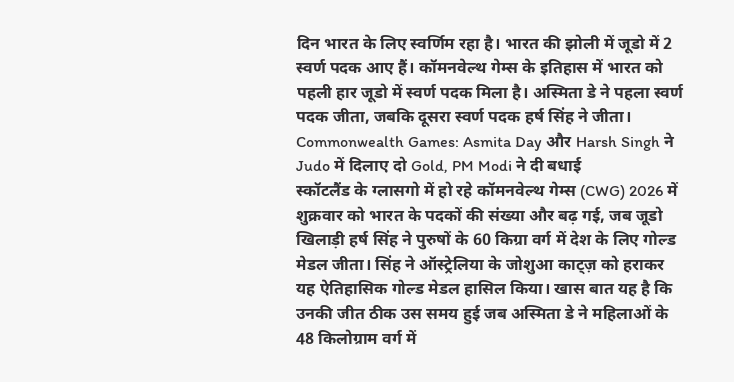दिन भारत के लिए स्वर्णिम रहा है। भारत की झोली में जूडो में 2 स्वर्ण पदक आए हैं। कॉमनवेल्थ गेम्स के इतिहास में भारत को पहली हार जूडो में स्वर्ण पदक मिला है। अस्मिता डे ने पहला स्वर्ण पदक जीता, जबकि दूसरा स्वर्ण पदक हर्ष सिंह ने जीता।
Commonwealth Games: Asmita Day और Harsh Singh ने Judo में दिलाए दो Gold, PM Modi ने दी बधाई
स्कॉटलैंड के ग्लासगो में हो रहे कॉमनवेल्थ गेम्स (CWG) 2026 में शुक्रवार को भारत के पदकों की संख्या और बढ़ गई, जब जूडो खिलाड़ी हर्ष सिंह ने पुरुषों के 60 किग्रा वर्ग में देश के लिए गोल्ड मेडल जीता। सिंह ने ऑस्ट्रेलिया के जोशुआ काट्ज़ को हराकर यह ऐतिहासिक गोल्ड मेडल हासिल किया। खास बात यह है कि उनकी जीत ठीक उस समय हुई जब अस्मिता डे ने महिलाओं के 48 किलोग्राम वर्ग में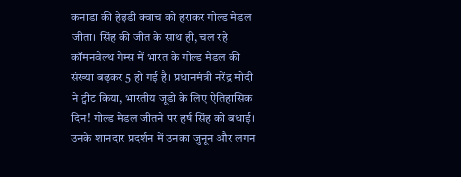कनाडा की हेइडी क्वाच को हराकर गोल्ड मेडल जीता। सिंह की जीत के साथ ही, चल रहे कॉमनवेल्थ गेम्स में भारत के गोल्ड मेडल की संख्या बढ़कर 5 हो गई है। प्रधानमंत्री नरेंद्र मोदी ने ट्वीट किया, भारतीय जूडो के लिए ऐतिहासिक दिन! गोल्ड मेडल जीतने पर हर्ष सिंह को बधाई। उनके शानदार प्रदर्शन में उनका जुनून और लगन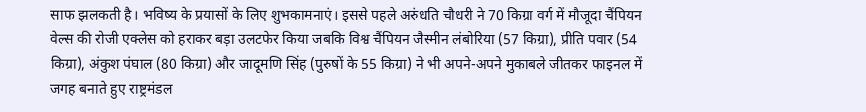साफ झलकती है। भविष्य के प्रयासों के लिए शुभकामनाएं। इससे पहले अरुंधति चौधरी ने 70 किग्रा वर्ग में मौजूदा चैंपियन वेल्स की रोजी एक्लेस को हराकर बड़ा उलटफेर किया जबकि विश्व चैंपियन जैस्मीन लंबोरिया (57 किग्रा), प्रीति पवार (54 किग्रा), अंकुश पंघाल (80 किग्रा) और जादूमणि सिंह (पुरुषों के 55 किग्रा) ने भी अपने-अपने मुकाबले जीतकर फाइनल में जगह बनाते हुए राष्ट्रमंडल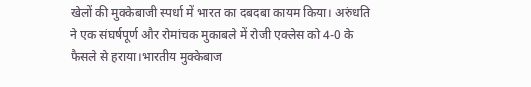खेलों की मुक्केबाजी स्पर्धा में भारत का दबदबा कायम किया। अरुंधति ने एक संघर्षपूर्ण और रोमांचक मुकाबले में रोजी एक्लेस को 4-0 के फैसले से हराया।भारतीय मुक्केबाज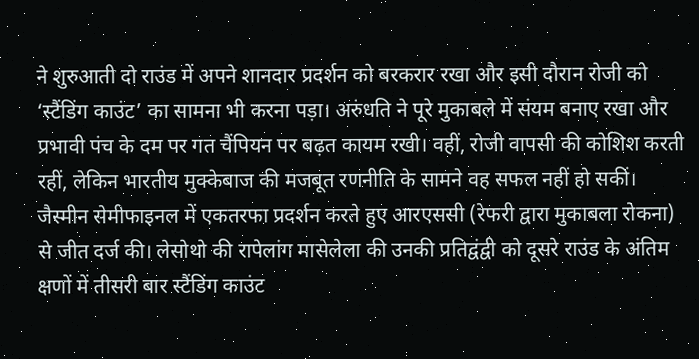ने शुरुआती दो राउंड में अपने शानदार प्रदर्शन को बरकरार रखा और इसी दौरान रोजी को ‘स्टैंडिंग काउंट’ का सामना भी करना पड़ा। अरुंधति ने पूरे मुकाबले में संयम बनाए रखा और प्रभावी पंच के दम पर गत चैंपियन पर बढ़त कायम रखी। वहीं, रोजी वापसी की कोशिश करती रहीं, लेकिन भारतीय मुक्केबाज की मजबूत रणनीति के सामने वह सफल नहीं हो सकीं। जैस्मीन सेमीफाइनल में एकतरफा प्रदर्शन करते हुए आरएससी (रेफरी द्वारा मुकाबला रोकना) से जीत दर्ज की। लेसोथो की रापेलांग मासेलेला की उनकी प्रतिद्वंद्वी को दूसरे राउंड के अंतिम क्षणों में तीसरी बार स्टैंडिंग काउंट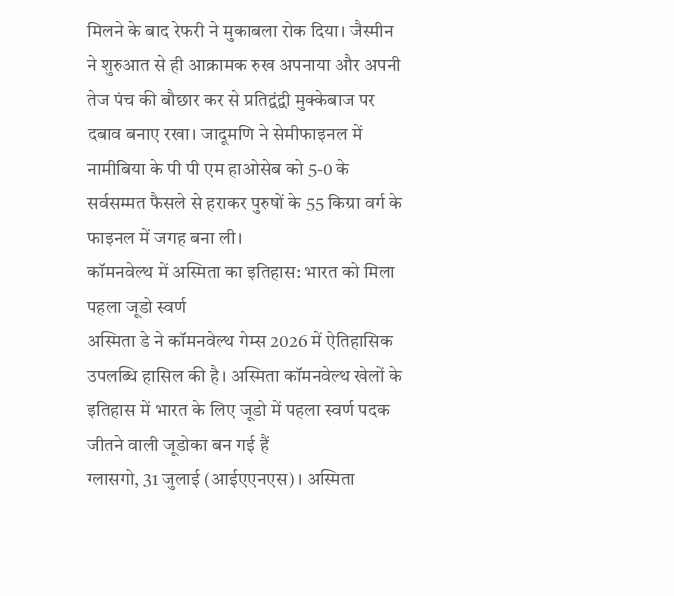मिलने के बाद रेफरी ने मुकाबला रोक दिया। जैस्मीन ने शुरुआत से ही आक्रामक रुख अपनाया और अपनी तेज पंच की बौछार कर से प्रतिद्वंद्वी मुक्केबाज पर दबाव बनाए रखा। जादूमणि ने सेमीफाइनल में नामीबिया के पी पी एम हाओसेब को 5-0 के सर्वसम्मत फैसले से हराकर पुरुषों के 55 किग्रा वर्ग के फाइनल में जगह बना ली।
कॉमनवेल्थ में अस्मिता का इतिहास: भारत को मिला पहला जूडो स्वर्ण
अस्मिता डे ने कॉमनवेल्थ गेम्स 2026 में ऐतिहासिक उपलब्धि हासिल की है। अस्मिता कॉमनवेल्थ खेलों के इतिहास में भारत के लिए जूडो में पहला स्वर्ण पदक जीतने वाली जूडोका बन गई हैं
ग्लासगो, 31 जुलाई (आईएएनएस)। अस्मिता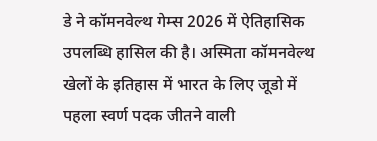डे ने कॉमनवेल्थ गेम्स 2026 में ऐतिहासिक उपलब्धि हासिल की है। अस्मिता कॉमनवेल्थ खेलों के इतिहास में भारत के लिए जूडो में पहला स्वर्ण पदक जीतने वाली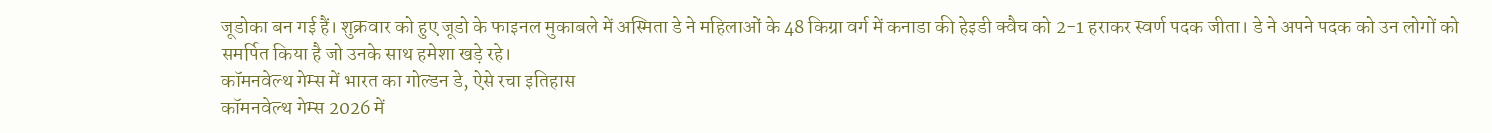जूडोका बन गई हैं। शुक्रवार को हुए जूडो के फाइनल मुकाबले में अस्मिता डे ने महिलाओं के 48 किग्रा वर्ग में कनाडा की हेइडी क्वैच को 2-1 हराकर स्वर्ण पदक जीता। डे ने अपने पदक को उन लोगों को समर्पित किया है जो उनके साथ हमेशा खड़े रहे।
कॉमनवेल्थ गेम्स में भारत का गोल्डन डे, ऐसे रचा इतिहास
कॉमनवेल्थ गेम्स 2026 में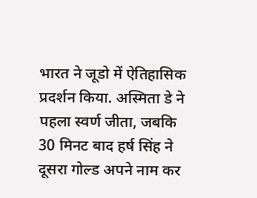भारत ने जूडो में ऐतिहासिक प्रदर्शन किया. अस्मिता डे ने पहला स्वर्ण जीता, जबकि 30 मिनट बाद हर्ष सिंह ने दूसरा गोल्ड अपने नाम कर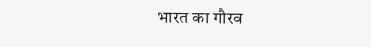भारत का गौरव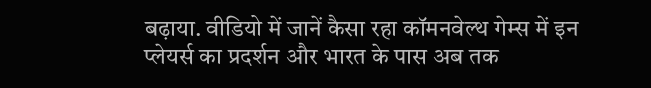बढ़ाया. वीडियो में जानें कैसा रहा कॉमनवेल्थ गेम्स में इन प्लेयर्स का प्रदर्शन और भारत के पास अब तक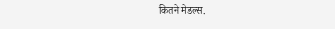कितने मेडल्स.